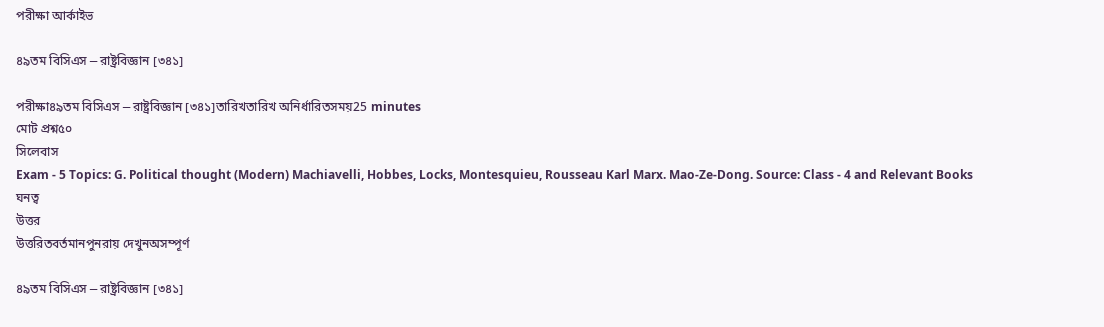পরীক্ষা আর্কাইভ

৪৯তম বিসিএস ⎯ রাষ্ট্রবিজ্ঞান [৩৪১]

পরীক্ষা৪৯তম বিসিএস ⎯ রাষ্ট্রবিজ্ঞান [৩৪১]তারিখতারিখ অনির্ধারিতসময়25 minutes
মোট প্রশ্ন৫০
সিলেবাস
Exam - 5 Topics: G. Political thought (Modern) Machiavelli, Hobbes, Locks, Montesquieu, Rousseau Karl Marx. Mao-Ze-Dong. Source: Class - 4 and Relevant Books
ঘনত্ব
উত্তর
উত্তরিতবর্তমানপুনরায় দেখুনঅসম্পূর্ণ

৪৯তম বিসিএস ⎯ রাষ্ট্রবিজ্ঞান [৩৪১]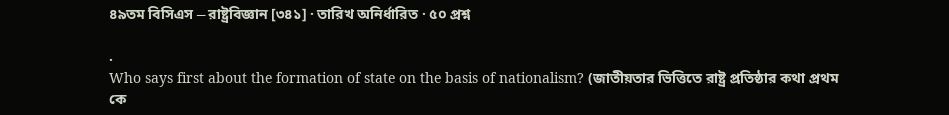৪৯তম বিসিএস ⎯ রাষ্ট্রবিজ্ঞান [৩৪১] · তারিখ অনির্ধারিত · ৫০ প্রশ্ন

.
Who says first about the formation of state on the basis of nationalism? (জাতীয়তার ভিত্তিতে রাষ্ট্র প্রতিষ্ঠার কথা প্রথম কে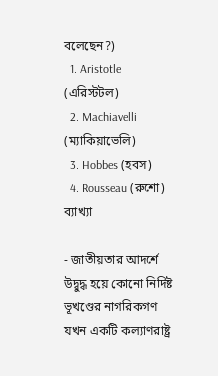বলেছেন?)
  1. Aristotle (এরিস্টটল)
  2. Machiavelli (ম্যাকিয়াভেলি)
  3. Hobbes (হবস)
  4. Rousseau (রুশো)
ব্যাখ্যা

- জাতীয়তার আদর্শে উদ্বুদ্ধ হয়ে কোনো নির্দিষ্ট ভূখণ্ডের নাগরিকগণ যখন একটি কল্যাণরাষ্ট্র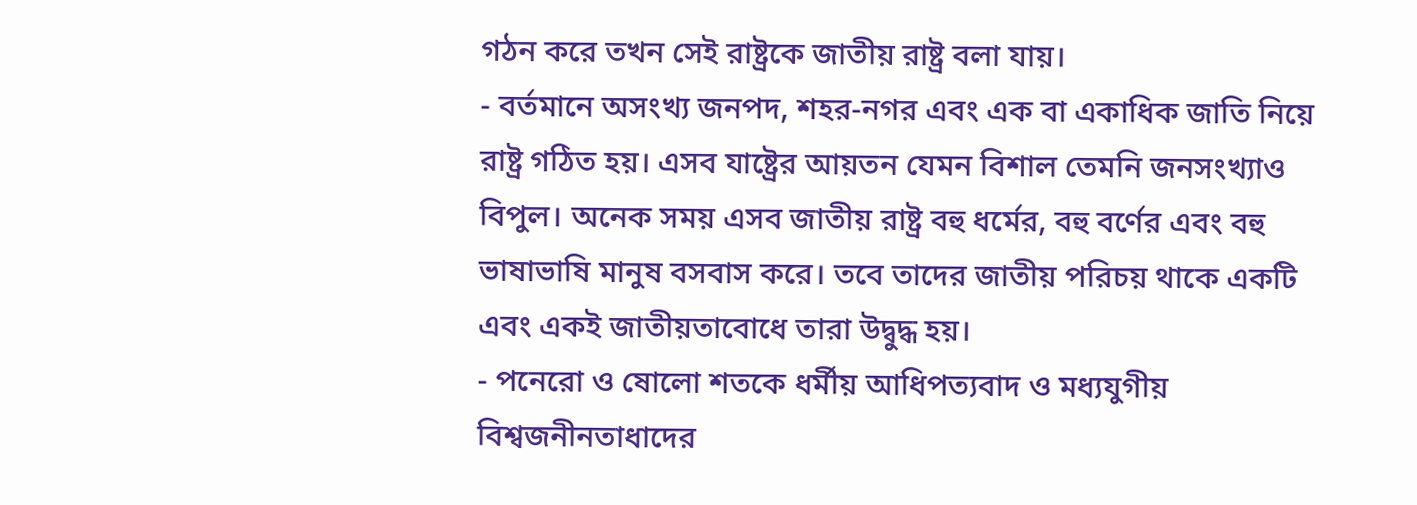গঠন করে তখন সেই রাষ্ট্রকে জাতীয় রাষ্ট্র বলা যায়।
- বর্তমানে অসংখ্য জনপদ, শহর-নগর এবং এক বা একাধিক জাতি নিয়ে রাষ্ট্র গঠিত হয়। এসব যাষ্ট্রের আয়তন যেমন বিশাল তেমনি জনসংখ্যাও বিপুল। অনেক সময় এসব জাতীয় রাষ্ট্র বহু ধর্মের, বহু বর্ণের এবং বহু ভাষাভাষি মানুষ বসবাস করে। তবে তাদের জাতীয় পরিচয় থাকে একটি এবং একই জাতীয়তাবোধে তারা উদ্বুদ্ধ হয়।
- পনেরো ও ষোলো শতকে ধর্মীয় আধিপত্যবাদ ও মধ্যযুগীয় বিশ্বজনীনতাধাদের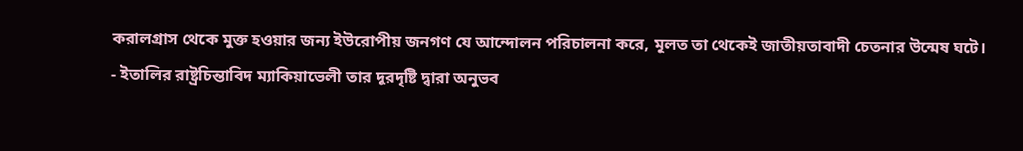করালগ্রাস থেকে মুক্ত হওয়ার জন্য ইউরোপীয় জনগণ যে আন্দোলন পরিচালনা করে, মূলত তা থেকেই জাতীয়তাবাদী চেতনার উন্মেষ ঘটে।
- ইতালির রাষ্ট্রচিন্তাবিদ ম্যাকিয়াভেলী তার দূরদৃষ্টি দ্বারা অনুভব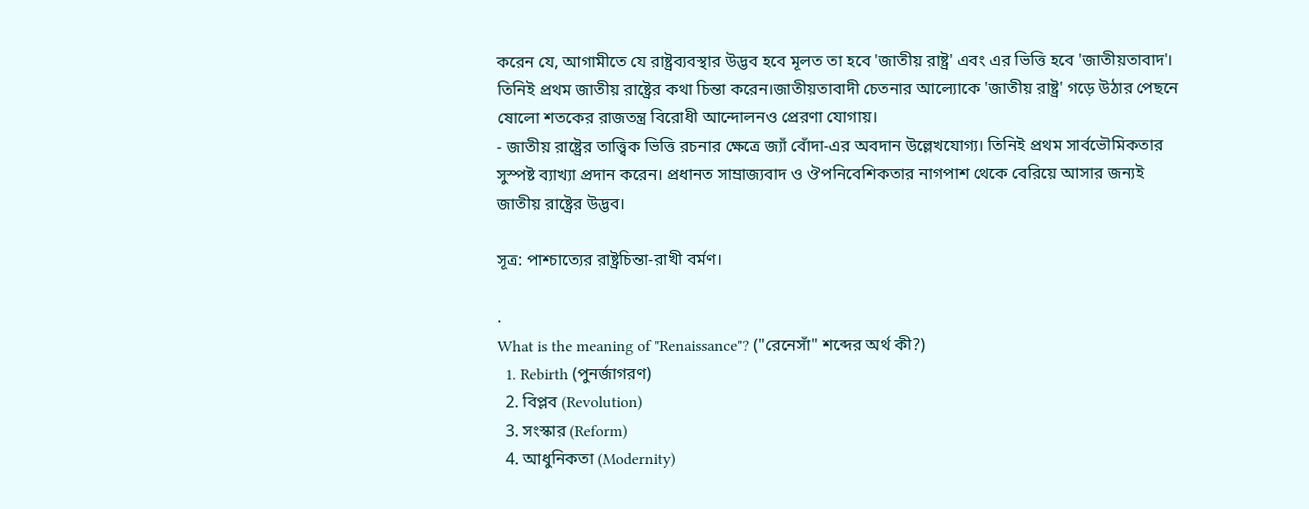করেন যে, আগামীতে যে রাষ্ট্রব্যবস্থার উদ্ভব হবে মূলত তা হবে 'জাতীয় রাষ্ট্র' এবং এর ভিত্তি হবে 'জাতীয়তাবাদ'। তিনিই প্রথম জাতীয় রাষ্ট্রের কথা চিন্তা করেন।জাতীয়তাবাদী চেতনার আল্যোকে 'জাতীয় রাষ্ট্র' গড়ে উঠার পেছনে ষোলো শতকের রাজতন্ত্র বিরোধী আন্দোলনও প্রেরণা যোগায়।
- জাতীয় রাষ্ট্রের তাত্ত্বিক ভিত্তি রচনার ক্ষেত্রে জ্যাঁ বোঁদা-এর অবদান উল্লেখযোগ্য। তিনিই প্রথম সার্বভৌমিকতার সুস্পষ্ট ব্যাখ্যা প্রদান করেন। প্রধানত সাম্রাজ্যবাদ ও ঔপনিবেশিকতার নাগপাশ থেকে বেরিয়ে আসার জন্যই জাতীয় রাষ্ট্রের উদ্ভব।

সূত্র: পাশ্চাত্যের রাষ্ট্রচিন্তা-রাখী বর্মণ।

.
What is the meaning of "Renaissance"? ("রেনেসাঁ" শব্দের অর্থ কী?)
  1. Rebirth (পুনর্জাগরণ)
  2. বিপ্লব (Revolution)
  3. সংস্কার (Reform)
  4. আধুনিকতা (Modernity)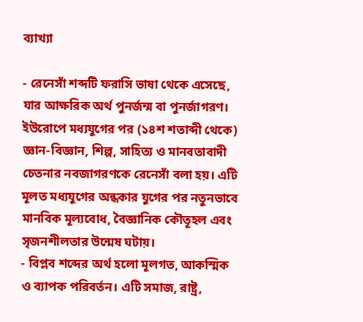ব্যাখ্যা

- রেনেসাঁ শব্দটি ফরাসি ভাষা থেকে এসেছে, যার আক্ষরিক অর্থ পুনর্জন্ম বা পুনর্জাগরণ। ইউরোপে মধ্যযুগের পর (১৪শ শতাব্দী থেকে) জ্ঞান-বিজ্ঞান, শিল্প, সাহিত্য ও মানবতাবাদী চেতনার নবজাগরণকে রেনেসাঁ বলা হয়। এটি মূলত মধ্যযুগের অন্ধকার যুগের পর নতুনভাবে মানবিক মূল্যবোধ, বৈজ্ঞানিক কৌতূহল এবং সৃজনশীলতার উন্মেষ ঘটায়।
- বিপ্লব শব্দের অর্থ হলো মূলগত, আকস্মিক ও ব্যাপক পরিবর্তন। এটি সমাজ, রাষ্ট্র,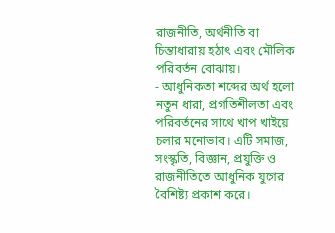রাজনীতি, অর্থনীতি বা চিন্তাধারায় হঠাৎ এবং মৌলিক পরিবর্তন বোঝায়।
- আধুনিকতা শব্দের অর্থ হলো নতুন ধারা, প্রগতিশীলতা এবং পরিবর্তনের সাথে খাপ খাইয়ে চলার মনোভাব। এটি সমাজ, সংস্কৃতি, বিজ্ঞান, প্রযুক্তি ও রাজনীতিতে আধুনিক যুগের বৈশিষ্ট্য প্রকাশ করে।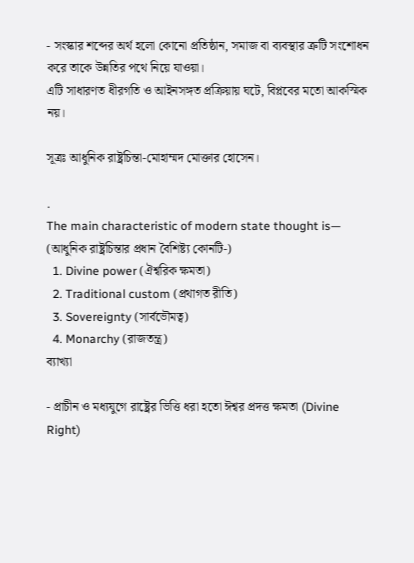- সংস্কার শব্দের অর্থ হলো কোনো প্রতিষ্ঠান, সমাজ বা ব্যবস্থার ত্রুটি সংশোধন করে তাকে উন্নতির পথে নিয়ে যাওয়া।
এটি সাধারণত ধীরগতি ও আইনসঙ্গত প্রক্রিয়ায় ঘটে, বিপ্লবের মতো আকস্মিক নয়।

সূত্রঃ আধুনিক রাষ্ট্রচিন্তা-মোহাম্মদ মোক্তার হোসেন।

.
The main characteristic of modern state thought is— (আধুনিক রাষ্ট্রচিন্তার প্রধান বৈশিষ্ট্য কোনটি-)
  1. Divine power (ঐশ্বরিক ক্ষমতা)
  2. Traditional custom (প্রথাগত রীতি)
  3. Sovereignty (সার্বভৌমত্ব)
  4. Monarchy (রাজতন্ত্র)
ব্যাখ্যা

- প্রাচীন ও মধ্যযুগে রাষ্ট্রের ভিত্তি ধরা হতো ঈশ্বর প্রদত্ত ক্ষমতা (Divine Right)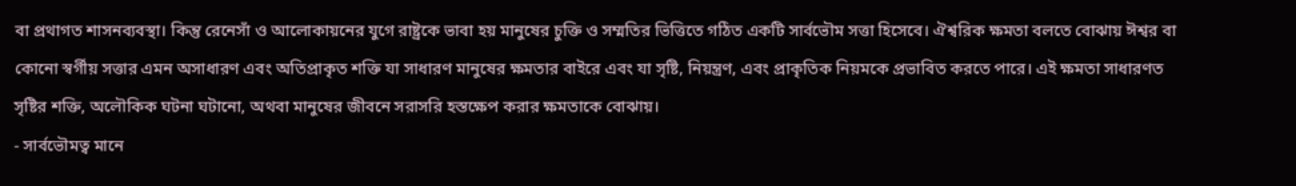বা প্রথাগত শাসনব্যবস্থা। কিন্তু রেনেসাঁ ও আলোকায়নের যুগে রাষ্ট্রকে ভাবা হয় মানুষের চুক্তি ও সম্মতির ভিত্তিতে গঠিত একটি সার্বভৌম সত্তা হিসেবে। ঐশ্বরিক ক্ষমতা বলতে বোঝায় ঈশ্বর বা কোনো স্বর্গীয় সত্তার এমন অসাধারণ এবং অতিপ্রাকৃত শক্তি যা সাধারণ মানুষের ক্ষমতার বাইরে এবং যা সৃষ্টি, নিয়ন্ত্রণ, এবং প্রাকৃতিক নিয়মকে প্রভাবিত করতে পারে। এই ক্ষমতা সাধারণত সৃষ্টির শক্তি, অলৌকিক ঘটনা ঘটানো, অথবা মানুষের জীবনে সরাসরি হস্তক্ষেপ করার ক্ষমতাকে বোঝায়।
- সার্বভৌমত্ব মানে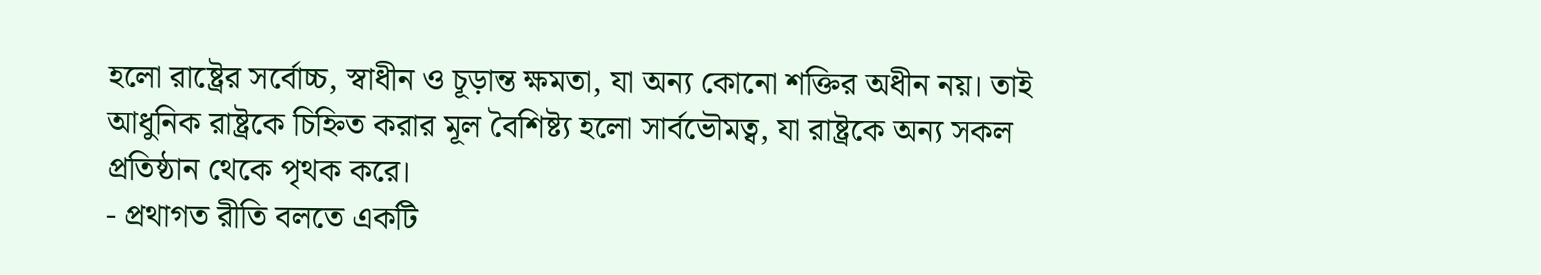হলো রাষ্ট্রের সর্বোচ্চ, স্বাধীন ও চূড়ান্ত ক্ষমতা, যা অন্য কোনো শক্তির অধীন নয়। তাই আধুনিক রাষ্ট্রকে চিহ্নিত করার মূল বৈশিষ্ট্য হলো সার্বভৌমত্ব, যা রাষ্ট্রকে অন্য সকল প্রতিষ্ঠান থেকে পৃথক করে।
- প্রথাগত রীতি বলতে একটি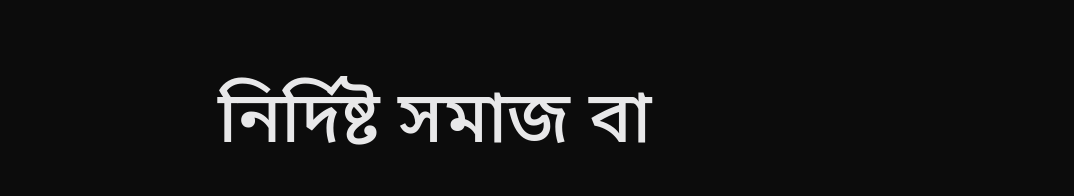নির্দিষ্ট সমাজ বা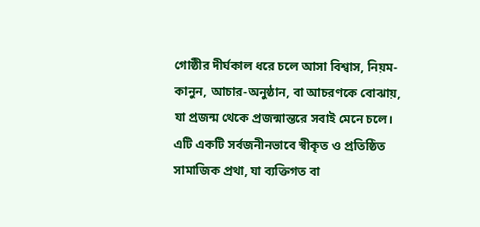গোষ্ঠীর দীর্ঘকাল ধরে চলে আসা বিশ্বাস, নিয়ম-কানুন, আচার-অনুষ্ঠান, বা আচরণকে বোঝায়, যা প্রজন্ম থেকে প্রজন্মান্তরে সবাই মেনে চলে। এটি একটি সর্বজনীনভাবে স্বীকৃত ও প্রতিষ্ঠিত সামাজিক প্রথা, যা ব্যক্তিগত বা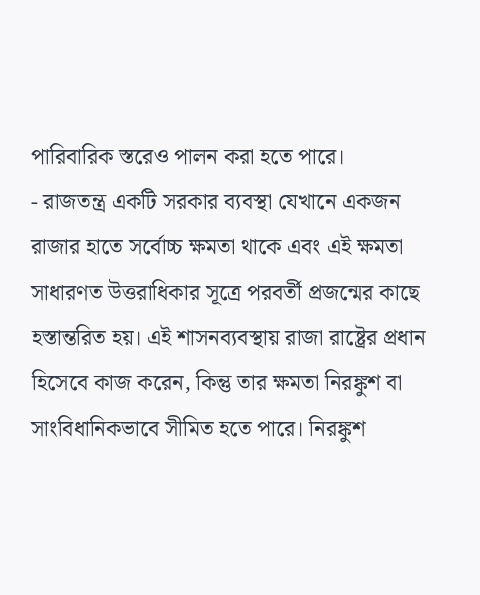পারিবারিক স্তরেও পালন করা হতে পারে।
- রাজতন্ত্র একটি সরকার ব্যবস্থা যেখানে একজন রাজার হাতে সর্বোচ্চ ক্ষমতা থাকে এবং এই ক্ষমতা সাধারণত উত্তরাধিকার সূত্রে পরবর্তী প্রজন্মের কাছে হস্তান্তরিত হয়। এই শাসনব্যবস্থায় রাজা রাষ্ট্রের প্রধান হিসেবে কাজ করেন, কিন্তু তার ক্ষমতা নিরঙ্কুশ বা সাংবিধানিকভাবে সীমিত হতে পারে। নিরঙ্কুশ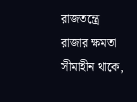রাজতন্ত্রে রাজার ক্ষমতা সীমাহীন থাকে,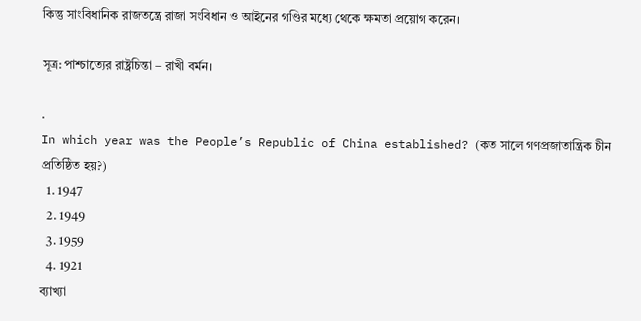কিন্তু সাংবিধানিক রাজতন্ত্রে রাজা সংবিধান ও আইনের গণ্ডির মধ্যে থেকে ক্ষমতা প্রয়োগ করেন।

সূত্র: পাশ্চাত্যের রাষ্ট্রচিন্তা – রাখী বর্মন।

.
In which year was the People’s Republic of China established? (কত সালে গণপ্রজাতান্ত্রিক চীন প্রতিষ্ঠিত হয়?)
  1. 1947
  2. 1949
  3. 1959
  4. 1921
ব্যাখ্যা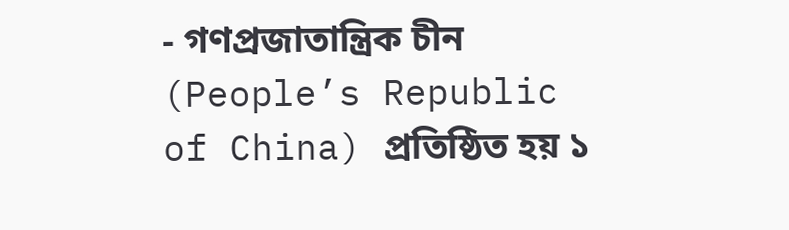- গণপ্রজাতান্ত্রিক চীন (People’s Republic of China) প্রতিষ্ঠিত হয় ১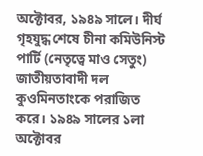অক্টোবর, ১৯৪৯ সালে। দীর্ঘ গৃহযুদ্ধ শেষে চীনা কমিউনিস্ট পার্টি (নেতৃত্বে মাও সেতুং) জাতীয়তাবাদী দল কুওমিনতাংকে পরাজিত করে। ১৯৪৯ সালের ১লা অক্টোবর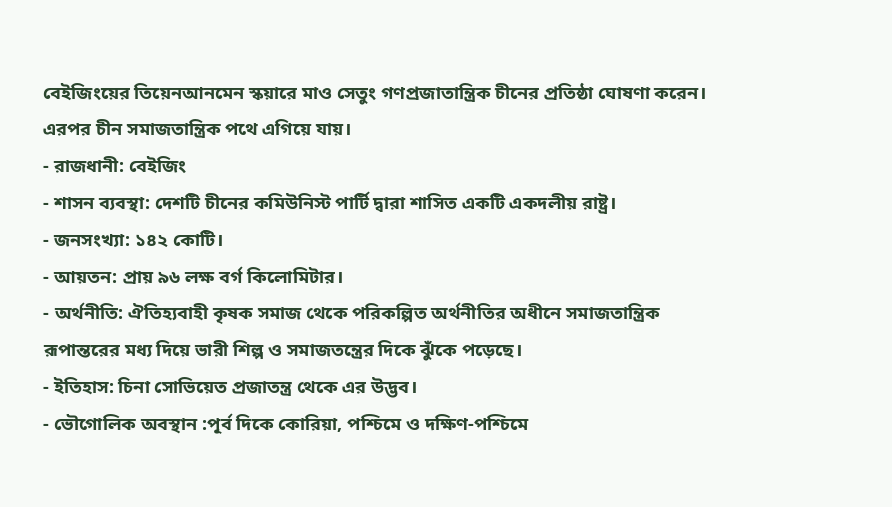বেইজিংয়ের তিয়েনআনমেন স্কয়ারে মাও সেতুং গণপ্রজাতান্ত্রিক চীনের প্রতিষ্ঠা ঘোষণা করেন। এরপর চীন সমাজতান্ত্রিক পথে এগিয়ে যায়।
- রাজধানী: বেইজিং
- শাসন ব্যবস্থা: দেশটি চীনের কমিউনিস্ট পার্টি দ্বারা শাসিত একটি একদলীয় রাষ্ট্র।
- জনসংখ্যা: ১৪২ কোটি।
- আয়তন: প্রায় ৯৬ লক্ষ বর্গ কিলোমিটার।
- অর্থনীতি: ঐতিহ্যবাহী কৃষক সমাজ থেকে পরিকল্পিত অর্থনীতির অধীনে সমাজতান্ত্রিক রূপান্তরের মধ্য দিয়ে ভারী শিল্প ও সমাজতন্ত্রের দিকে ঝুঁকে পড়েছে।
- ইতিহাস: চিনা সোভিয়েত প্রজাতন্ত্র থেকে এর উদ্ভব।
- ভৌগোলিক অবস্থান :পূর্ব দিকে কোরিয়া, পশ্চিমে ও দক্ষিণ-পশ্চিমে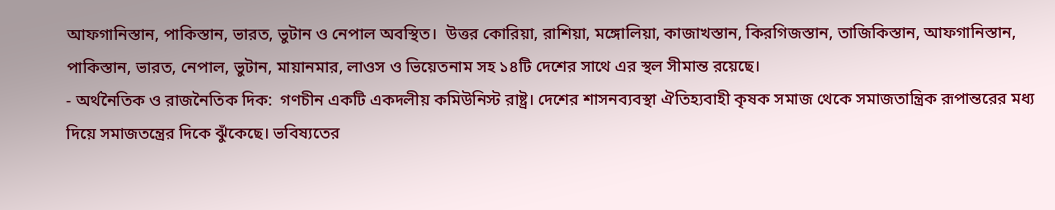আফগানিস্তান, পাকিস্তান, ভারত, ভুটান ও নেপাল অবস্থিত।  উত্তর কোরিয়া, রাশিয়া, মঙ্গোলিয়া, কাজাখস্তান, কিরগিজস্তান, তাজিকিস্তান, আফগানিস্তান, পাকিস্তান, ভারত, নেপাল, ভুটান, মায়ানমার, লাওস ও ভিয়েতনাম সহ ১৪টি দেশের সাথে এর স্থল সীমান্ত রয়েছে।
- অর্থনৈতিক ও রাজনৈতিক দিক:  গণচীন একটি একদলীয় কমিউনিস্ট রাষ্ট্র। দেশের শাসনব্যবস্থা ঐতিহ্যবাহী কৃষক সমাজ থেকে সমাজতান্ত্রিক রূপান্তরের মধ্য দিয়ে সমাজতন্ত্রের দিকে ঝুঁকেছে। ভবিষ্যতের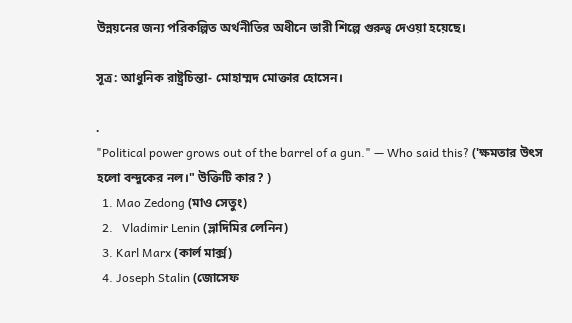উন্নয়নের জন্য পরিকল্পিত অর্থনীতির অধীনে ভারী শিল্পে গুরুত্ব দেওয়া হয়েছে।

সূত্র: আধুনিক রাষ্ট্রচিন্তা- মোহাম্মদ মোক্তার হোসেন।

.
"Political power grows out of the barrel of a gun." — Who said this? ('ক্ষমতার উৎস হলো বন্দুকের নল।" উক্তিটি কার? )
  1. Mao Zedong (মাও সেতুং)
  2.   Vladimir Lenin (ভ্লাদিমির লেনিন)
  3. Karl Marx (কার্ল মার্ক্স)
  4. Joseph Stalin (জোসেফ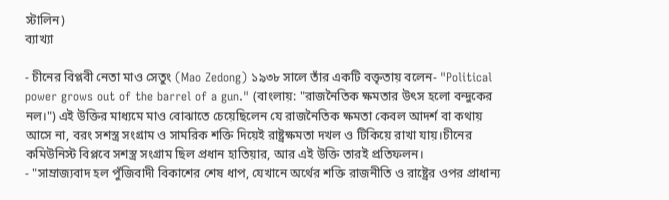স্টালিন)
ব্যাখ্যা

- চীনের বিপ্লবী নেতা মাও সেতুং (Mao Zedong) ১৯৩৮ সালে তাঁর একটি বক্তৃতায় বলেন- "Political power grows out of the barrel of a gun." (বাংলায়: "রাজনৈতিক ক্ষমতার উৎস হলো বন্দুকের নল।") এই উক্তির মাধ্যমে মাও বোঝাতে চেয়েছিলেন যে রাজনৈতিক ক্ষমতা কেবল আদর্শ বা কথায় আসে না, বরং সশস্ত্র সংগ্রাম ও সামরিক শক্তি দিয়েই রাষ্ট্রক্ষমতা দখল ও টিকিয়ে রাখা যায়।চীনের কমিউনিস্ট বিপ্লবে সশস্ত্র সংগ্রাম ছিল প্রধান হাতিয়ার, আর এই উক্তি তারই প্রতিফলন।
- "সাম্রাজ্যবাদ হল পুঁজিবাদী বিকাশের শেষ ধাপ, যেখানে অর্থের শক্তি রাজনীতি ও রাষ্ট্রের ওপর প্রাধান্য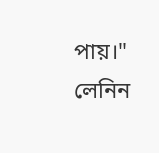পায়।"  লেনিন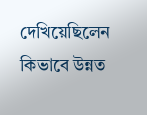দেখিয়েছিলেন কিভাবে উন্নত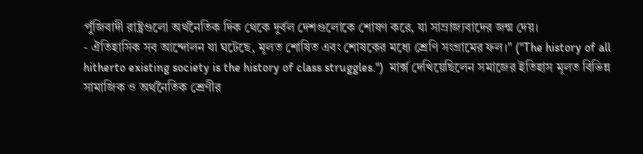পুঁজিবাদী রাষ্ট্রগুলো অর্থনৈতিক দিক থেকে দুর্বল দেশগুলোকে শোষণ করে, যা সাম্রাজ্যবাদের জন্ম দেয়।
- ঐতিহাসিক সব আন্দোলন যা ঘটেছে, মূলত শোষিত এবং শোষকের মধ্যে শ্রেণি সংগ্রামের ফল।" ("The history of all hitherto existing society is the history of class struggles.")  মার্ক্স দেখিয়েছিলেন সমাজের ইতিহাস মূলত বিভিন্ন সামাজিক ও অর্থনৈতিক শ্রেণীর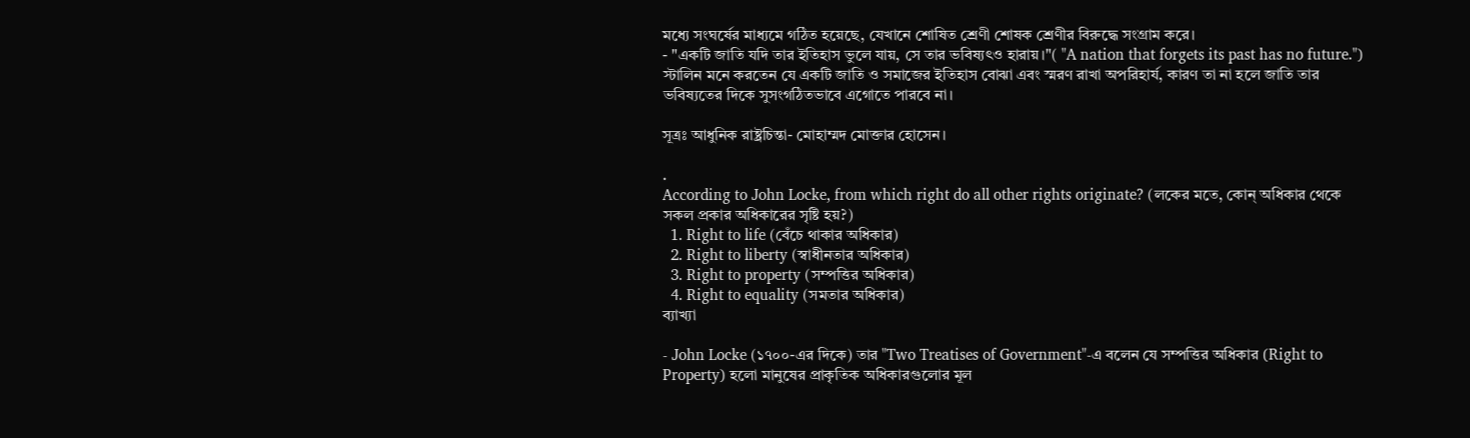মধ্যে সংঘর্ষের মাধ্যমে গঠিত হয়েছে, যেখানে শোষিত শ্রেণী শোষক শ্রেণীর বিরুদ্ধে সংগ্রাম করে।
- "একটি জাতি যদি তার ইতিহাস ভুলে যায়, সে তার ভবিষ্যৎও হারায়।"( "A nation that forgets its past has no future.") স্টালিন মনে করতেন যে একটি জাতি ও সমাজের ইতিহাস বোঝা এবং স্মরণ রাখা অপরিহার্য, কারণ তা না হলে জাতি তার ভবিষ্যতের দিকে সুসংগঠিতভাবে এগোতে পারবে না।

সূত্রঃ আধুনিক রাষ্ট্রচিন্তা- মোহাম্মদ মোক্তার হোসেন।

.
According to John Locke, from which right do all other rights originate? (লকের মতে, কোন্ অধিকার থেকে সকল প্রকার অধিকারের সৃষ্টি হয়?)
  1. Right to life (বেঁচে থাকার অধিকার)
  2. Right to liberty (স্বাধীনতার অধিকার)
  3. Right to property (সম্পত্তির অধিকার)
  4. Right to equality (সমতার অধিকার)
ব্যাখ্যা

- John Locke (১৭০০-এর দিকে) তার "Two Treatises of Government"-এ বলেন যে সম্পত্তির অধিকার (Right to Property) হলো মানুষের প্রাকৃতিক অধিকারগুলোর মূল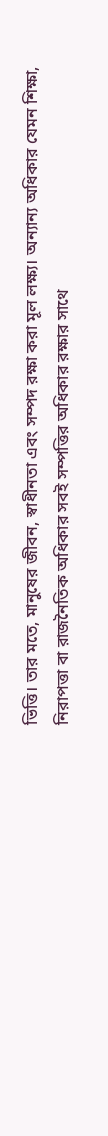ভিত্তি। তার মতে, মানুষের জীবন, স্বাধীনতা এবং সম্পদ রক্ষা করা মূল লক্ষ্য। অন্যান্য অধিকার যেমন শিক্ষা, নিরাপত্তা বা রাজনৈতিক অধিকার সবই সম্পত্তির অধিকার রক্ষার সাথে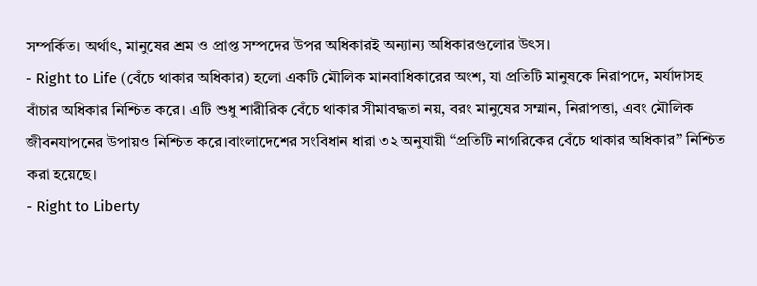সম্পর্কিত। অর্থাৎ, মানুষের শ্রম ও প্রাপ্ত সম্পদের উপর অধিকারই অন্যান্য অধিকারগুলোর উৎস।
- Right to Life (বেঁচে থাকার অধিকার) হলো একটি মৌলিক মানবাধিকারের অংশ, যা প্রতিটি মানুষকে নিরাপদে, মর্যাদাসহ বাঁচার অধিকার নিশ্চিত করে। এটি শুধু শারীরিক বেঁচে থাকার সীমাবদ্ধতা নয়, বরং মানুষের সম্মান, নিরাপত্তা, এবং মৌলিক জীবনযাপনের উপায়ও নিশ্চিত করে।বাংলাদেশের সংবিধান ধারা ৩২ অনুযায়ী “প্রতিটি নাগরিকের বেঁচে থাকার অধিকার” নিশ্চিত করা হয়েছে।
- Right to Liberty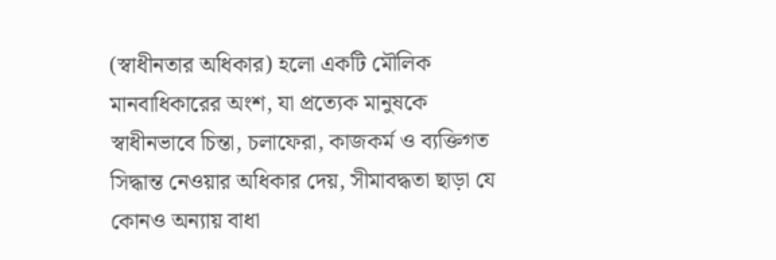(স্বাধীনতার অধিকার) হলো একটি মৌলিক মানবাধিকারের অংশ, যা প্রত্যেক মানুষকে স্বাধীনভাবে চিন্তা, চলাফেরা, কাজকর্ম ও ব্যক্তিগত সিদ্ধান্ত নেওয়ার অধিকার দেয়, সীমাবদ্ধতা ছাড়া যে কোনও অন্যায় বাধা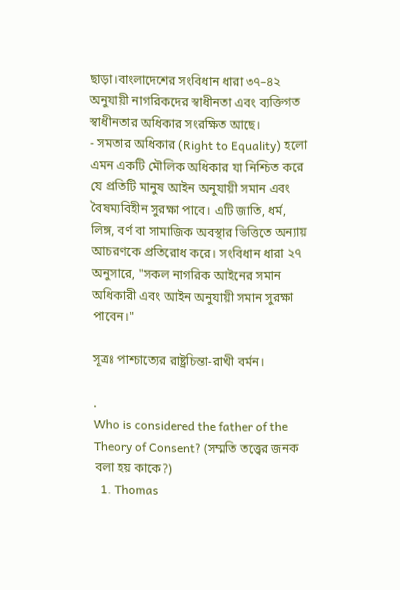ছাড়া।বাংলাদেশের সংবিধান ধারা ৩৭–৪২ অনুযায়ী নাগরিকদের স্বাধীনতা এবং ব্যক্তিগত স্বাধীনতার অধিকার সংরক্ষিত আছে।
- সমতার অধিকার (Right to Equality) হলো এমন একটি মৌলিক অধিকার যা নিশ্চিত করে যে প্রতিটি মানুষ আইন অনুযায়ী সমান এবং বৈষম্যবিহীন সুরক্ষা পাবে। এটি জাতি, ধর্ম, লিঙ্গ, বর্ণ বা সামাজিক অবস্থার ভিত্তিতে অন্যায় আচরণকে প্রতিরোধ করে। সংবিধান ধারা ২৭ অনুসারে, "সকল নাগরিক আইনের সমান অধিকারী এবং আইন অনুযায়ী সমান সুরক্ষা পাবেন।"

সূত্রঃ পাশ্চাত্যের রাষ্ট্রচিন্তা-রাখী বর্মন।

.
Who is considered the father of the Theory of Consent? (সম্মতি তত্ত্বের জনক বলা হয় কাকে?)
  1. Thomas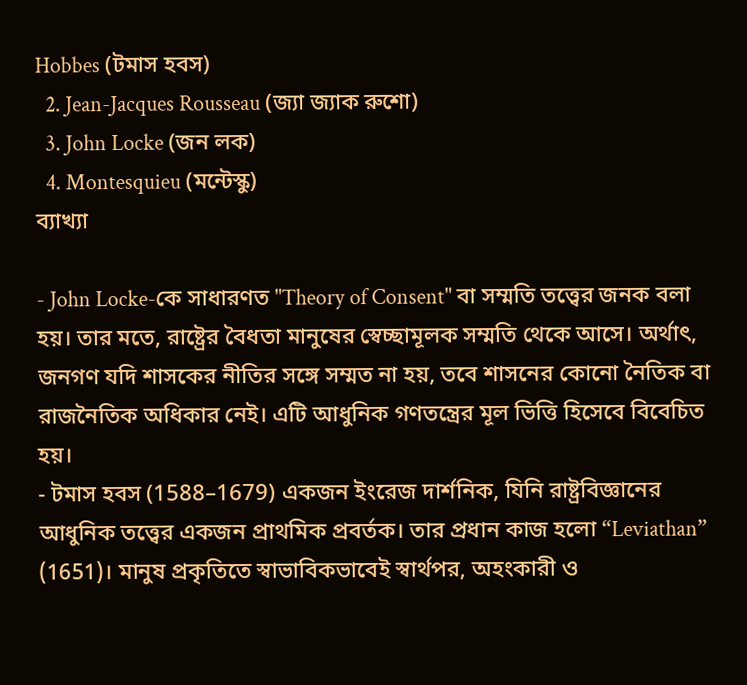Hobbes (টমাস হবস)
  2. Jean-Jacques Rousseau (জ্যা জ্যাক রুশো)
  3. John Locke (জন লক)
  4. Montesquieu (মন্টেস্কু)
ব্যাখ্যা

- John Locke-কে সাধারণত "Theory of Consent" বা সম্মতি তত্ত্বের জনক বলা হয়। তার মতে, রাষ্ট্রের বৈধতা মানুষের স্বেচ্ছামূলক সম্মতি থেকে আসে। অর্থাৎ, জনগণ যদি শাসকের নীতির সঙ্গে সম্মত না হয়, তবে শাসনের কোনো নৈতিক বা রাজনৈতিক অধিকার নেই। এটি আধুনিক গণতন্ত্রের মূল ভিত্তি হিসেবে বিবেচিত হয়।
- টমাস হবস (1588–1679) একজন ইংরেজ দার্শনিক, যিনি রাষ্ট্রবিজ্ঞানের আধুনিক তত্ত্বের একজন প্রাথমিক প্রবর্তক। তার প্রধান কাজ হলো “Leviathan” (1651)। মানুষ প্রকৃতিতে স্বাভাবিকভাবেই স্বার্থপর, অহংকারী ও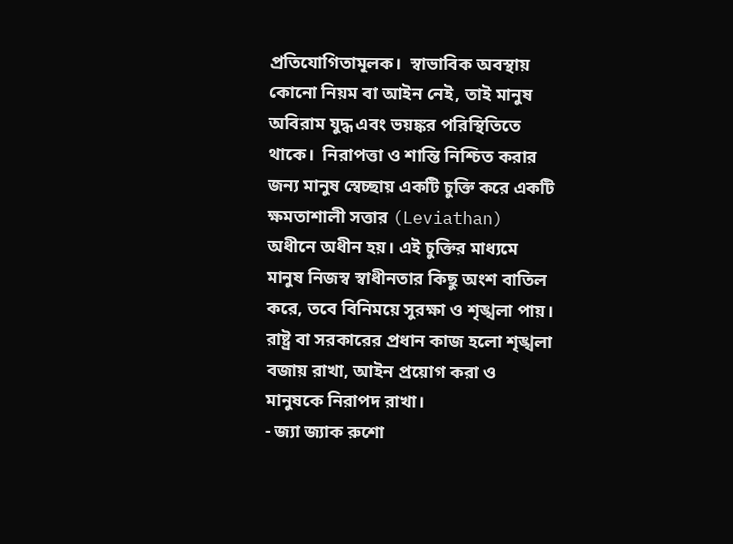প্রতিযোগিতামূলক।  স্বাভাবিক অবস্থায় কোনো নিয়ম বা আইন নেই, তাই মানুষ অবিরাম যুদ্ধ এবং ভয়ঙ্কর পরিস্থিতিতে থাকে।  নিরাপত্তা ও শান্তি নিশ্চিত করার জন্য মানুষ স্বেচ্ছায় একটি চুক্তি করে একটি ক্ষমতাশালী সত্তার (Leviathan) অধীনে অধীন হয়। এই চুক্তির মাধ্যমে মানুষ নিজস্ব স্বাধীনতার কিছু অংশ বাতিল করে, তবে বিনিময়ে সুরক্ষা ও শৃঙ্খলা পায়। রাষ্ট্র বা সরকারের প্রধান কাজ হলো শৃঙ্খলা বজায় রাখা, আইন প্রয়োগ করা ও মানুষকে নিরাপদ রাখা।
- জ্যা জ্যাক রুশো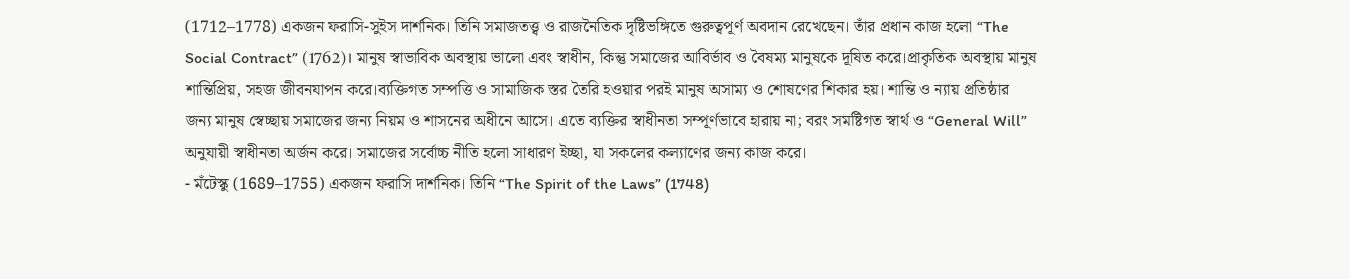(1712–1778) একজন ফরাসি-সুইস দার্শনিক। তিনি সমাজতত্ত্ব ও রাজনৈতিক দৃষ্টিভঙ্গিতে গুরুত্বপূর্ণ অবদান রেখেছেন। তাঁর প্রধান কাজ হলো “The Social Contract” (1762)। মানুষ স্বাভাবিক অবস্থায় ভালো এবং স্বাধীন, কিন্তু সমাজের আবির্ভাব ও বৈষম্য মানুষকে দূষিত করে।প্রাকৃতিক অবস্থায় মানুষ শান্তিপ্রিয়, সহজ জীবনযাপন করে।ব্যক্তিগত সম্পত্তি ও সামাজিক স্তর তৈরি হওয়ার পরই মানুষ অসাম্য ও শোষণের শিকার হয়। শান্তি ও ন্যায় প্রতিষ্ঠার জন্য মানুষ স্বেচ্ছায় সমাজের জন্য নিয়ম ও শাসনের অধীনে আসে। এতে ব্যক্তির স্বাধীনতা সম্পূর্ণভাবে হারায় না; বরং সমষ্টিগত স্বার্থ ও “General Will” অনুযায়ী স্বাধীনতা অর্জন করে। সমাজের সর্বোচ্চ নীতি হলো সাধারণ ইচ্ছা, যা সকলের কল্যাণের জন্য কাজ করে।
- মঁটেস্কু (1689–1755) একজন ফরাসি দার্শনিক। তিনি “The Spirit of the Laws” (1748)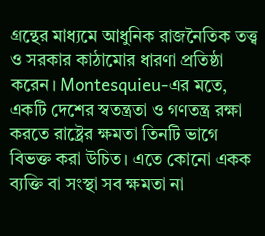গ্রন্থের মাধ্যমে আধুনিক রাজনৈতিক তত্ত্ব ও সরকার কাঠামোর ধারণা প্রতিষ্ঠা করেন। Montesquieu-এর মতে, একটি দেশের স্বতন্ত্রতা ও গণতন্ত্র রক্ষা করতে রাষ্ট্রের ক্ষমতা তিনটি ভাগে বিভক্ত করা উচিত। এতে কোনো একক ব্যক্তি বা সংস্থা সব ক্ষমতা না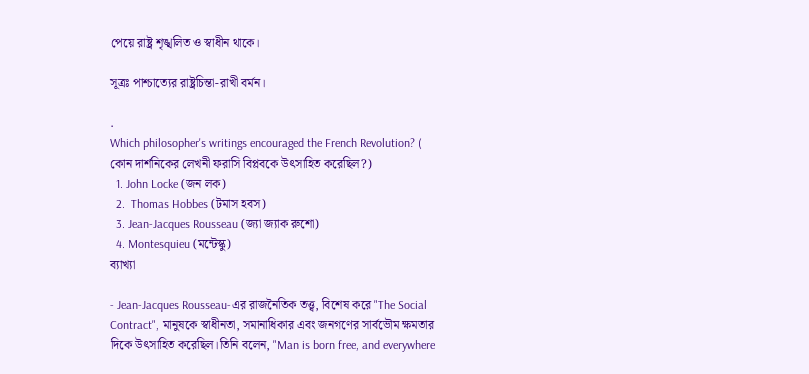পেয়ে রাষ্ট্র শৃঙ্খলিত ও স্বাধীন থাকে।

সূত্রঃ পাশ্চাত্যের রাষ্ট্রচিন্তা-রাখী বর্মন।

.
Which philosopher's writings encouraged the French Revolution? ( কোন দার্শনিকের লেখনী ফরাসি বিপ্লবকে উৎসাহিত করেছিল?)
  1. John Locke (জন লক)
  2.  Thomas Hobbes (টমাস হবস)
  3. Jean-Jacques Rousseau (জ্যা জ্যাক রুশো)
  4. Montesquieu (মন্টেস্কু)
ব্যাখ্যা

- Jean-Jacques Rousseau-এর রাজনৈতিক তত্ত্ব, বিশেষ করে "The Social Contract", মানুষকে স্বাধীনতা, সমানাধিকার এবং জনগণের সার্বভৌম ক্ষমতার দিকে উৎসাহিত করেছিল।তিনি বলেন, "Man is born free, and everywhere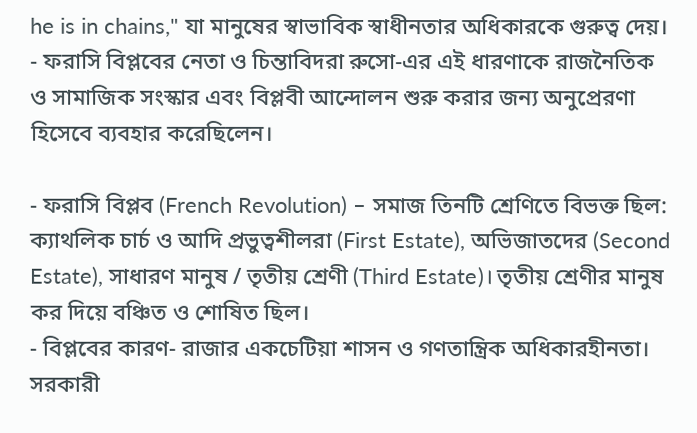he is in chains," যা মানুষের স্বাভাবিক স্বাধীনতার অধিকারকে গুরুত্ব দেয়।
- ফরাসি বিপ্লবের নেতা ও চিন্তাবিদরা রুসো-এর এই ধারণাকে রাজনৈতিক ও সামাজিক সংস্কার এবং বিপ্লবী আন্দোলন শুরু করার জন্য অনুপ্রেরণা হিসেবে ব্যবহার করেছিলেন।

- ফরাসি বিপ্লব (French Revolution) – সমাজ তিনটি শ্রেণিতে বিভক্ত ছিল: ক্যাথলিক চার্চ ও আদি প্রভুত্বশীলরা (First Estate), অভিজাতদের (Second Estate), সাধারণ মানুষ / তৃতীয় শ্রেণী (Third Estate)। তৃতীয় শ্রেণীর মানুষ কর দিয়ে বঞ্চিত ও শোষিত ছিল।
- বিপ্লবের কারণ- রাজার একচেটিয়া শাসন ও গণতান্ত্রিক অধিকারহীনতা। সরকারী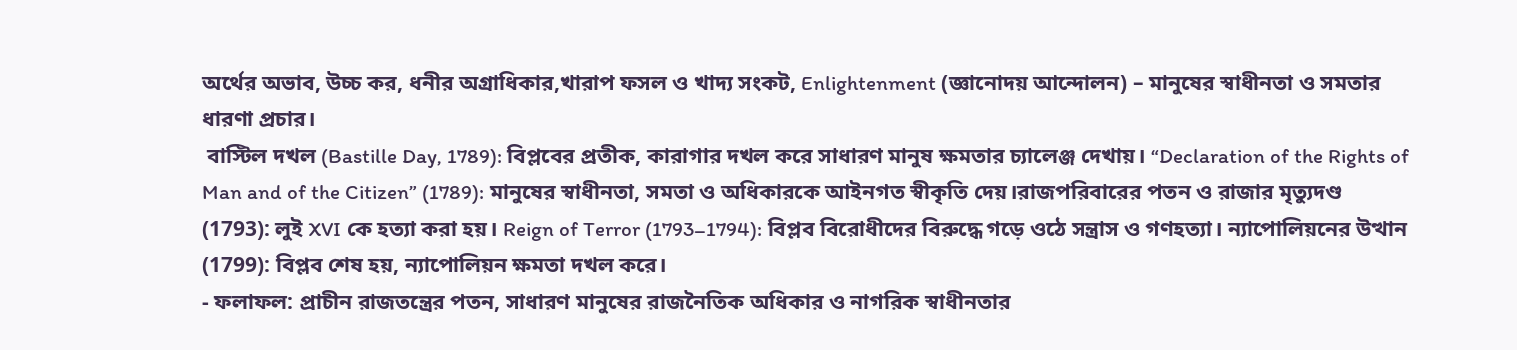অর্থের অভাব, উচ্চ কর, ধনীর অগ্রাধিকার,খারাপ ফসল ও খাদ্য সংকট, Enlightenment (জ্ঞানোদয় আন্দোলন) – মানুষের স্বাধীনতা ও সমতার ধারণা প্রচার।
 বাস্টিল দখল (Bastille Day, 1789): বিপ্লবের প্রতীক, কারাগার দখল করে সাধারণ মানুষ ক্ষমতার চ্যালেঞ্জ দেখায়। “Declaration of the Rights of Man and of the Citizen” (1789): মানুষের স্বাধীনতা, সমতা ও অধিকারকে আইনগত স্বীকৃতি দেয়।রাজপরিবারের পতন ও রাজার মৃত্যুদণ্ড (1793): লুই XVI কে হত্যা করা হয়। Reign of Terror (1793–1794): বিপ্লব বিরোধীদের বিরুদ্ধে গড়ে ওঠে সন্ত্রাস ও গণহত্যা। ন্যাপোলিয়নের উত্থান (1799): বিপ্লব শেষ হয়, ন্যাপোলিয়ন ক্ষমতা দখল করে।
- ফলাফল: প্রাচীন রাজতন্ত্রের পতন, সাধারণ মানুষের রাজনৈতিক অধিকার ও নাগরিক স্বাধীনতার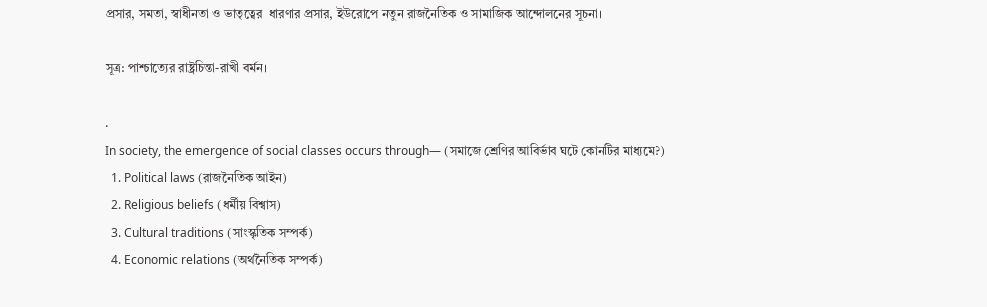প্রসার, সমতা, স্বাধীনতা ও ভাতৃত্বের  ধারণার প্রসার, ইউরোপে নতুন রাজনৈতিক ও সামাজিক আন্দোলনের সূচনা।

সূত্র: পাশ্চাত্যের রাষ্ট্রচিন্তা-রাখী বর্মন।

.
In society, the emergence of social classes occurs through— (সমাজে শ্রেণির আবির্ভাব ঘটে কোনটির মাধ্যমে?)
  1. Political laws (রাজনৈতিক আইন)
  2. Religious beliefs (ধর্মীয় বিশ্বাস)
  3. Cultural traditions (সাংস্কৃতিক সম্পর্ক)
  4. Economic relations (অর্থনৈতিক সম্পর্ক)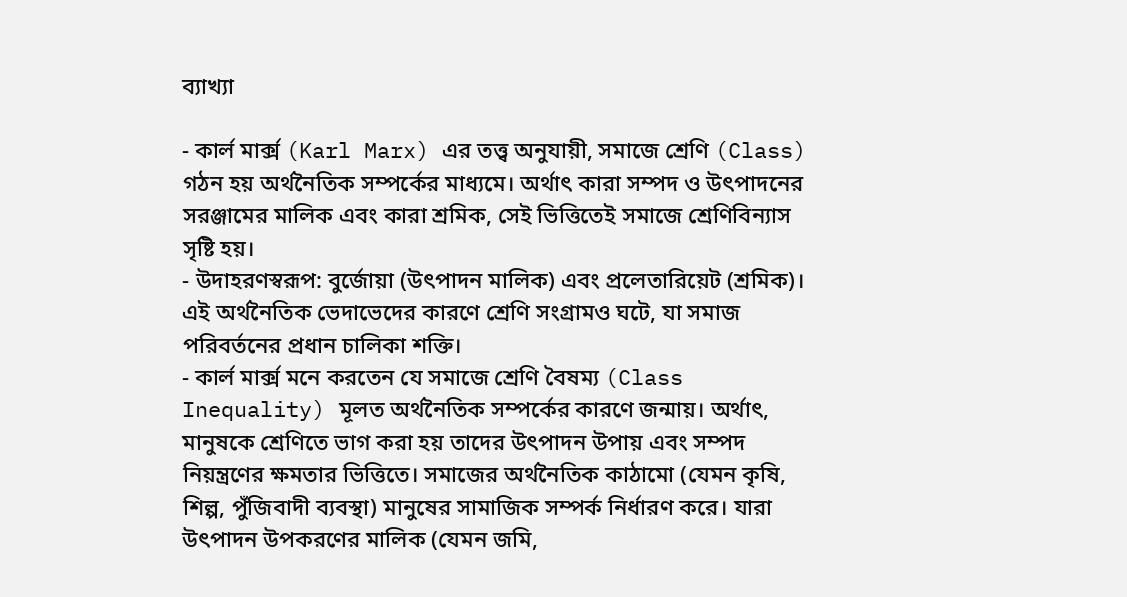ব্যাখ্যা

- কার্ল মার্ক্স (Karl Marx) এর তত্ত্ব অনুযায়ী, সমাজে শ্রেণি (Class) গঠন হয় অর্থনৈতিক সম্পর্কের মাধ্যমে। অর্থাৎ কারা সম্পদ ও উৎপাদনের সরঞ্জামের মালিক এবং কারা শ্রমিক, সেই ভিত্তিতেই সমাজে শ্রেণিবিন্যাস সৃষ্টি হয়।
- উদাহরণস্বরূপ: বুর্জোয়া (উৎপাদন মালিক) এবং প্রলেতারিয়েট (শ্রমিক)। এই অর্থনৈতিক ভেদাভেদের কারণে শ্রেণি সংগ্রামও ঘটে, যা সমাজ পরিবর্তনের প্রধান চালিকা শক্তি।
- কার্ল মার্ক্স মনে করতেন যে সমাজে শ্রেণি বৈষম্য (Class Inequality) মূলত অর্থনৈতিক সম্পর্কের কারণে জন্মায়। অর্থাৎ, মানুষকে শ্রেণিতে ভাগ করা হয় তাদের উৎপাদন উপায় এবং সম্পদ নিয়ন্ত্রণের ক্ষমতার ভিত্তিতে। সমাজের অর্থনৈতিক কাঠামো (যেমন কৃষি, শিল্প, পুঁজিবাদী ব্যবস্থা) মানুষের সামাজিক সম্পর্ক নির্ধারণ করে। যারা উৎপাদন উপকরণের মালিক (যেমন জমি,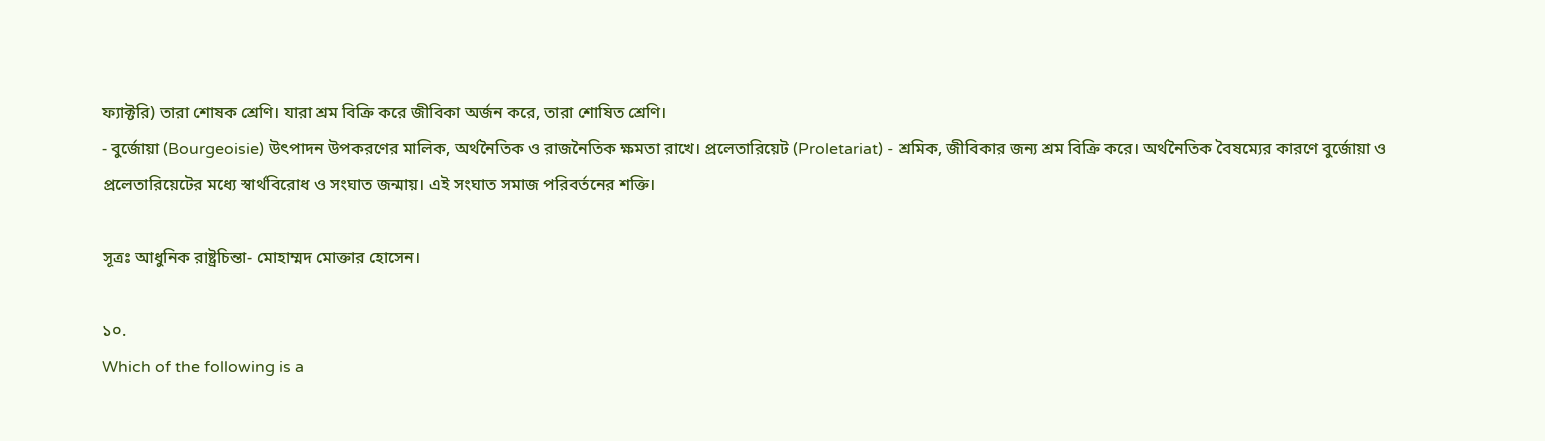ফ্যাক্টরি) তারা শোষক শ্রেণি। যারা শ্রম বিক্রি করে জীবিকা অর্জন করে, তারা শোষিত শ্রেণি।
- বুর্জোয়া (Bourgeoisie) উৎপাদন উপকরণের মালিক, অর্থনৈতিক ও রাজনৈতিক ক্ষমতা রাখে। প্রলেতারিয়েট (Proletariat) - শ্রমিক, জীবিকার জন্য শ্রম বিক্রি করে। অর্থনৈতিক বৈষম্যের কারণে বুর্জোয়া ও প্রলেতারিয়েটের মধ্যে স্বার্থবিরোধ ও সংঘাত জন্মায়। এই সংঘাত সমাজ পরিবর্তনের শক্তি।

সূত্রঃ আধুনিক রাষ্ট্রচিন্তা- মোহাম্মদ মোক্তার হোসেন।

১০.
Which of the following is a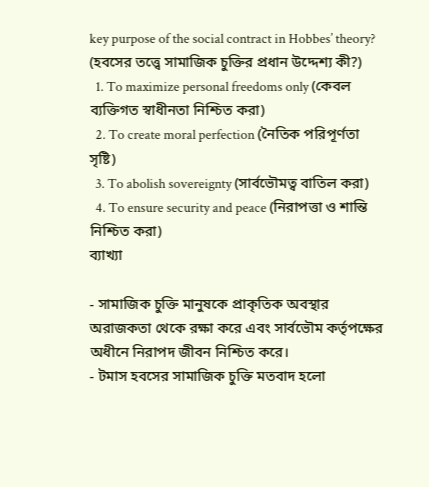key purpose of the social contract in Hobbes’ theory? (হবসের তত্ত্বে সামাজিক চুক্তির প্রধান উদ্দেশ্য কী?)
  1. To maximize personal freedoms only (কেবল ব্যক্তিগত স্বাধীনতা নিশ্চিত করা)
  2. To create moral perfection (নৈতিক পরিপূর্ণতা সৃষ্টি)
  3. To abolish sovereignty (সার্বভৌমত্ব বাতিল করা)
  4. To ensure security and peace (নিরাপত্তা ও শান্তি নিশ্চিত করা)
ব্যাখ্যা

- সামাজিক চুক্তি মানুষকে প্রাকৃতিক অবস্থার অরাজকতা থেকে রক্ষা করে এবং সার্বভৌম কর্তৃপক্ষের অধীনে নিরাপদ জীবন নিশ্চিত করে।
- টমাস হবসের সামাজিক চুক্তি মতবাদ হলো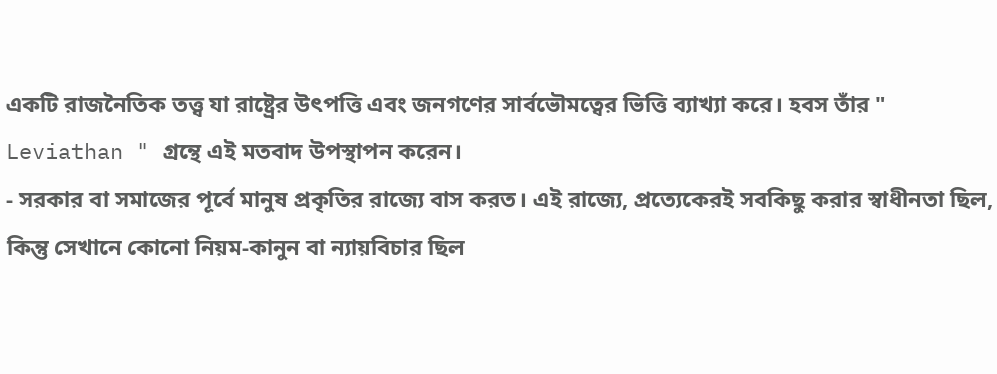একটি রাজনৈতিক তত্ত্ব যা রাষ্ট্রের উৎপত্তি এবং জনগণের সার্বভৌমত্বের ভিত্তি ব্যাখ্যা করে। হবস তাঁর " Leviathan " গ্রন্থে এই মতবাদ উপস্থাপন করেন।
- সরকার বা সমাজের পূর্বে মানুষ প্রকৃতির রাজ্যে বাস করত। এই রাজ্যে, প্রত্যেকেরই সবকিছু করার স্বাধীনতা ছিল, কিন্তু সেখানে কোনো নিয়ম-কানুন বা ন্যায়বিচার ছিল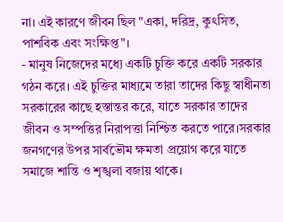না। এই কারণে জীবন ছিল "একা, দরিদ্র, কুৎসিত, পাশবিক এবং সংক্ষিপ্ত"।
- মানুষ নিজেদের মধ্যে একটি চুক্তি করে একটি সরকার গঠন করে। এই চুক্তির মাধ্যমে তারা তাদের কিছু স্বাধীনতা সরকারের কাছে হস্তান্তর করে, যাতে সরকার তাদের জীবন ও সম্পত্তির নিরাপত্তা নিশ্চিত করতে পারে।সরকার জনগণের উপর সার্বভৌম ক্ষমতা প্রয়োগ করে যাতে সমাজে শান্তি ও শৃঙ্খলা বজায় থাকে।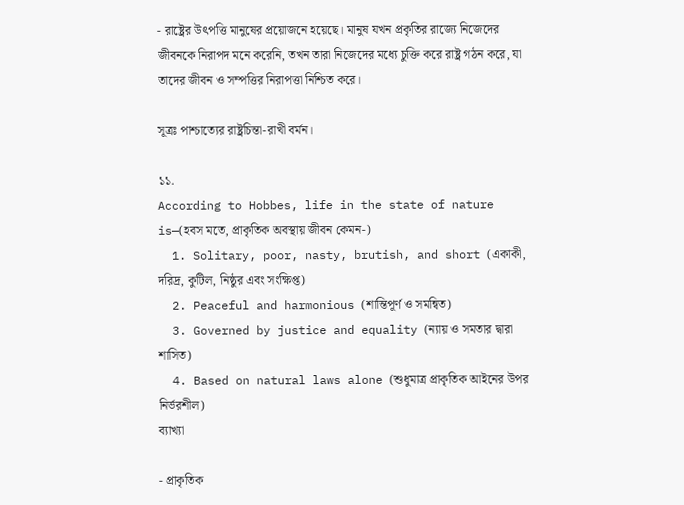- রাষ্ট্রের উৎপত্তি মানুষের প্রয়োজনে হয়েছে। মানুষ যখন প্রকৃতির রাজ্যে নিজেদের জীবনকে নিরাপদ মনে করেনি, তখন তারা নিজেদের মধ্যে চুক্তি করে রাষ্ট্র গঠন করে, যা তাদের জীবন ও সম্পত্তির নিরাপত্তা নিশ্চিত করে।

সূত্রঃ পাশ্চাত্যের রাষ্ট্রচিন্তা-রাখী বর্মন।

১১.
According to Hobbes, life in the state of nature is—(হবস মতে, প্রাকৃতিক অবস্থায় জীবন কেমন-)
  1. Solitary, poor, nasty, brutish, and short (একাকী, দরিদ্র, কুটিল, নিষ্ঠুর এবং সংক্ষিপ্ত)
  2. Peaceful and harmonious (শান্তিপূর্ণ ও সমন্বিত)
  3. Governed by justice and equality (ন্যায় ও সমতার দ্বারা শাসিত)
  4. Based on natural laws alone (শুধুমাত্র প্রাকৃতিক আইনের উপর নির্ভরশীল)
ব্যাখ্যা

- প্রাকৃতিক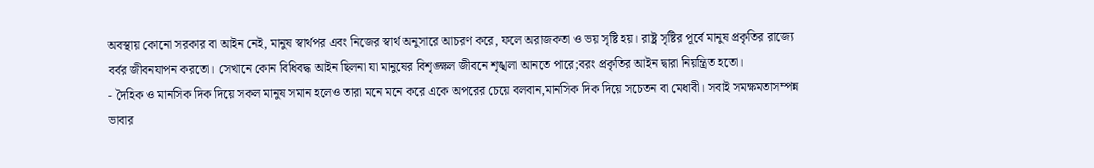অবস্থায় কোনো সরকার বা আইন নেই, মানুষ স্বার্থপর এবং নিজের স্বার্থ অনুসারে আচরণ করে, ফলে অরাজকতা ও ভয় সৃষ্টি হয়। রাষ্ট্র সৃষ্টির পূর্বে মানুষ প্রকৃতির রাজ্যে বর্বর জীবনযাপন করতো। সেখানে কোন বিধিবদ্ধ আইন ছিলনা যা মানুষের বিশৃঙ্ক্ষল জীবনে শৃঙ্খলা আনতে পারে;বরং প্রকৃতির আইন দ্বারা নিয়ন্ত্রিত হতো।
- দৈহিক ও মানসিক দিক দিয়ে সকল মানুষ সমান হলেও তারা মনে মনে করে একে অপরের চেয়ে বলবান,মানসিক দিক দিয়ে সচেতন বা মেধাবী। সবাই সমক্ষমতাসম্পন্ন ভাবার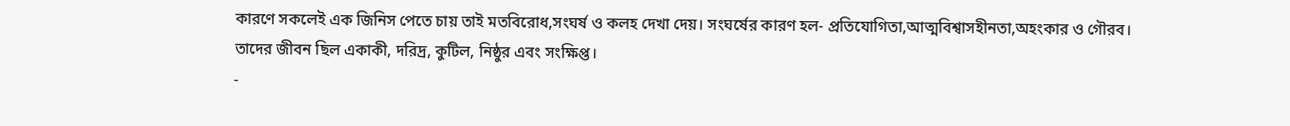কারণে সকলেই এক জিনিস পেতে চায় তাই মতবিরোধ,সংঘর্ষ ও কলহ দেখা দেয়। সংঘর্ষের কারণ হল- প্রতিযোগিতা,আত্মবিশ্বাসহীনতা,অহংকার ও গৌরব। তাদের জীবন ছিল একাকী, দরিদ্র, কুটিল, নিষ্ঠুর এবং সংক্ষিপ্ত।
-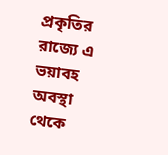প্রকৃতির রাজ্যে এ ভয়াবহ অবস্থা থেকে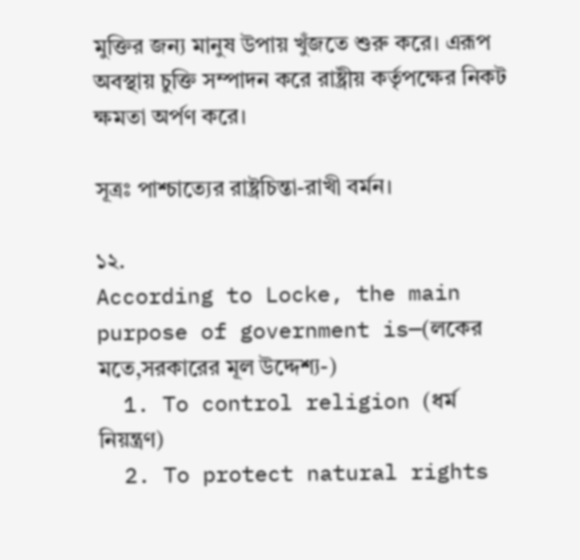মুক্তির জন্য মানুষ উপায় খুঁজতে শুরু করে। এরূপ অবস্থায় চুক্তি সম্পাদন করে রাষ্ট্রীয় কর্তৃপক্ষের নিকট ক্ষমতা অর্পণ করে।

সূত্রঃ পাশ্চাত্যের রাষ্ট্রচিন্তা-রাখী বর্মন।

১২.
According to Locke, the main purpose of government is—(লকের মতে,সরকারের মূল উদ্দেশ্য-)
  1. To control religion (ধর্ম নিয়ন্ত্রণ)
  2. To protect natural rights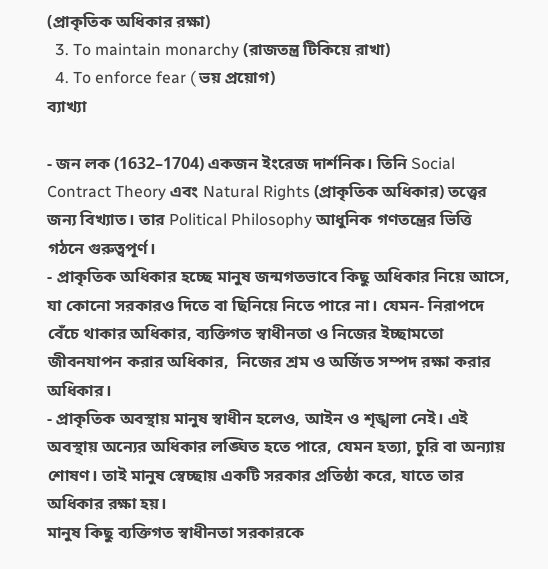(প্রাকৃতিক অধিকার রক্ষা)
  3. To maintain monarchy (রাজতন্ত্র টিকিয়ে রাখা)
  4. To enforce fear ( ভয় প্রয়োগ)
ব্যাখ্যা

- জন লক (1632–1704) একজন ইংরেজ দার্শনিক। তিনি Social Contract Theory এবং Natural Rights (প্রাকৃতিক অধিকার) তত্ত্বের জন্য বিখ্যাত। তার Political Philosophy আধুনিক গণতন্ত্রের ভিত্তি গঠনে গুরুত্বপূর্ণ।
- প্রাকৃতিক অধিকার হচ্ছে মানুষ জন্মগতভাবে কিছু অধিকার নিয়ে আসে, যা কোনো সরকারও দিতে বা ছিনিয়ে নিতে পারে না। যেমন- নিরাপদে বেঁচে থাকার অধিকার, ব্যক্তিগত স্বাধীনতা ও নিজের ইচ্ছামতো জীবনযাপন করার অধিকার,  নিজের শ্রম ও অর্জিত সম্পদ রক্ষা করার অধিকার।
- প্রাকৃতিক অবস্থায় মানুষ স্বাধীন হলেও, আইন ও শৃঙ্খলা নেই। এই অবস্থায় অন্যের অধিকার লঙ্ঘিত হতে পারে, যেমন হত্যা, চুরি বা অন্যায় শোষণ। তাই মানুষ স্বেচ্ছায় একটি সরকার প্রতিষ্ঠা করে, যাতে তার অধিকার রক্ষা হয়।
মানুষ কিছু ব্যক্তিগত স্বাধীনতা সরকারকে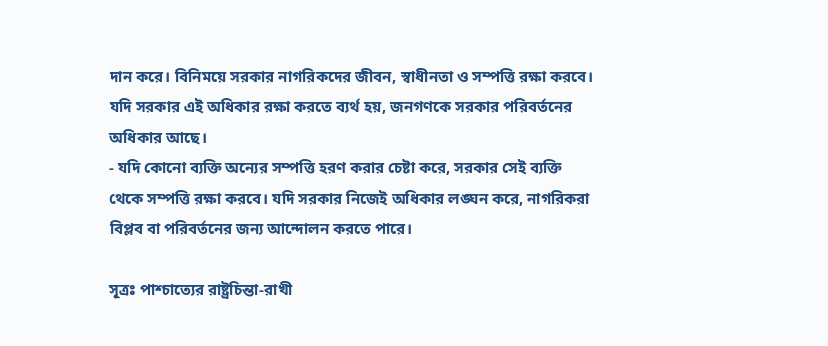দান করে। বিনিময়ে সরকার নাগরিকদের জীবন, স্বাধীনতা ও সম্পত্তি রক্ষা করবে। যদি সরকার এই অধিকার রক্ষা করতে ব্যর্থ হয়, জনগণকে সরকার পরিবর্তনের অধিকার আছে।
- যদি কোনো ব্যক্তি অন্যের সম্পত্তি হরণ করার চেষ্টা করে, সরকার সেই ব্যক্তি থেকে সম্পত্তি রক্ষা করবে। যদি সরকার নিজেই অধিকার লঙ্ঘন করে, নাগরিকরা বিপ্লব বা পরিবর্তনের জন্য আন্দোলন করতে পারে।

সূত্রঃ পাশ্চাত্যের রাষ্ট্রচিন্তা-রাখী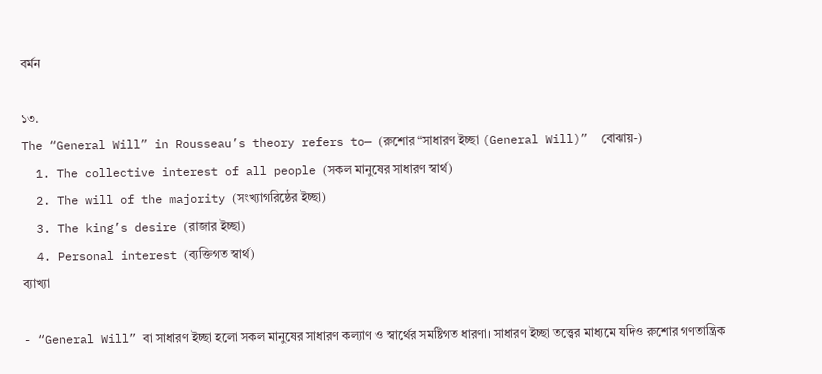বর্মন

১৩.
The “General Will” in Rousseau’s theory refers to— (রুশোর “সাধারণ ইচ্ছা (General Will)”  বোঝায়-)
  1. The collective interest of all people (সকল মানুষের সাধারণ স্বার্থ)
  2. The will of the majority (সংখ্যাগরিষ্ঠের ইচ্ছা)
  3. The king’s desire (রাজার ইচ্ছা)
  4. Personal interest (ব্যক্তিগত স্বার্থ)
ব্যাখ্যা

- “General Will” বা সাধারণ ইচ্ছা হলো সকল মানুষের সাধারণ কল্যাণ ও স্বার্থের সমষ্টিগত ধারণা। সাধারণ ইচ্ছা তত্ত্বের মাধ্যমে যদিও রুশোর গণতান্ত্রিক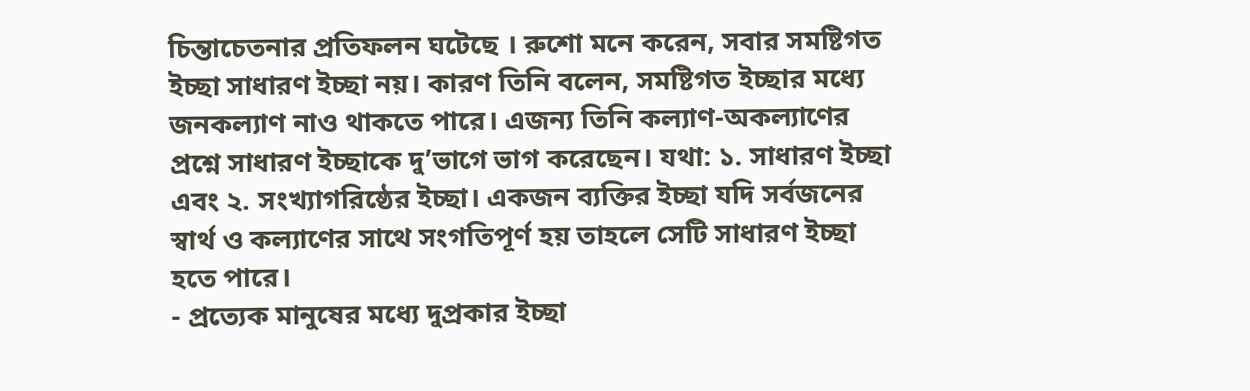চিন্তাচেতনার প্রতিফলন ঘটেছে । রুশো মনে করেন, সবার সমষ্টিগত ইচ্ছা সাধারণ ইচ্ছা নয়। কারণ তিনি বলেন, সমষ্টিগত ইচ্ছার মধ্যে জনকল্যাণ নাও থাকতে পারে। এজন্য তিনি কল্যাণ-অকল্যাণের প্রশ্নে সাধারণ ইচ্ছাকে দু’ভাগে ভাগ করেছেন। যথা: ১. সাধারণ ইচ্ছা এবং ২. সংখ্যাগরিষ্ঠের ইচ্ছা। একজন ব্যক্তির ইচ্ছা যদি সর্বজনের স্বার্থ ও কল্যাণের সাথে সংগতিপূর্ণ হয় তাহলে সেটি সাধারণ ইচ্ছা হতে পারে।
- প্রত্যেক মানুষের মধ্যে দুপ্রকার ইচ্ছা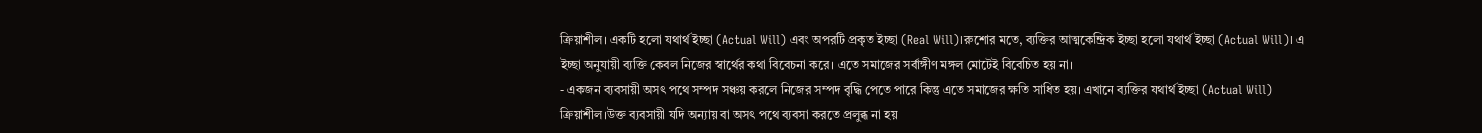ক্রিয়াশীল। একটি হলো যথার্থ ইচ্ছা (Actual Will) এবং অপরটি প্রকৃত ইচ্ছা (Real Will)।রুশোর মতে, ব্যক্তির আত্মকেন্দ্রিক ইচ্ছা হলো যথার্থ ইচ্ছা (Actual Will)। এ ইচ্ছা অনুযায়ী ব্যক্তি কেবল নিজের স্বার্থের কথা বিবেচনা করে। এতে সমাজের সর্বাঙ্গীণ মঙ্গল মোটেই বিবেচিত হয় না।
- একজন ব্যবসায়ী অসৎ পথে সম্পদ সঞ্চয় করলে নিজের সম্পদ বৃদ্ধি পেতে পারে কিন্তু এতে সমাজের ক্ষতি সাধিত হয়। এখানে ব্যক্তির যথার্থ ইচ্ছা (Actual Will) ক্রিয়াশীল।উক্ত ব্যবসায়ী যদি অন্যায় বা অসৎ পথে ব্যবসা করতে প্রলুব্ধ না হয়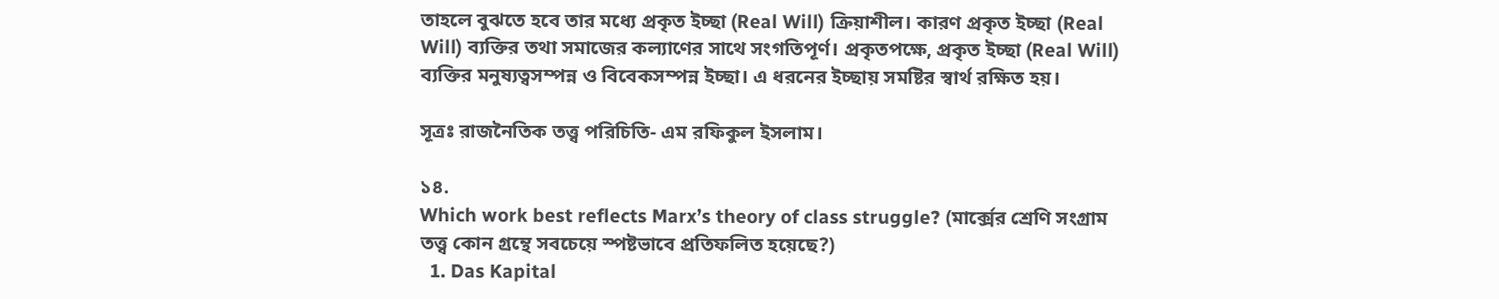তাহলে বুঝতে হবে তার মধ্যে প্রকৃত ইচ্ছা (Real Will) ক্রিয়াশীল। কারণ প্রকৃত ইচ্ছা (Real Will) ব্যক্তির তথা সমাজের কল্যাণের সাথে সংগতিপূর্ণ। প্রকৃতপক্ষে, প্রকৃত ইচ্ছা (Real Will) ব্যক্তির মনুষ্যত্বসম্পন্ন ও বিবেকসম্পন্ন ইচ্ছা। এ ধরনের ইচ্ছায় সমষ্টির স্বার্থ রক্ষিত হয়।

সূত্রঃ রাজনৈতিক তত্ত্ব পরিচিতি- এম রফিকুল ইসলাম।

১৪.
Which work best reflects Marx’s theory of class struggle? (মার্ক্সের শ্রেণি সংগ্রাম তত্ত্ব কোন গ্রন্থে সবচেয়ে স্পষ্টভাবে প্রতিফলিত হয়েছে?)
  1. Das Kapital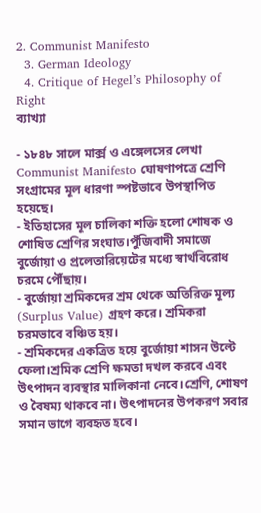2. Communist Manifesto
  3. German Ideology
  4. Critique of Hegel’s Philosophy of Right
ব্যাখ্যা

- ১৮৪৮ সালে মার্ক্স ও এঙ্গেলসের লেখা Communist Manifesto ঘোষণাপত্রে শ্রেণি সংগ্রামের মূল ধারণা স্পষ্টভাবে উপস্থাপিত হয়েছে।
- ইতিহাসের মূল চালিকা শক্তি হলো শোষক ও শোষিত শ্রেণির সংঘাত।পুঁজিবাদী সমাজে বুর্জোয়া ও প্রলেতারিয়েটের মধ্যে স্বার্থবিরোধ চরমে পৌঁছায়।
- বুর্জোয়া শ্রমিকদের শ্রম থেকে অতিরিক্ত মূল্য (Surplus Value) গ্রহণ করে। শ্রমিকরা চরমভাবে বঞ্চিত হয়।
- শ্রমিকদের একত্রিত হয়ে বুর্জোয়া শাসন উল্টে ফেলা।শ্রমিক শ্রেণি ক্ষমতা দখল করবে এবং উৎপাদন ব্যবস্থার মালিকানা নেবে।শ্রেণি, শোষণ ও বৈষম্য থাকবে না। উৎপাদনের উপকরণ সবার সমান ভাগে ব্যবহৃত হবে।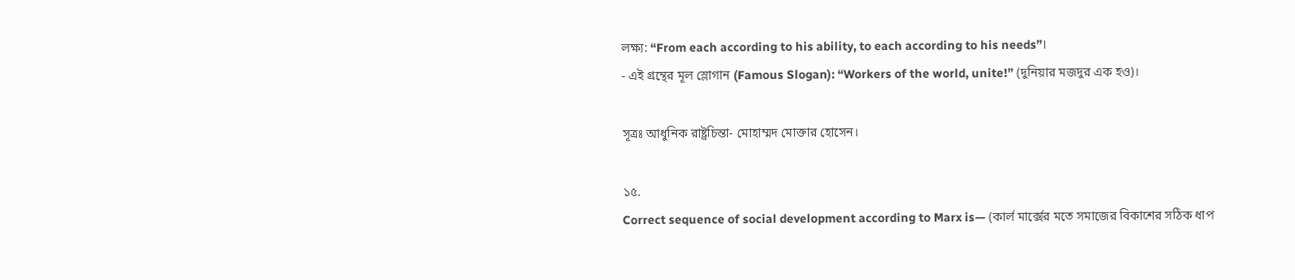লক্ষ্য: “From each according to his ability, to each according to his needs”।
- এই গ্রন্থের মূল স্লোগান (Famous Slogan): “Workers of the world, unite!” (দুনিয়ার মজদুর এক হও)।

সূত্রঃ আধুনিক রাষ্ট্রচিন্তা- মোহাম্মদ মোক্তার হোসেন।

১৫.
Correct sequence of social development according to Marx is— (কার্ল মার্ক্সের মতে সমাজের বিকাশের সঠিক ধাপ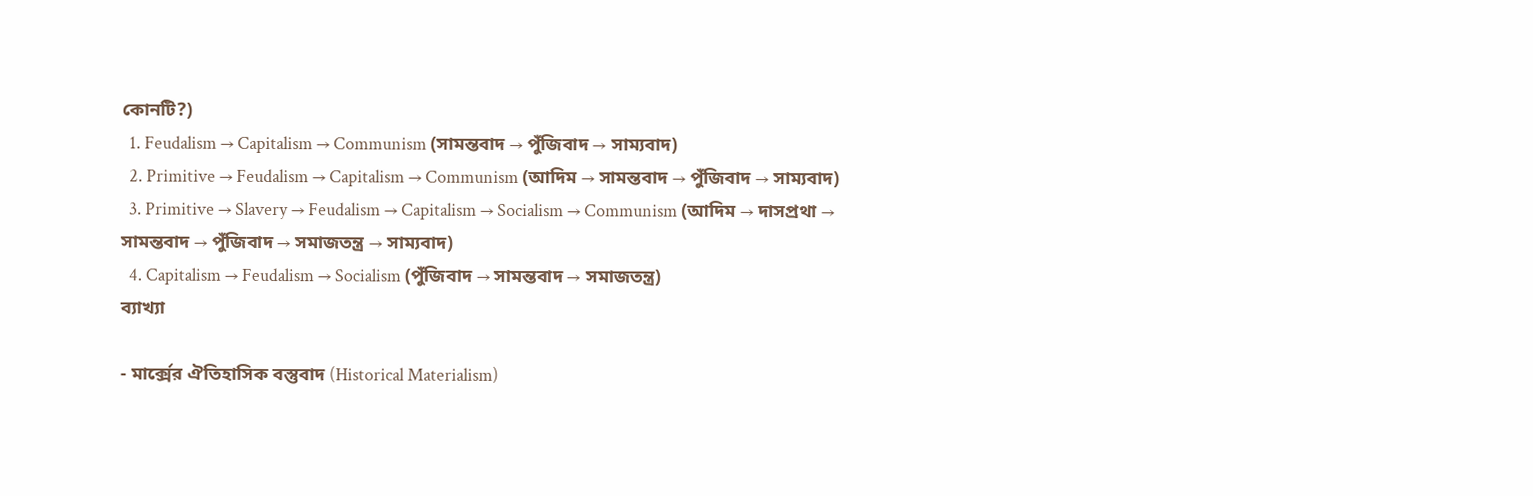কোনটি?)
  1. Feudalism → Capitalism → Communism (সামন্তবাদ → পুঁজিবাদ → সাম্যবাদ)
  2. Primitive → Feudalism → Capitalism → Communism (আদিম → সামন্তবাদ → পুঁজিবাদ → সাম্যবাদ)
  3. Primitive → Slavery → Feudalism → Capitalism → Socialism → Communism (আদিম → দাসপ্রথা → সামন্তবাদ → পুঁজিবাদ → সমাজতন্ত্র → সাম্যবাদ)
  4. Capitalism → Feudalism → Socialism (পুঁজিবাদ → সামন্তবাদ → সমাজতন্ত্র)
ব্যাখ্যা

- মার্ক্সের ঐতিহাসিক বস্তুবাদ (Historical Materialism)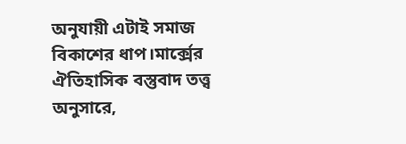অনুযায়ী এটাই সমাজ বিকাশের ধাপ।মার্ক্সের ঐতিহাসিক বস্তুবাদ তত্ত্ব অনুসারে,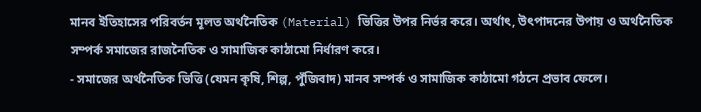মানব ইতিহাসের পরিবর্তন মূলত অর্থনৈতিক (Material) ভিত্তির উপর নির্ভর করে। অর্থাৎ, উৎপাদনের উপায় ও অর্থনৈতিক সম্পর্ক সমাজের রাজনৈতিক ও সামাজিক কাঠামো নির্ধারণ করে।
- সমাজের অর্থনৈতিক ভিত্তি (যেমন কৃষি, শিল্প, পুঁজিবাদ) মানব সম্পর্ক ও সামাজিক কাঠামো গঠনে প্রভাব ফেলে।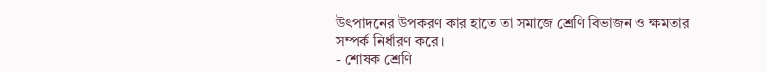উৎপাদনের উপকরণ কার হাতে তা সমাজে শ্রেণি বিভাজন ও ক্ষমতার সম্পর্ক নির্ধারণ করে।
- শোষক শ্রেণি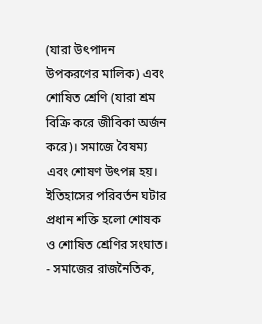(যারা উৎপাদন উপকরণের মালিক) এবং শোষিত শ্রেণি (যারা শ্রম বিক্রি করে জীবিকা অর্জন করে)। সমাজে বৈষম্য এবং শোষণ উৎপন্ন হয়। ইতিহাসের পরিবর্তন ঘটার প্রধান শক্তি হলো শোষক ও শোষিত শ্রেণির সংঘাত।
- সমাজের রাজনৈতিক,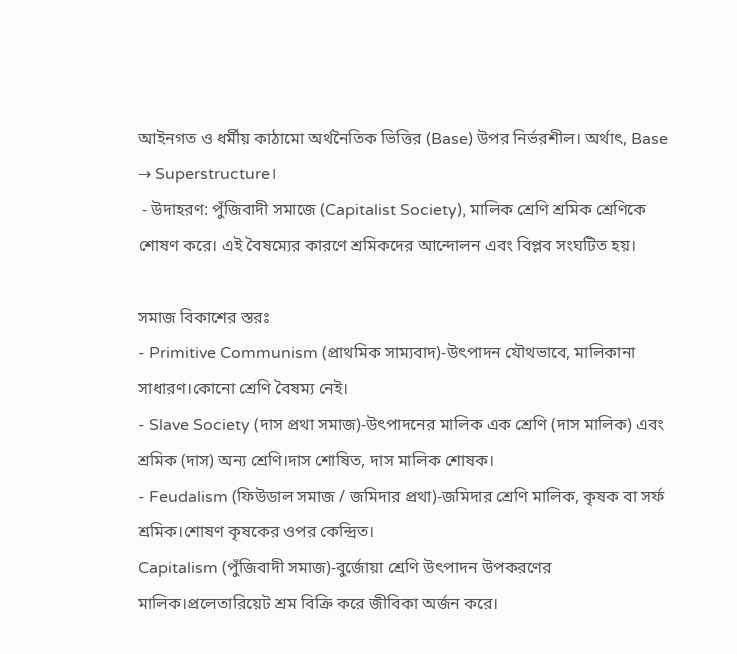আইনগত ও ধর্মীয় কাঠামো অর্থনৈতিক ভিত্তির (Base) উপর নির্ভরশীল। অর্থাৎ, Base → Superstructure।
 - উদাহরণ: পুঁজিবাদী সমাজে (Capitalist Society), মালিক শ্রেণি শ্রমিক শ্রেণিকে শোষণ করে। এই বৈষম্যের কারণে শ্রমিকদের আন্দোলন এবং বিপ্লব সংঘটিত হয়।

সমাজ বিকাশের স্তরঃ
- Primitive Communism (প্রাথমিক সাম্যবাদ)-উৎপাদন যৌথভাবে, মালিকানা সাধারণ।কোনো শ্রেণি বৈষম্য নেই।
- Slave Society (দাস প্রথা সমাজ)-উৎপাদনের মালিক এক শ্রেণি (দাস মালিক) এবং শ্রমিক (দাস) অন্য শ্রেণি।দাস শোষিত, দাস মালিক শোষক।
- Feudalism (ফিউডাল সমাজ / জমিদার প্রথা)-জমিদার শ্রেণি মালিক, কৃষক বা সর্ফ শ্রমিক।শোষণ কৃষকের ওপর কেন্দ্রিত।
Capitalism (পুঁজিবাদী সমাজ)-বুর্জোয়া শ্রেণি উৎপাদন উপকরণের মালিক।প্রলেতারিয়েট শ্রম বিক্রি করে জীবিকা অর্জন করে।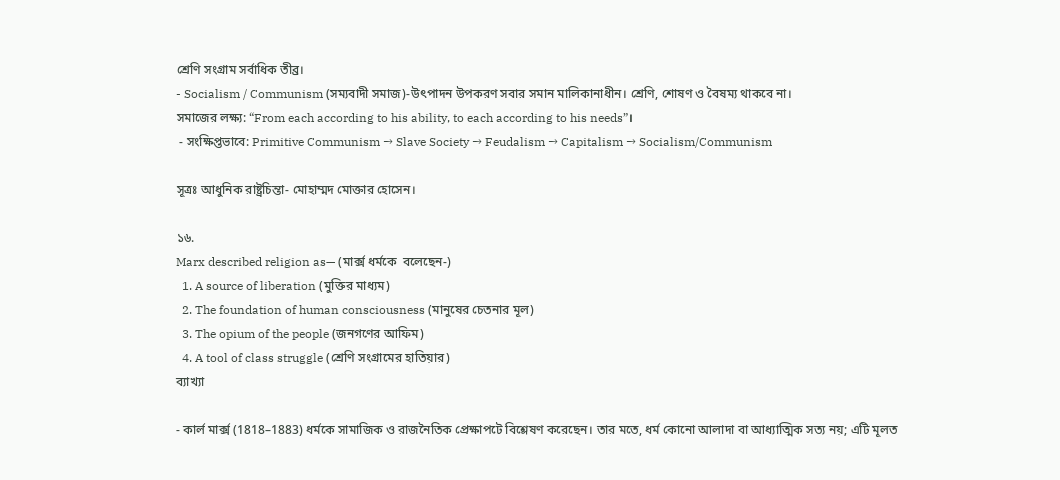শ্রেণি সংগ্রাম সর্বাধিক তীব্র।
- Socialism / Communism (সম্যবাদী সমাজ)-উৎপাদন উপকরণ সবার সমান মালিকানাধীন। শ্রেণি, শোষণ ও বৈষম্য থাকবে না।
সমাজের লক্ষ্য: “From each according to his ability, to each according to his needs”।
 - সংক্ষিপ্তভাবে: Primitive Communism → Slave Society → Feudalism → Capitalism → Socialism/Communism

সূত্রঃ আধুনিক রাষ্ট্রচিন্তা- মোহাম্মদ মোক্তার হোসেন।

১৬.
Marx described religion as— (মার্ক্স ধর্মকে  বলেছেন-)
  1. A source of liberation (মুক্তির মাধ্যম)
  2. The foundation of human consciousness (মানুষের চেতনার মূল)
  3. The opium of the people (জনগণের আফিম)
  4. A tool of class struggle (শ্রেণি সংগ্রামের হাতিয়ার)
ব্যাখ্যা

- কার্ল মার্ক্স (1818–1883) ধর্মকে সামাজিক ও রাজনৈতিক প্রেক্ষাপটে বিশ্লেষণ করেছেন। তার মতে, ধর্ম কোনো আলাদা বা আধ্যাত্মিক সত্য নয়; এটি মূলত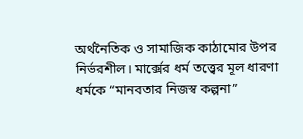অর্থনৈতিক ও সামাজিক কাঠামোর উপর নির্ভরশীল। মার্ক্সের ধর্ম তত্ত্বের মূল ধারণা
ধর্মকে “মানবতার নিজস্ব কল্পনা”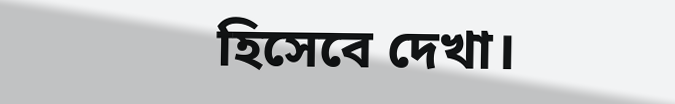হিসেবে দেখা।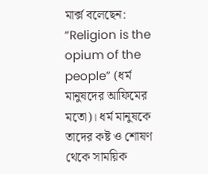মার্ক্স বলেছেন: “Religion is the opium of the people” (ধর্ম মানুষদের আফিমের মতো)। ধর্ম মানুষকে তাদের কষ্ট ও শোষণ থেকে সাময়িক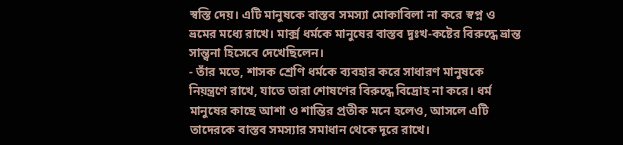স্বস্তি দেয়। এটি মানুষকে বাস্তব সমস্যা মোকাবিলা না করে স্বপ্ন ও ভ্রমের মধ্যে রাখে। মার্ক্স ধর্মকে মানুষের বাস্তব দুঃখ-কষ্টের বিরুদ্ধে ভ্রান্ত সান্ত্বনা হিসেবে দেখেছিলেন।
- তাঁর মতে, শাসক শ্রেণি ধর্মকে ব্যবহার করে সাধারণ মানুষকে নিয়ন্ত্রণে রাখে, যাতে তারা শোষণের বিরুদ্ধে বিদ্রোহ না করে। ধর্ম মানুষের কাছে আশা ও শান্তির প্রতীক মনে হলেও, আসলে এটি তাদেরকে বাস্তব সমস্যার সমাধান থেকে দূরে রাখে।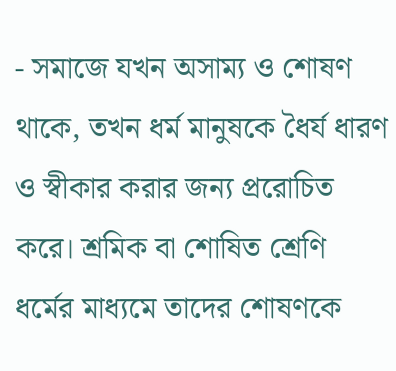- সমাজে যখন অসাম্য ও শোষণ থাকে, তখন ধর্ম মানুষকে ধৈর্য ধারণ ও স্বীকার করার জন্য প্ররোচিত করে। শ্রমিক বা শোষিত শ্রেণি ধর্মের মাধ্যমে তাদের শোষণকে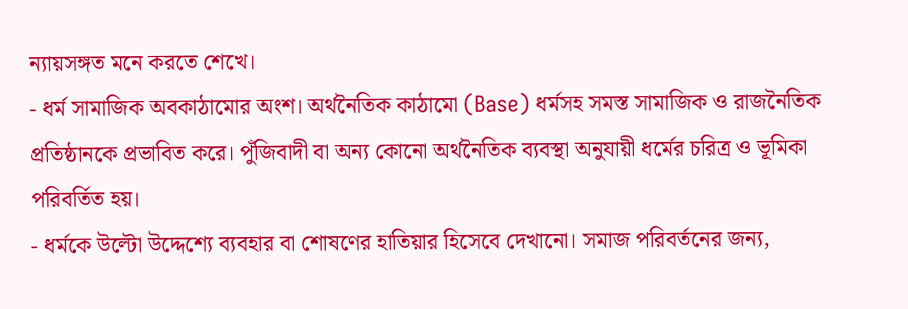ন্যায়সঙ্গত মনে করতে শেখে।
- ধর্ম সামাজিক অবকাঠামোর অংশ। অর্থনৈতিক কাঠামো (Base) ধর্মসহ সমস্ত সামাজিক ও রাজনৈতিক প্রতিষ্ঠানকে প্রভাবিত করে। পুঁজিবাদী বা অন্য কোনো অর্থনৈতিক ব্যবস্থা অনুযায়ী ধর্মের চরিত্র ও ভূমিকা পরিবর্তিত হয়।
- ধর্মকে উল্টো উদ্দেশ্যে ব্যবহার বা শোষণের হাতিয়ার হিসেবে দেখানো। সমাজ পরিবর্তনের জন্য,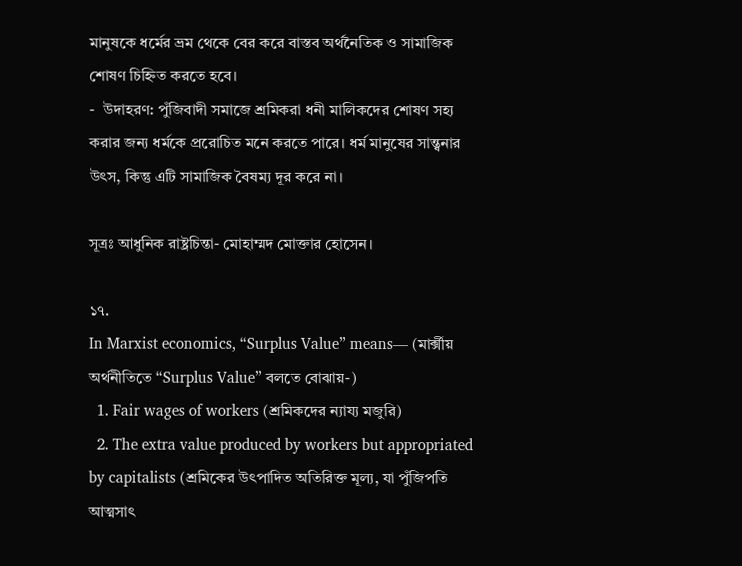মানুষকে ধর্মের ভ্রম থেকে বের করে বাস্তব অর্থনৈতিক ও সামাজিক শোষণ চিহ্নিত করতে হবে।
-  উদাহরণ: পুঁজিবাদী সমাজে শ্রমিকরা ধনী মালিকদের শোষণ সহ্য করার জন্য ধর্মকে প্ররোচিত মনে করতে পারে। ধর্ম মানুষের সান্ত্বনার উৎস, কিন্তু এটি সামাজিক বৈষম্য দূর করে না।

সূত্রঃ আধুনিক রাষ্ট্রচিন্তা- মোহাম্মদ মোক্তার হোসেন।

১৭.
In Marxist economics, “Surplus Value” means— (মার্ক্সীয় অর্থনীতিতে “Surplus Value” বলতে বোঝায়-)
  1. Fair wages of workers (শ্রমিকদের ন্যায্য মজুরি)
  2. The extra value produced by workers but appropriated by capitalists (শ্রমিকের উৎপাদিত অতিরিক্ত মূল্য, যা পুঁজিপতি আত্মসাৎ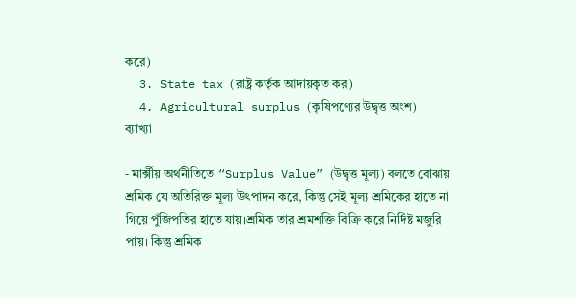করে)
  3. State tax (রাষ্ট্র কর্তৃক আদায়কৃত কর)
  4. Agricultural surplus (কৃষিপণ্যের উদ্বৃত্ত অংশ)
ব্যাখ্যা

- মার্ক্সীয় অর্থনীতিতে “Surplus Value” (উদ্বৃত্ত মূল্য) বলতে বোঝায় শ্রমিক যে অতিরিক্ত মূল্য উৎপাদন করে, কিন্তু সেই মূল্য শ্রমিকের হাতে না গিয়ে পুঁজিপতির হাতে যায়।শ্রমিক তার শ্রমশক্তি বিক্রি করে নির্দিষ্ট মজুরি পায়। কিন্তু শ্রমিক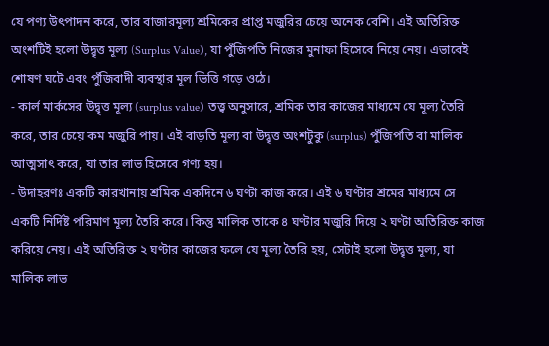যে পণ্য উৎপাদন করে, তার বাজারমূল্য শ্রমিকের প্রাপ্ত মজুরির চেয়ে অনেক বেশি। এই অতিরিক্ত অংশটিই হলো উদ্বৃত্ত মূল্য (Surplus Value), যা পুঁজিপতি নিজের মুনাফা হিসেবে নিয়ে নেয়। এভাবেই শোষণ ঘটে এবং পুঁজিবাদী ব্যবস্থার মূল ভিত্তি গড়ে ওঠে।
- কার্ল মার্কসের উদ্বৃত্ত মূল্য (surplus value) তত্ত্ব অনুসারে, শ্রমিক তার কাজের মাধ্যমে যে মূল্য তৈরি করে, তার চেয়ে কম মজুরি পায়। এই বাড়তি মূল্য বা উদ্বৃত্ত অংশটুকু (surplus) পুঁজিপতি বা মালিক আত্মসাৎ করে, যা তার লাভ হিসেবে গণ্য হয়।
- উদাহরণঃ একটি কারখানায় শ্রমিক একদিনে ৬ ঘণ্টা কাজ করে। এই ৬ ঘণ্টার শ্রমের মাধ্যমে সে একটি নির্দিষ্ট পরিমাণ মূল্য তৈরি করে। কিন্তু মালিক তাকে ৪ ঘণ্টার মজুরি দিয়ে ২ ঘণ্টা অতিরিক্ত কাজ করিয়ে নেয়। এই অতিরিক্ত ২ ঘণ্টার কাজের ফলে যে মূল্য তৈরি হয়, সেটাই হলো উদ্বৃত্ত মূল্য, যা মালিক লাভ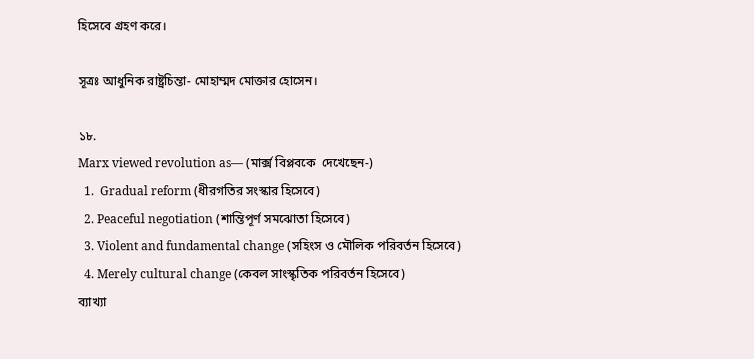হিসেবে গ্রহণ করে।

সূত্রঃ আধুনিক রাষ্ট্রচিন্তা- মোহাম্মদ মোক্তার হোসেন।

১৮.
Marx viewed revolution as— (মার্ক্স বিপ্লবকে  দেখেছেন-)
  1.  Gradual reform (ধীরগতির সংস্কার হিসেবে)
  2. Peaceful negotiation (শান্তিপূর্ণ সমঝোতা হিসেবে)
  3. Violent and fundamental change (সহিংস ও মৌলিক পরিবর্তন হিসেবে)
  4. Merely cultural change (কেবল সাংস্কৃতিক পরিবর্তন হিসেবে)
ব্যাখ্যা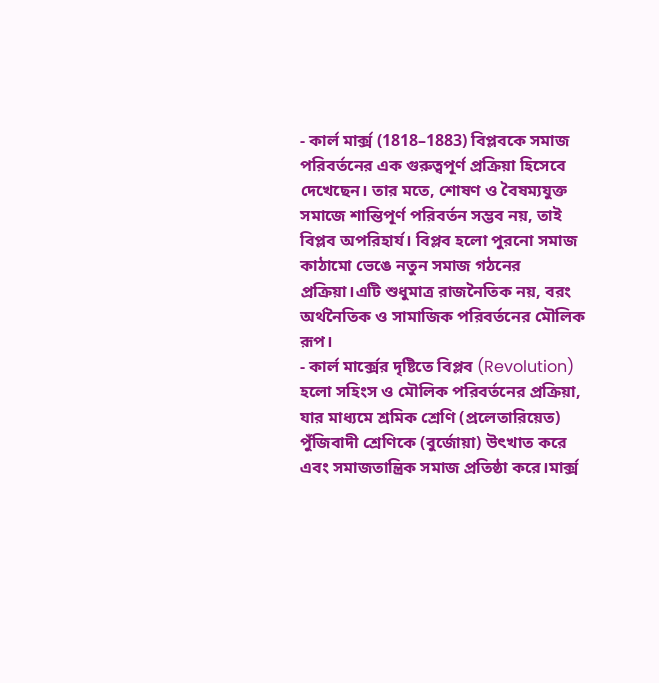- কার্ল মার্ক্স (1818–1883) বিপ্লবকে সমাজ পরিবর্তনের এক গুরুত্বপূর্ণ প্রক্রিয়া হিসেবে দেখেছেন। তার মতে, শোষণ ও বৈষম্যযুক্ত সমাজে শান্তিপূর্ণ পরিবর্তন সম্ভব নয়, তাই বিপ্লব অপরিহার্য। বিপ্লব হলো পুরনো সমাজ কাঠামো ভেঙে নতুন সমাজ গঠনের প্রক্রিয়া।এটি শুধুমাত্র রাজনৈতিক নয়, বরং অর্থনৈতিক ও সামাজিক পরিবর্তনের মৌলিক রূপ।
- কার্ল মার্ক্সের দৃষ্টিতে বিপ্লব (Revolution) হলো সহিংস ও মৌলিক পরিবর্তনের প্রক্রিয়া, যার মাধ্যমে শ্রমিক শ্রেণি (প্রলেতারিয়েত) পুঁজিবাদী শ্রেণিকে (বুর্জোয়া) উৎখাত করে এবং সমাজতান্ত্রিক সমাজ প্রতিষ্ঠা করে।মার্ক্স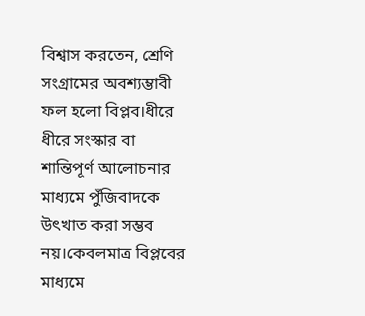বিশ্বাস করতেন, শ্রেণি সংগ্রামের অবশ্যম্ভাবী ফল হলো বিপ্লব।ধীরে ধীরে সংস্কার বা শান্তিপূর্ণ আলোচনার মাধ্যমে পুঁজিবাদকে উৎখাত করা সম্ভব নয়।কেবলমাত্র বিপ্লবের মাধ্যমে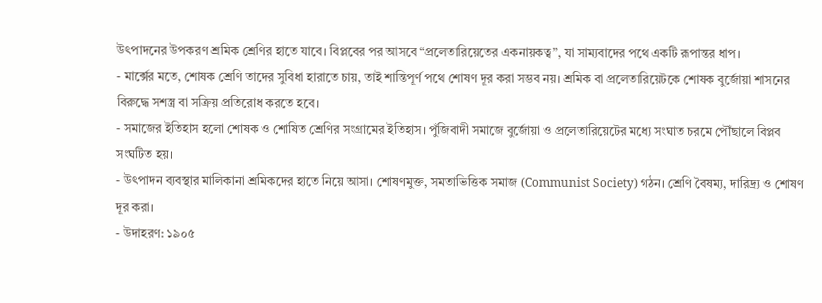উৎপাদনের উপকরণ শ্রমিক শ্রেণির হাতে যাবে। বিপ্লবের পর আসবে “প্রলেতারিয়েতের একনায়কত্ব”, যা সাম্যবাদের পথে একটি রূপান্তর ধাপ।
- মার্ক্সের মতে, শোষক শ্রেণি তাদের সুবিধা হারাতে চায়, তাই শান্তিপূর্ণ পথে শোষণ দূর করা সম্ভব নয়। শ্রমিক বা প্রলেতারিয়েটকে শোষক বুর্জোয়া শাসনের বিরুদ্ধে সশস্ত্র বা সক্রিয় প্রতিরোধ করতে হবে।
- সমাজের ইতিহাস হলো শোষক ও শোষিত শ্রেণির সংগ্রামের ইতিহাস। পুঁজিবাদী সমাজে বুর্জোয়া ও প্রলেতারিয়েটের মধ্যে সংঘাত চরমে পৌঁছালে বিপ্লব সংঘটিত হয়।
- উৎপাদন ব্যবস্থার মালিকানা শ্রমিকদের হাতে নিয়ে আসা। শোষণমুক্ত, সমতাভিত্তিক সমাজ (Communist Society) গঠন। শ্রেণি বৈষম্য, দারিদ্র্য ও শোষণ দূর করা।
- উদাহরণ: ১৯০৫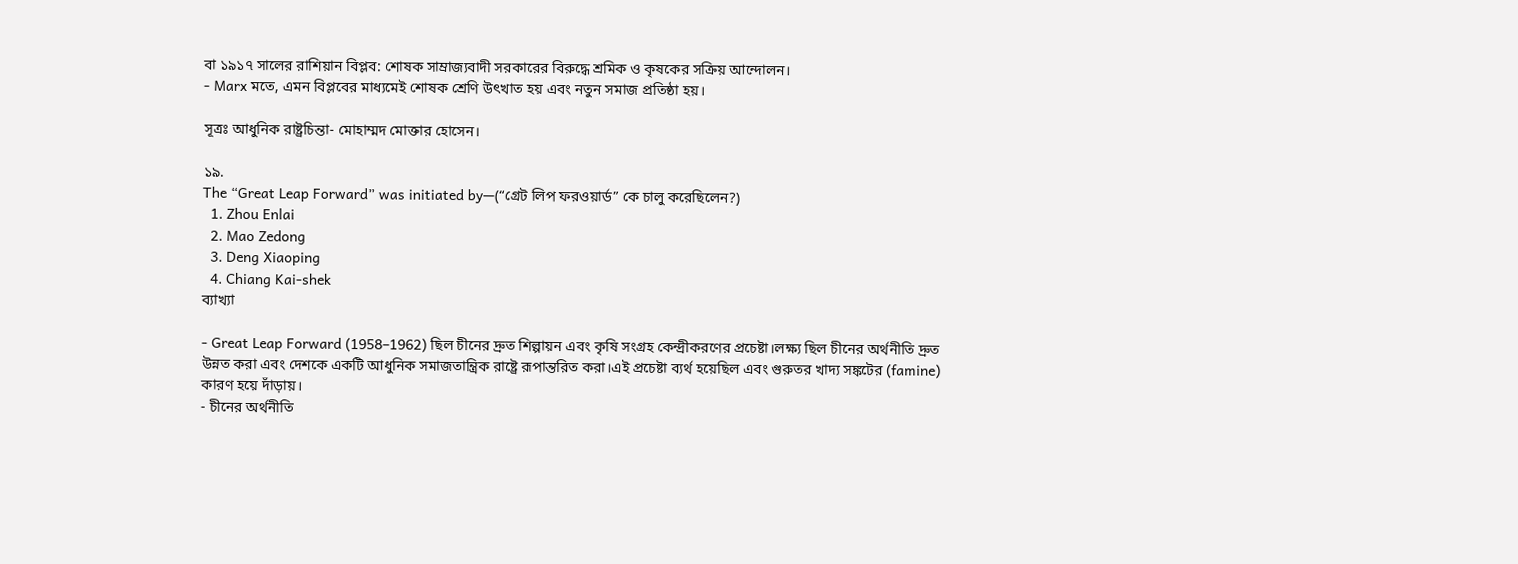বা ১৯১৭ সালের রাশিয়ান বিপ্লব: শোষক সাম্রাজ্যবাদী সরকারের বিরুদ্ধে শ্রমিক ও কৃষকের সক্রিয় আন্দোলন।
- Marx মতে, এমন বিপ্লবের মাধ্যমেই শোষক শ্রেণি উৎখাত হয় এবং নতুন সমাজ প্রতিষ্ঠা হয়।

সূত্রঃ আধুনিক রাষ্ট্রচিন্তা- মোহাম্মদ মোক্তার হোসেন।

১৯.
The “Great Leap Forward” was initiated by—(“গ্রেট লিপ ফরওয়ার্ড” কে চালু করেছিলেন?)
  1. Zhou Enlai
  2. Mao Zedong
  3. Deng Xiaoping
  4. Chiang Kai-shek
ব্যাখ্যা

- Great Leap Forward (1958–1962) ছিল চীনের দ্রুত শিল্পায়ন এবং কৃষি সংগ্রহ কেন্দ্রীকরণের প্রচেষ্টা।লক্ষ্য ছিল চীনের অর্থনীতি দ্রুত উন্নত করা এবং দেশকে একটি আধুনিক সমাজতান্ত্রিক রাষ্ট্রে রূপান্তরিত করা।এই প্রচেষ্টা ব্যর্থ হয়েছিল এবং গুরুতর খাদ্য সঙ্কটের (famine) কারণ হয়ে দাঁড়ায়।
- চীনের অর্থনীতি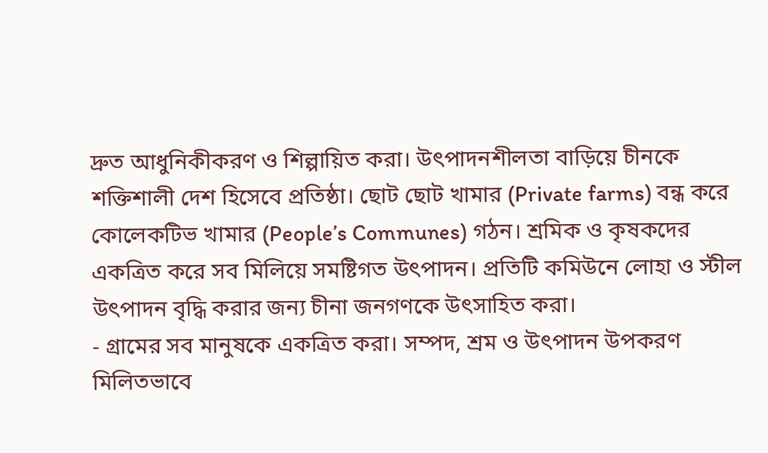দ্রুত আধুনিকীকরণ ও শিল্পায়িত করা। উৎপাদনশীলতা বাড়িয়ে চীনকে শক্তিশালী দেশ হিসেবে প্রতিষ্ঠা। ছোট ছোট খামার (Private farms) বন্ধ করে কোলেকটিভ খামার (People’s Communes) গঠন। শ্রমিক ও কৃষকদের একত্রিত করে সব মিলিয়ে সমষ্টিগত উৎপাদন। প্রতিটি কমিউনে লোহা ও স্টীল উৎপাদন বৃদ্ধি করার জন্য চীনা জনগণকে উৎসাহিত করা।
- গ্রামের সব মানুষকে একত্রিত করা। সম্পদ, শ্রম ও উৎপাদন উপকরণ মিলিতভাবে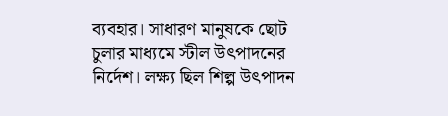ব্যবহার। সাধারণ মানুষকে ছোট চুলার মাধ্যমে স্টীল উৎপাদনের নির্দেশ। লক্ষ্য ছিল শিল্প উৎপাদন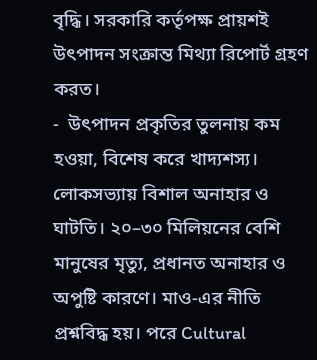বৃদ্ধি। সরকারি কর্তৃপক্ষ প্রায়শই উৎপাদন সংক্রান্ত মিথ্যা রিপোর্ট গ্রহণ করত।
-  উৎপাদন প্রকৃতির তুলনায় কম হওয়া, বিশেষ করে খাদ্যশস্য। লোকসভ্যায় বিশাল অনাহার ও ঘাটতি। ২০–৩০ মিলিয়নের বেশি মানুষের মৃত্যু, প্রধানত অনাহার ও অপুষ্টি কারণে। মাও-এর নীতি প্রশ্নবিদ্ধ হয়। পরে Cultural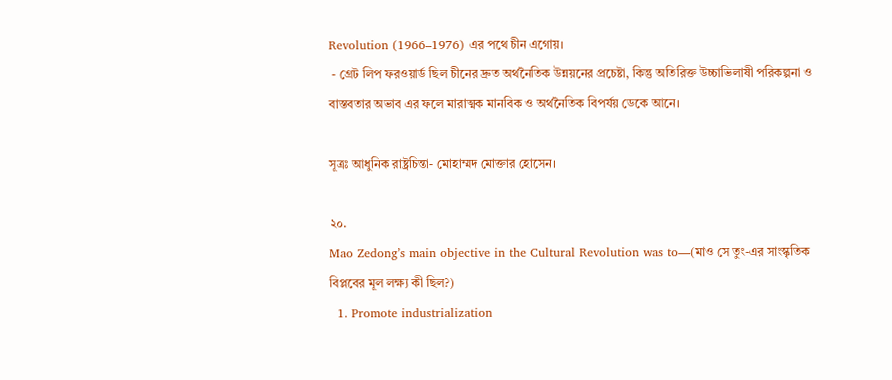Revolution (1966–1976) এর পথে চীন এগোয়।
 - গ্রেট লিপ ফরওয়ার্ড ছিল চীনের দ্রুত অর্থনৈতিক উন্নয়নের প্রচেষ্টা, কিন্তু অতিরিক্ত উচ্চাভিলাষী পরিকল্পনা ও বাস্তবতার অভাব এর ফলে মারাত্মক মানবিক ও অর্থনৈতিক বিপর্যয় ডেকে আনে।

সূত্রঃ আধুনিক রাষ্ট্রচিন্তা- মোহাম্মদ মোক্তার হোসেন।

২০.
Mao Zedong’s main objective in the Cultural Revolution was to—(মাও সে তুং-এর সাংস্কৃতিক বিপ্লবের মূল লক্ষ্য কী ছিল?)
  1. Promote industrialization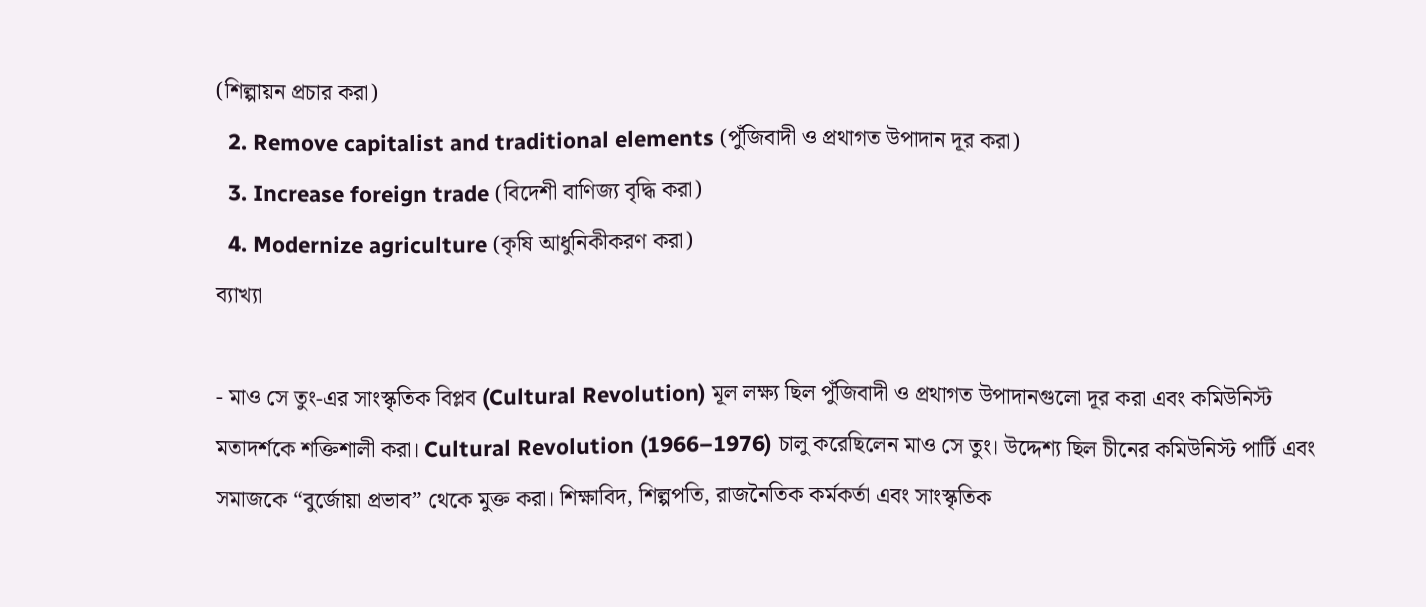(শিল্পায়ন প্রচার করা)
  2. Remove capitalist and traditional elements (পুঁজিবাদী ও প্রথাগত উপাদান দূর করা)
  3. Increase foreign trade (বিদেশী বাণিজ্য বৃদ্ধি করা)
  4. Modernize agriculture (কৃষি আধুনিকীকরণ করা)
ব্যাখ্যা

- মাও সে তুং-এর সাংস্কৃতিক বিপ্লব (Cultural Revolution) মূল লক্ষ্য ছিল পুঁজিবাদী ও প্রথাগত উপাদানগুলো দূর করা এবং কমিউনিস্ট মতাদর্শকে শক্তিশালী করা। Cultural Revolution (1966–1976) চালু করেছিলেন মাও সে তুং। উদ্দেশ্য ছিল চীনের কমিউনিস্ট পার্টি এবং সমাজকে “বুর্জোয়া প্রভাব” থেকে মুক্ত করা। শিক্ষাবিদ, শিল্পপতি, রাজনৈতিক কর্মকর্তা এবং সাংস্কৃতিক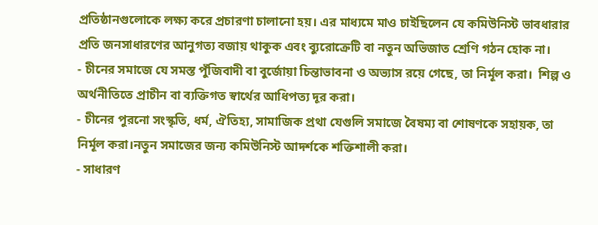প্রতিষ্ঠানগুলোকে লক্ষ্য করে প্রচারণা চালানো হয়। এর মাধ্যমে মাও চাইছিলেন যে কমিউনিস্ট ভাবধারার প্রতি জনসাধারণের আনুগত্য বজায় থাকুক এবং ব্যুরোক্রেটি বা নতুন অভিজাত শ্রেণি গঠন হোক না।
- চীনের সমাজে যে সমস্ত পুঁজিবাদী বা বুর্জোয়া চিন্তাভাবনা ও অভ্যাস রয়ে গেছে, তা নির্মূল করা।  শিল্প ও অর্থনীতিতে প্রাচীন বা ব্যক্তিগত স্বার্থের আধিপত্য দূর করা।
- চীনের পুরনো সংস্কৃতি, ধর্ম, ঐতিহ্য, সামাজিক প্রথা যেগুলি সমাজে বৈষম্য বা শোষণকে সহায়ক, তা নির্মূল করা।নতুন সমাজের জন্য কমিউনিস্ট আদর্শকে শক্তিশালী করা।
- সাধারণ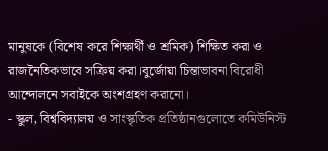মানুষকে (বিশেষ করে শিক্ষার্থী ও শ্রমিক) শিক্ষিত করা ও রাজনৈতিকভাবে সক্রিয় করা।বুর্জোয়া চিন্তাভাবনা বিরোধী আন্দোলনে সবাইকে অংশগ্রহণ করানো।
- স্কুল, বিশ্ববিদ্যালয় ও সাংস্কৃতিক প্রতিষ্ঠানগুলোতে কমিউনিস্ট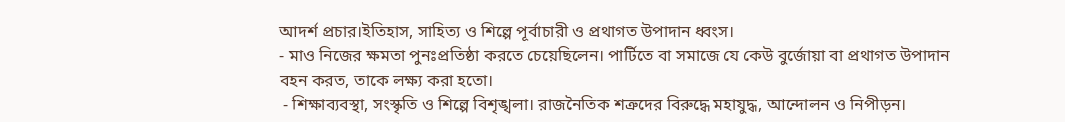আদর্শ প্রচার।ইতিহাস, সাহিত্য ও শিল্পে পূর্বাচারী ও প্রথাগত উপাদান ধ্বংস।
- মাও নিজের ক্ষমতা পুনঃপ্রতিষ্ঠা করতে চেয়েছিলেন। পার্টিতে বা সমাজে যে কেউ বুর্জোয়া বা প্রথাগত উপাদান বহন করত, তাকে লক্ষ্য করা হতো।
 - শিক্ষাব্যবস্থা, সংস্কৃতি ও শিল্পে বিশৃঙ্খলা। রাজনৈতিক শত্রুদের বিরুদ্ধে মহাযুদ্ধ, আন্দোলন ও নিপীড়ন।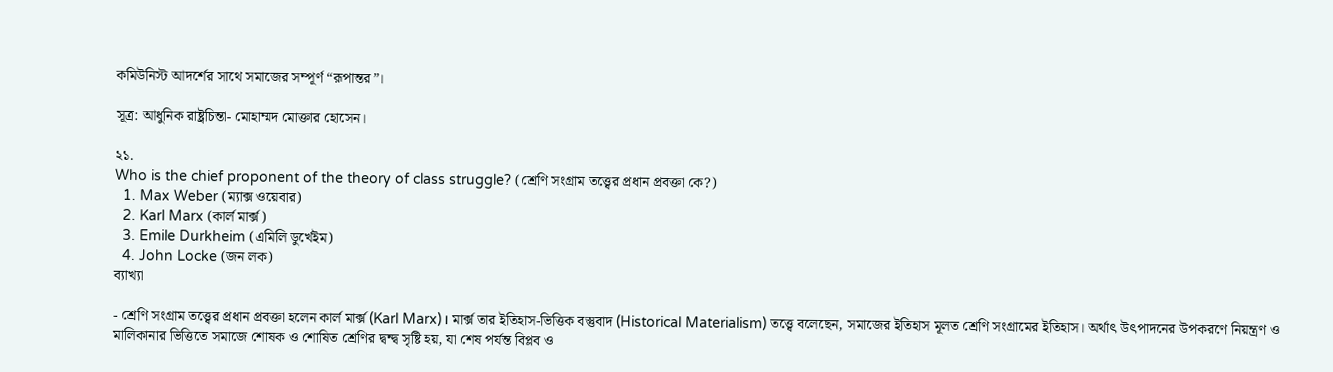কমিউনিস্ট আদর্শের সাথে সমাজের সম্পূর্ণ “রূপান্তর”।

সূত্র: আধুনিক রাষ্ট্রচিন্তা- মোহাম্মদ মোক্তার হোসেন।

২১.
Who is the chief proponent of the theory of class struggle? (শ্রেণি সংগ্রাম তত্ত্বের প্রধান প্রবক্তা কে?)
  1. Max Weber (ম্যাক্স ওয়েবার)
  2. Karl Marx (কার্ল মার্ক্স)
  3. Emile Durkheim (এমিলি ডুর্খেইম)
  4. John Locke (জন লক)
ব্যাখ্যা

- শ্রেণি সংগ্রাম তত্ত্বের প্রধান প্রবক্তা হলেন কার্ল মার্ক্স (Karl Marx)। মার্ক্স তার ইতিহাস-ভিত্তিক বস্তুবাদ (Historical Materialism) তত্ত্বে বলেছেন, সমাজের ইতিহাস মূলত শ্রেণি সংগ্রামের ইতিহাস। অর্থাৎ উৎপাদনের উপকরণে নিয়ন্ত্রণ ও মালিকানার ভিত্তিতে সমাজে শোষক ও শোষিত শ্রেণির দ্বন্দ্ব সৃষ্টি হয়, যা শেষ পর্যন্ত বিপ্লব ও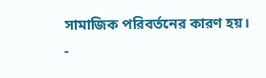সামাজিক পরিবর্তনের কারণ হয়।
-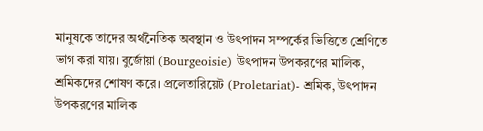মানুষকে তাদের অর্থনৈতিক অবস্থান ও উৎপাদন সম্পর্কের ভিত্তিতে শ্রেণিতে ভাগ করা যায়। বুর্জোয়া (Bourgeoisie) উৎপাদন উপকরণের মালিক, শ্রমিকদের শোষণ করে। প্রলেতারিয়েট (Proletariat)- শ্রমিক, উৎপাদন উপকরণের মালিক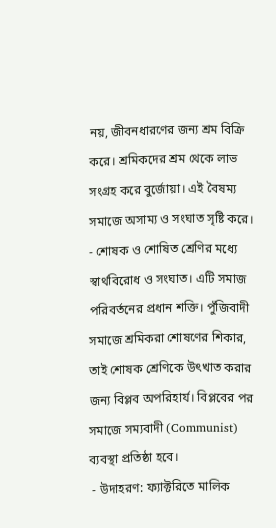নয়, জীবনধারণের জন্য শ্রম বিক্রি করে। শ্রমিকদের শ্রম থেকে লাভ সংগ্রহ করে বুর্জোয়া। এই বৈষম্য সমাজে অসাম্য ও সংঘাত সৃষ্টি করে।
- শোষক ও শোষিত শ্রেণির মধ্যে স্বার্থবিরোধ ও সংঘাত। এটি সমাজ পরিবর্তনের প্রধান শক্তি। পুঁজিবাদী সমাজে শ্রমিকরা শোষণের শিকার, তাই শোষক শ্রেণিকে উৎখাত করার জন্য বিপ্লব অপরিহার্য। বিপ্লবের পর সমাজে সম্যবাদী (Communist) ব্যবস্থা প্রতিষ্ঠা হবে।
 - উদাহরণ: ফ্যাক্টরিতে মালিক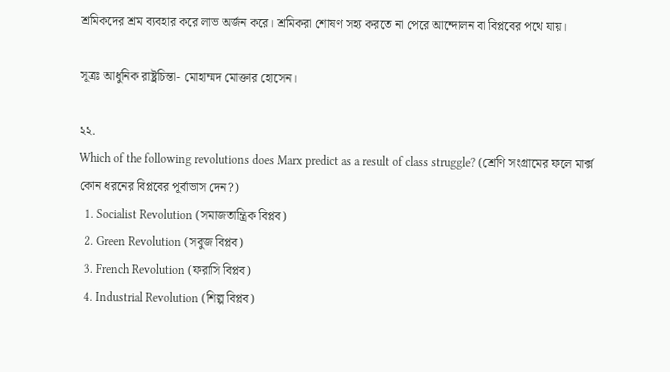শ্রমিকদের শ্রম ব্যবহার করে লাভ অর্জন করে। শ্রমিকরা শোষণ সহ্য করতে না পেরে আন্দোলন বা বিপ্লবের পথে যায়।

সূত্রঃ আধুনিক রাষ্ট্রচিন্তা- মোহাম্মদ মোক্তার হোসেন।

২২.
Which of the following revolutions does Marx predict as a result of class struggle? (শ্রেণি সংগ্রামের ফলে মার্ক্স কোন ধরনের বিপ্লবের পূর্বাভাস দেন?)
  1. Socialist Revolution (সমাজতান্ত্রিক বিপ্লব)
  2. Green Revolution (সবুজ বিপ্লব)
  3. French Revolution (ফরাসি বিপ্লব)
  4. Industrial Revolution (শিল্প বিপ্লব)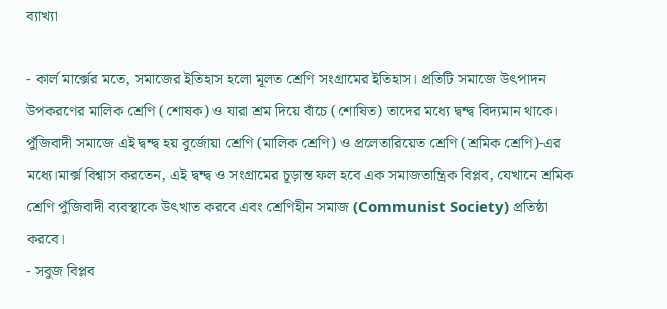ব্যাখ্যা

- কার্ল মার্ক্সের মতে, সমাজের ইতিহাস হলো মূলত শ্রেণি সংগ্রামের ইতিহাস। প্রতিটি সমাজে উৎপাদন উপকরণের মালিক শ্রেণি (শোষক) ও যারা শ্রম দিয়ে বাঁচে (শোষিত) তাদের মধ্যে দ্বন্দ্ব বিদ্যমান থাকে। পুঁজিবাদী সমাজে এই দ্বন্দ্ব হয় বুর্জোয়া শ্রেণি (মালিক শ্রেণি) ও প্রলেতারিয়েত শ্রেণি (শ্রমিক শ্রেণি)-এর মধ্যে।মার্ক্স বিশ্বাস করতেন, এই দ্বন্দ্ব ও সংগ্রামের চূড়ান্ত ফল হবে এক সমাজতান্ত্রিক বিপ্লব, যেখানে শ্রমিক শ্রেণি পুঁজিবাদী ব্যবস্থাকে উৎখাত করবে এবং শ্রেণিহীন সমাজ (Communist Society) প্রতিষ্ঠা করবে।
- সবুজ বিপ্লব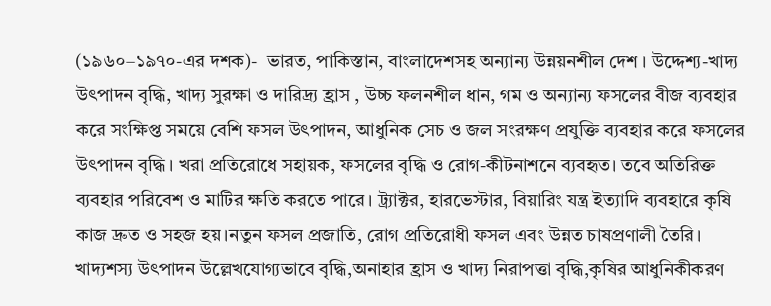(১৯৬০–১৯৭০-এর দশক)-  ভারত, পাকিস্তান, বাংলাদেশসহ অন্যান্য উন্নয়নশীল দেশ । উদ্দেশ্য-খাদ্য উৎপাদন বৃদ্ধি, খাদ্য সুরক্ষা ও দারিদ্র্য হ্রাস , উচ্চ ফলনশীল ধান, গম ও অন্যান্য ফসলের বীজ ব্যবহার করে সংক্ষিপ্ত সময়ে বেশি ফসল উৎপাদন, আধুনিক সেচ ও জল সংরক্ষণ প্রযুক্তি ব্যবহার করে ফসলের উৎপাদন বৃদ্ধি। খরা প্রতিরোধে সহায়ক, ফসলের বৃদ্ধি ও রোগ-কীটনাশনে ব্যবহৃত। তবে অতিরিক্ত ব্যবহার পরিবেশ ও মাটির ক্ষতি করতে পারে। ট্র্যাক্টর, হারভেস্টার, বিয়ারিং যন্ত্র ইত্যাদি ব্যবহারে কৃষি কাজ দ্রুত ও সহজ হয়।নতুন ফসল প্রজাতি, রোগ প্রতিরোধী ফসল এবং উন্নত চাষপ্রণালী তৈরি। খাদ্যশস্য উৎপাদন উল্লেখযোগ্যভাবে বৃদ্ধি,অনাহার হ্রাস ও খাদ্য নিরাপত্তা বৃদ্ধি,কৃষির আধুনিকীকরণ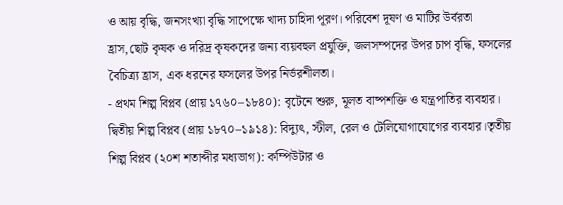ও আয় বৃদ্ধি, জনসংখ্যা বৃদ্ধি সাপেক্ষে খাদ্য চাহিদা পূরণ। পরিবেশ দূষণ ও মাটির উর্বরতা হ্রাস,ছোট কৃষক ও দরিদ্র কৃষকদের জন্য ব্যয়বহুল প্রযুক্তি, জলসম্পদের উপর চাপ বৃদ্ধি, ফসলের বৈচিত্র্য হ্রাস, এক ধরনের ফসলের উপর নির্ভরশীলতা।
- প্রথম শিল্প বিপ্লব (প্রায় ১৭৬০–১৮৪০): বৃটেনে শুরু, মূলত বাষ্পশক্তি ও যন্ত্রপাতির ব্যবহার। দ্বিতীয় শিল্প বিপ্লব (প্রায় ১৮৭০–১৯১৪): বিদ্যুৎ, স্টীল, রেল ও টেলিযোগাযোগের ব্যবহার।তৃতীয় শিল্প বিপ্লব (২০শ শতাব্দীর মধ্যভাগ): কম্পিউটার ও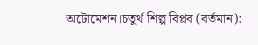অটোমেশন।চতুর্থ শিল্প বিপ্লব (বর্তমান):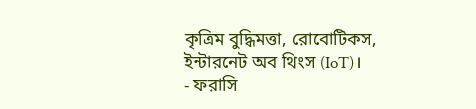কৃত্রিম বুদ্ধিমত্তা, রোবোটিকস, ইন্টারনেট অব থিংস (IoT)।
- ফরাসি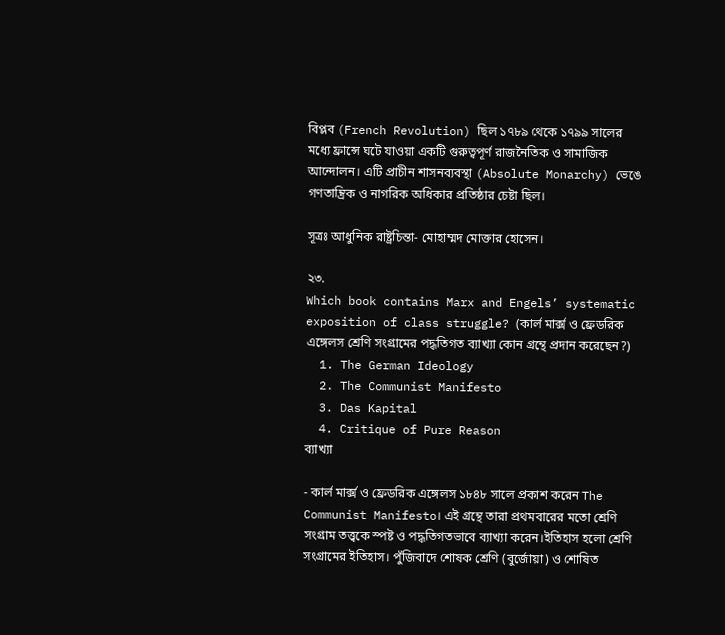বিপ্লব (French Revolution) ছিল ১৭৮৯ থেকে ১৭৯৯ সালের মধ্যে ফ্রান্সে ঘটে যাওয়া একটি গুরুত্বপূর্ণ রাজনৈতিক ও সামাজিক আন্দোলন। এটি প্রাচীন শাসনব্যবস্থা (Absolute Monarchy) ভেঙে গণতান্ত্রিক ও নাগরিক অধিকার প্রতিষ্ঠার চেষ্টা ছিল।

সূত্রঃ আধুনিক রাষ্ট্রচিন্তা- মোহাম্মদ মোক্তার হোসেন।

২৩.
Which book contains Marx and Engels’ systematic exposition of class struggle? (কার্ল মার্ক্স ও ফ্রেডরিক এঙ্গেলস শ্রেণি সংগ্রামের পদ্ধতিগত ব্যাখ্যা কোন গ্রন্থে প্রদান করেছেন?)
  1. The German Ideology
  2. The Communist Manifesto
  3. Das Kapital
  4. Critique of Pure Reason
ব্যাখ্যা

- কার্ল মার্ক্স ও ফ্রেডরিক এঙ্গেলস ১৮৪৮ সালে প্রকাশ করেন The Communist Manifesto। এই গ্রন্থে তারা প্রথমবারের মতো শ্রেণি সংগ্রাম তত্ত্বকে স্পষ্ট ও পদ্ধতিগতভাবে ব্যাখ্যা করেন।ইতিহাস হলো শ্রেণি সংগ্রামের ইতিহাস। পুঁজিবাদে শোষক শ্রেণি (বুর্জোয়া) ও শোষিত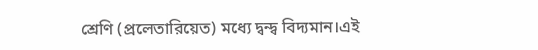শ্রেণি (প্রলেতারিয়েত) মধ্যে দ্বন্দ্ব বিদ্যমান।এই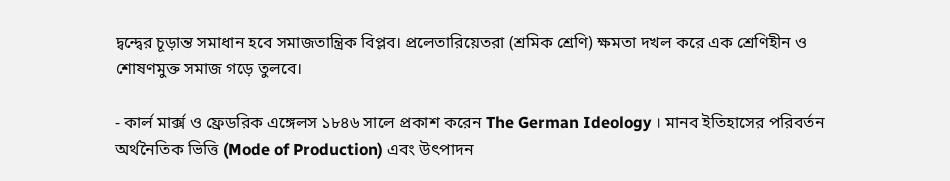দ্বন্দ্বের চূড়ান্ত সমাধান হবে সমাজতান্ত্রিক বিপ্লব। প্রলেতারিয়েতরা (শ্রমিক শ্রেণি) ক্ষমতা দখল করে এক শ্রেণিহীন ও শোষণমুক্ত সমাজ গড়ে তুলবে।

- কার্ল মার্ক্স ও ফ্রেডরিক এঙ্গেলস ১৮৪৬ সালে প্রকাশ করেন The German Ideology । মানব ইতিহাসের পরিবর্তন অর্থনৈতিক ভিত্তি (Mode of Production) এবং উৎপাদন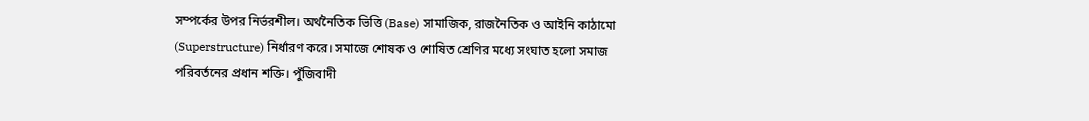সম্পর্কের উপর নির্ভরশীল। অর্থনৈতিক ভিত্তি (Base) সামাজিক, রাজনৈতিক ও আইনি কাঠামো (Superstructure) নির্ধারণ করে। সমাজে শোষক ও শোষিত শ্রেণির মধ্যে সংঘাত হলো সমাজ পরিবর্তনের প্রধান শক্তি। পুঁজিবাদী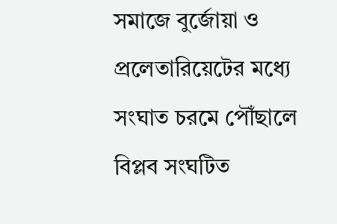সমাজে বুর্জোয়া ও প্রলেতারিয়েটের মধ্যে সংঘাত চরমে পৌঁছালে বিপ্লব সংঘটিত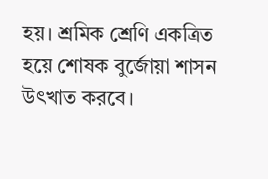হয়। শ্রমিক শ্রেণি একত্রিত হয়ে শোষক বুর্জোয়া শাসন উৎখাত করবে।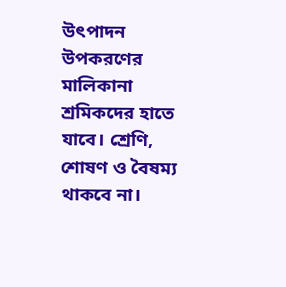উৎপাদন উপকরণের মালিকানা শ্রমিকদের হাতে যাবে। শ্রেণি, শোষণ ও বৈষম্য থাকবে না।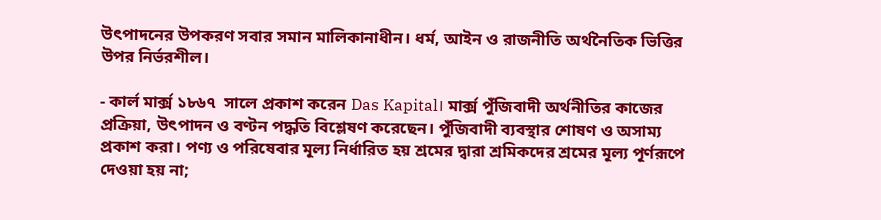উৎপাদনের উপকরণ সবার সমান মালিকানাধীন। ধর্ম, আইন ও রাজনীতি অর্থনৈতিক ভিত্তির উপর নির্ভরশীল।

- কার্ল মার্ক্স ১৮৬৭  সালে প্রকাশ করেন Das Kapital। মার্ক্স পুঁজিবাদী অর্থনীতির কাজের প্রক্রিয়া, উৎপাদন ও বণ্টন পদ্ধতি বিশ্লেষণ করেছেন। পুঁজিবাদী ব্যবস্থার শোষণ ও অসাম্য প্রকাশ করা। পণ্য ও পরিষেবার মূল্য নির্ধারিত হয় শ্রমের দ্বারা শ্রমিকদের শ্রমের মূল্য পূর্ণরূপে দেওয়া হয় না;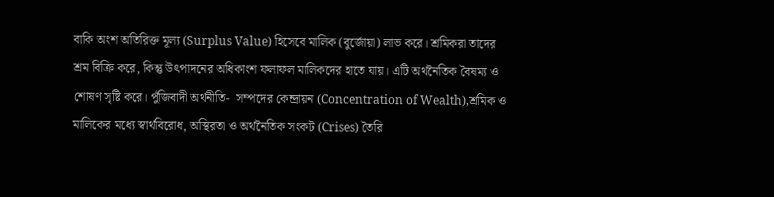বাকি অংশ অতিরিক্ত মূল্য (Surplus Value) হিসেবে মালিক (বুর্জোয়া) লাভ করে। শ্রমিকরা তাদের শ্রম বিক্রি করে, কিন্তু উৎপাদনের অধিকাংশ ফলাফল মালিকদের হাতে যায়। এটি অর্থনৈতিক বৈষম্য ও শোষণ সৃষ্টি করে। পুঁজিবাদী অর্থনীতি-  সম্পদের কেন্দ্রায়ন (Concentration of Wealth),শ্রমিক ও মালিকের মধ্যে স্বার্থবিরোধ, অস্থিরতা ও অর্থনৈতিক সংকট (Crises) তৈরি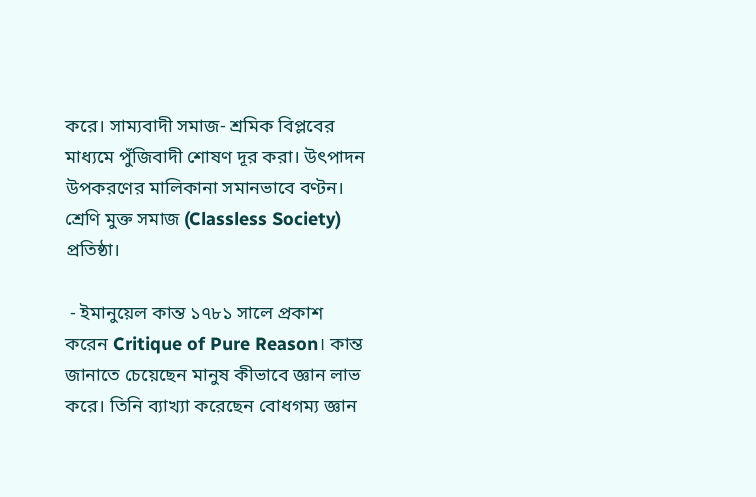করে। সাম্যবাদী সমাজ- শ্রমিক বিপ্লবের মাধ্যমে পুঁজিবাদী শোষণ দূর করা। উৎপাদন উপকরণের মালিকানা সমানভাবে বণ্টন। শ্রেণি মুক্ত সমাজ (Classless Society) প্রতিষ্ঠা।

 - ইমানুয়েল কান্ত ১৭৮১ সালে প্রকাশ করেন Critique of Pure Reason। কান্ত জানাতে চেয়েছেন মানুষ কীভাবে জ্ঞান লাভ করে। তিনি ব্যাখ্যা করেছেন বোধগম্য জ্ঞান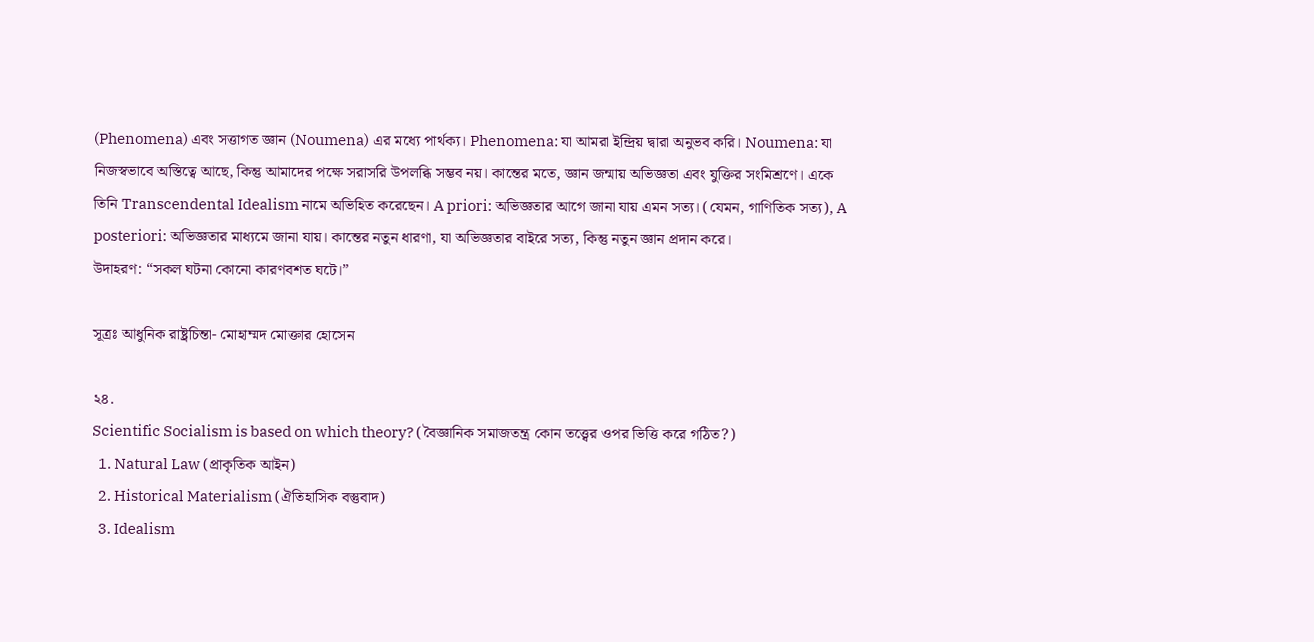(Phenomena) এবং সত্তাগত জ্ঞান (Noumena) এর মধ্যে পার্থক্য। Phenomena: যা আমরা ইন্দ্রিয় দ্বারা অনুভব করি। Noumena: যা নিজস্বভাবে অস্তিত্বে আছে, কিন্তু আমাদের পক্ষে সরাসরি উপলব্ধি সম্ভব নয়। কান্তের মতে, জ্ঞান জন্মায় অভিজ্ঞতা এবং যুক্তির সংমিশ্রণে। একে তিনি Transcendental Idealism নামে অভিহিত করেছেন। A priori: অভিজ্ঞতার আগে জানা যায় এমন সত্য। (যেমন, গাণিতিক সত্য), A posteriori: অভিজ্ঞতার মাধ্যমে জানা যায়। কান্তের নতুন ধারণা, যা অভিজ্ঞতার বাইরে সত্য, কিন্তু নতুন জ্ঞান প্রদান করে।
উদাহরণ: “সকল ঘটনা কোনো কারণবশত ঘটে।”

সূত্রঃ আধুনিক রাষ্ট্রচিন্তা- মোহাম্মদ মোক্তার হোসেন

২৪.
Scientific Socialism is based on which theory? (বৈজ্ঞানিক সমাজতন্ত্র কোন তত্ত্বের ওপর ভিত্তি করে গঠিত?)
  1. Natural Law (প্রাকৃতিক আইন)
  2. Historical Materialism (ঐতিহাসিক বস্তুবাদ)
  3. Idealism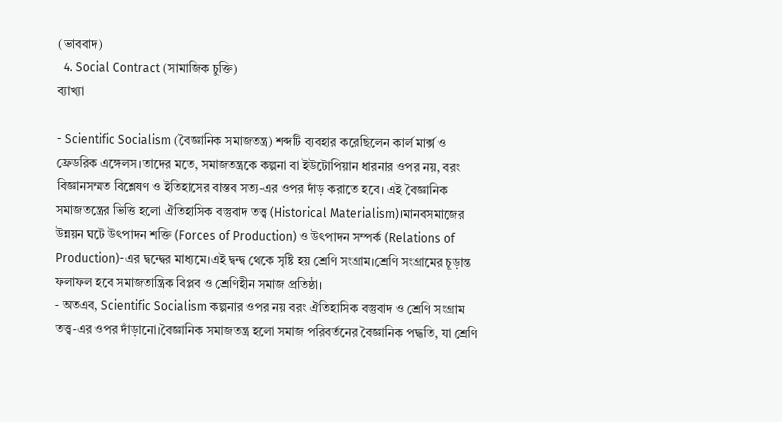(ভাববাদ)
  4. Social Contract (সামাজিক চুক্তি)
ব্যাখ্যা

- Scientific Socialism (বৈজ্ঞানিক সমাজতন্ত্র) শব্দটি ব্যবহার করেছিলেন কার্ল মার্ক্স ও ফ্রেডরিক এঙ্গেলস।তাদের মতে, সমাজতন্ত্রকে কল্পনা বা ইউটোপিয়ান ধারনার ওপর নয়, বরং বিজ্ঞানসম্মত বিশ্লেষণ ও ইতিহাসের বাস্তব সত্য-এর ওপর দাঁড় করাতে হবে। এই বৈজ্ঞানিক সমাজতন্ত্রের ভিত্তি হলো ঐতিহাসিক বস্তুবাদ তত্ত্ব (Historical Materialism)।মানবসমাজের উন্নয়ন ঘটে উৎপাদন শক্তি (Forces of Production) ও উৎপাদন সম্পর্ক (Relations of Production)-এর দ্বন্দ্বের মাধ্যমে।এই দ্বন্দ্ব থেকে সৃষ্টি হয় শ্রেণি সংগ্রাম।শ্রেণি সংগ্রামের চূড়ান্ত ফলাফল হবে সমাজতান্ত্রিক বিপ্লব ও শ্রেণিহীন সমাজ প্রতিষ্ঠা।
- অতএব, Scientific Socialism কল্পনার ওপর নয় বরং ঐতিহাসিক বস্তুবাদ ও শ্রেণি সংগ্রাম তত্ত্ব-এর ওপর দাঁড়ানো।বৈজ্ঞানিক সমাজতন্ত্র হলো সমাজ পরিবর্তনের বৈজ্ঞানিক পদ্ধতি, যা শ্রেণি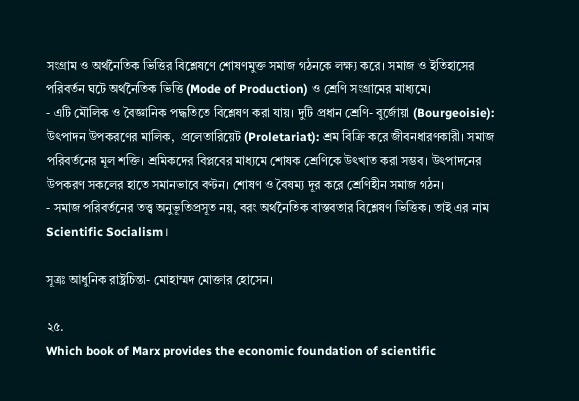সংগ্রাম ও অর্থনৈতিক ভিত্তির বিশ্লেষণে শোষণমুক্ত সমাজ গঠনকে লক্ষ্য করে। সমাজ ও ইতিহাসের পরিবর্তন ঘটে অর্থনৈতিক ভিত্তি (Mode of Production) ও শ্রেণি সংগ্রামের মাধ্যমে।
- এটি মৌলিক ও বৈজ্ঞানিক পদ্ধতিতে বিশ্লেষণ করা যায়। দুটি প্রধান শ্রেণি- বুর্জোয়া (Bourgeoisie): উৎপাদন উপকরণের মালিক,  প্রলেতারিয়েট (Proletariat): শ্রম বিক্রি করে জীবনধারণকারী। সমাজ পরিবর্তনের মূল শক্তি। শ্রমিকদের বিপ্লবের মাধ্যমে শোষক শ্রেণিকে উৎখাত করা সম্ভব। উৎপাদনের উপকরণ সকলের হাতে সমানভাবে বণ্টন। শোষণ ও বৈষম্য দূর করে শ্রেণিহীন সমাজ গঠন।
- সমাজ পরিবর্তনের তত্ত্ব অনুভূতিপ্রসূত নয়, বরং অর্থনৈতিক বাস্তবতার বিশ্লেষণ ভিত্তিক। তাই এর নাম Scientific Socialism।

সূত্রঃ আধুনিক রাষ্ট্রচিন্তা- মোহাম্মদ মোক্তার হোসেন।

২৫.
Which book of Marx provides the economic foundation of scientific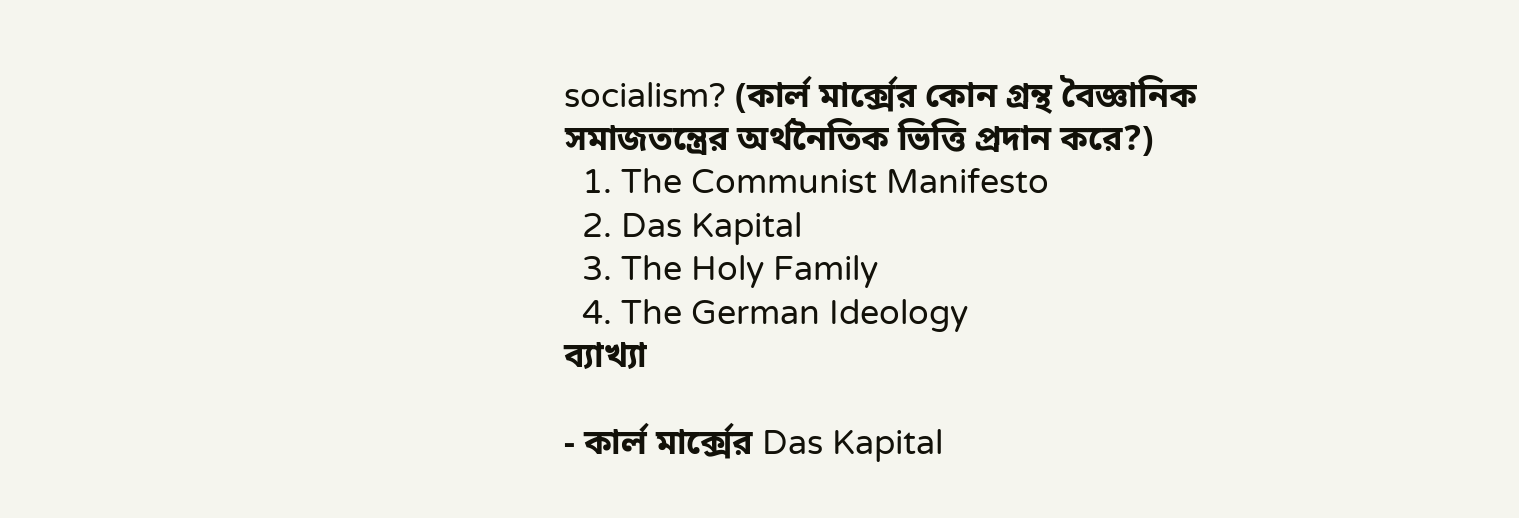socialism? (কার্ল মার্ক্সের কোন গ্রন্থ বৈজ্ঞানিক সমাজতন্ত্রের অর্থনৈতিক ভিত্তি প্রদান করে?)
  1. The Communist Manifesto
  2. Das Kapital
  3. The Holy Family
  4. The German Ideology
ব্যাখ্যা

- কার্ল মার্ক্সের Das Kapital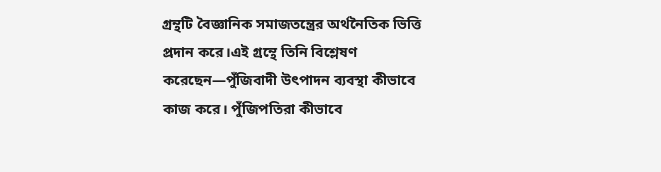গ্রন্থটি বৈজ্ঞানিক সমাজতন্ত্রের অর্থনৈতিক ভিত্তি প্রদান করে।এই গ্রন্থে তিনি বিশ্লেষণ করেছেন—পুঁজিবাদী উৎপাদন ব্যবস্থা কীভাবে কাজ করে। পুঁজিপতিরা কীভাবে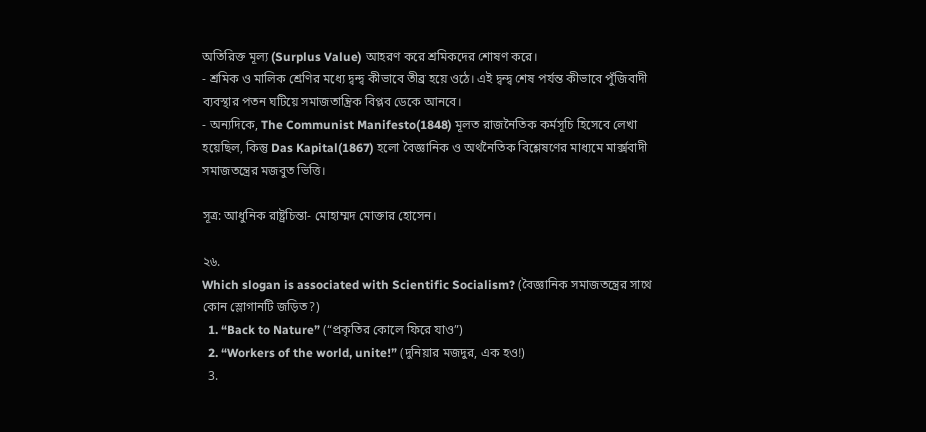অতিরিক্ত মূল্য (Surplus Value) আহরণ করে শ্রমিকদের শোষণ করে।
- শ্রমিক ও মালিক শ্রেণির মধ্যে দ্বন্দ্ব কীভাবে তীব্র হয়ে ওঠে। এই দ্বন্দ্ব শেষ পর্যন্ত কীভাবে পুঁজিবাদী ব্যবস্থার পতন ঘটিয়ে সমাজতান্ত্রিক বিপ্লব ডেকে আনবে।
- অন্যদিকে, The Communist Manifesto(1848) মূলত রাজনৈতিক কর্মসূচি হিসেবে লেখা হয়েছিল, কিন্তু Das Kapital(1867) হলো বৈজ্ঞানিক ও অর্থনৈতিক বিশ্লেষণের মাধ্যমে মার্ক্সবাদী সমাজতন্ত্রের মজবুত ভিত্তি।

সূত্র: আধুনিক রাষ্ট্রচিন্তা- মোহাম্মদ মোক্তার হোসেন।

২৬.
Which slogan is associated with Scientific Socialism? (বৈজ্ঞানিক সমাজতন্ত্রের সাথে কোন স্লোগানটি জড়িত?)
  1. “Back to Nature” (“প্রকৃতির কোলে ফিরে যাও”)
  2. “Workers of the world, unite!” (দুনিয়ার মজদুর, এক হও!)
  3.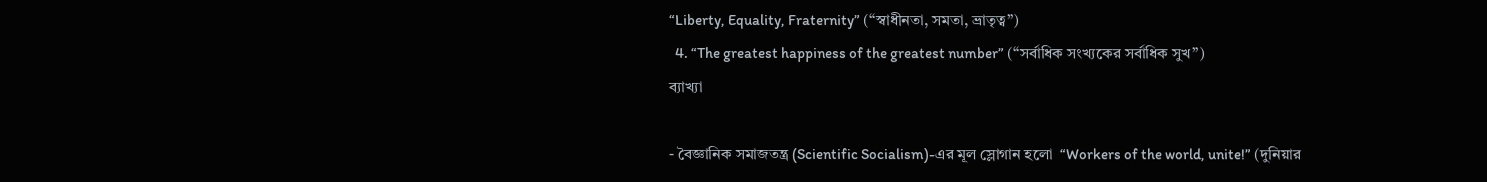“Liberty, Equality, Fraternity” (“স্বাধীনতা, সমতা, ভ্রাতৃত্ব”)
  4. “The greatest happiness of the greatest number” (“সর্বাধিক সংখ্যকের সর্বাধিক সুখ”)
ব্যাখ্যা

- বৈজ্ঞানিক সমাজতন্ত্র (Scientific Socialism)-এর মূল স্লোগান হলো  “Workers of the world, unite!” (দুনিয়ার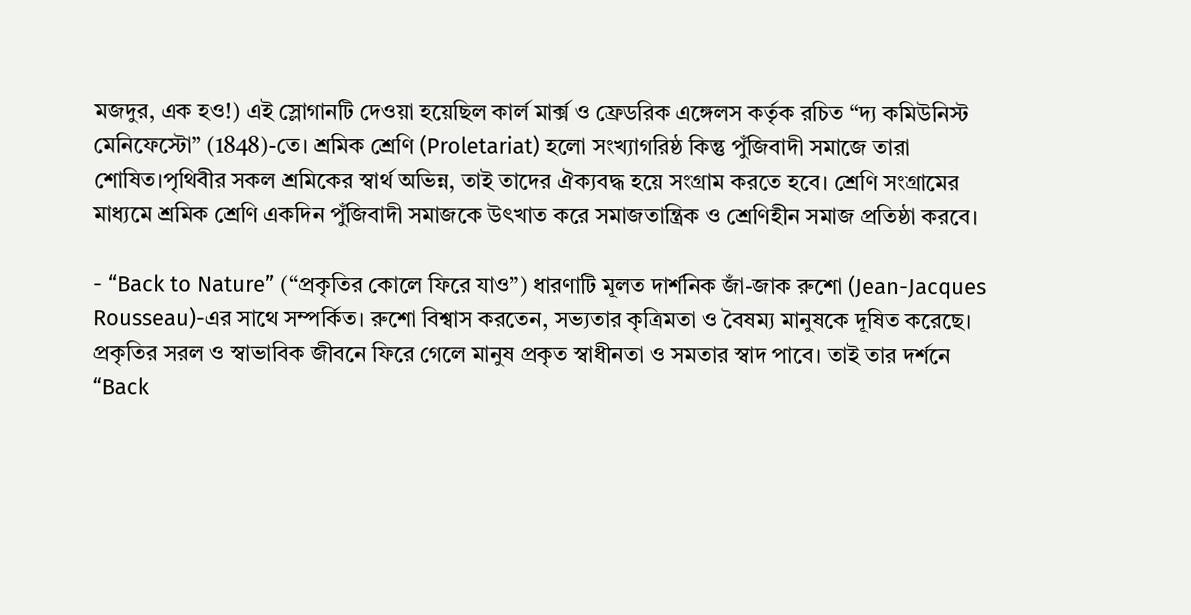মজদুর, এক হও!) এই স্লোগানটি দেওয়া হয়েছিল কার্ল মার্ক্স ও ফ্রেডরিক এঙ্গেলস কর্তৃক রচিত “দ্য কমিউনিস্ট মেনিফেস্টো” (1848)-তে। শ্রমিক শ্রেণি (Proletariat) হলো সংখ্যাগরিষ্ঠ কিন্তু পুঁজিবাদী সমাজে তারা শোষিত।পৃথিবীর সকল শ্রমিকের স্বার্থ অভিন্ন, তাই তাদের ঐক্যবদ্ধ হয়ে সংগ্রাম করতে হবে। শ্রেণি সংগ্রামের মাধ্যমে শ্রমিক শ্রেণি একদিন পুঁজিবাদী সমাজকে উৎখাত করে সমাজতান্ত্রিক ও শ্রেণিহীন সমাজ প্রতিষ্ঠা করবে।

- “Back to Nature” (“প্রকৃতির কোলে ফিরে যাও”) ধারণাটি মূলত দার্শনিক জাঁ-জাক রুশো (Jean-Jacques Rousseau)-এর সাথে সম্পর্কিত। রুশো বিশ্বাস করতেন, সভ্যতার কৃত্রিমতা ও বৈষম্য মানুষকে দূষিত করেছে। প্রকৃতির সরল ও স্বাভাবিক জীবনে ফিরে গেলে মানুষ প্রকৃত স্বাধীনতা ও সমতার স্বাদ পাবে। তাই তার দর্শনে “Back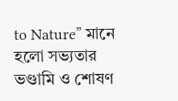to Nature” মানে হলো সভ্যতার ভণ্ডামি ও শোষণ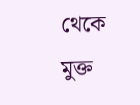থেকে মুক্ত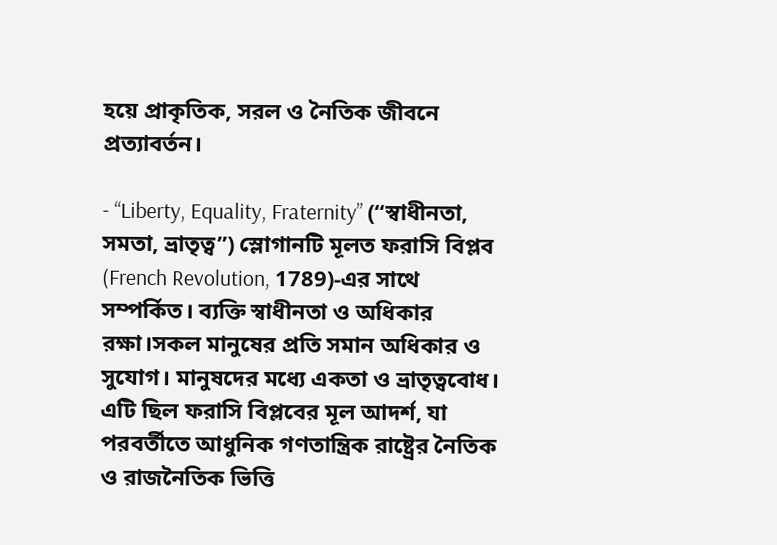হয়ে প্রাকৃতিক, সরল ও নৈতিক জীবনে প্রত্যাবর্তন।

- “Liberty, Equality, Fraternity” (“স্বাধীনতা, সমতা, ভ্রাতৃত্ব”) স্লোগানটি মূলত ফরাসি বিপ্লব (French Revolution, 1789)-এর সাথে সম্পর্কিত। ব্যক্তি স্বাধীনতা ও অধিকার রক্ষা।সকল মানুষের প্রতি সমান অধিকার ও সুযোগ। মানুষদের মধ্যে একতা ও ভ্রাতৃত্ববোধ। এটি ছিল ফরাসি বিপ্লবের মূল আদর্শ, যা পরবর্তীতে আধুনিক গণতান্ত্রিক রাষ্ট্রের নৈতিক ও রাজনৈতিক ভিত্তি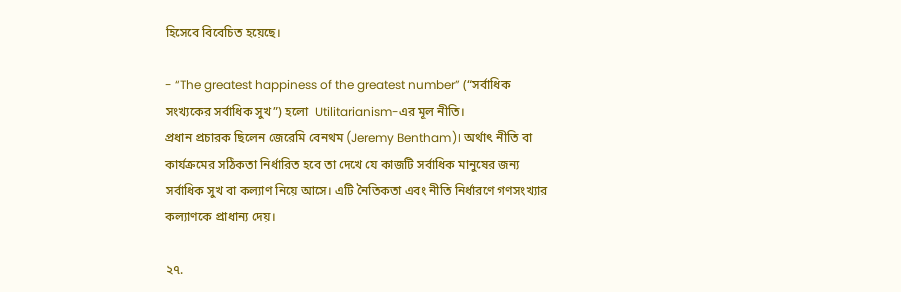হিসেবে বিবেচিত হয়েছে।

- “The greatest happiness of the greatest number” (“সর্বাধিক সংখ্যকের সর্বাধিক সুখ”) হলো  Utilitarianism-এর মূল নীতি।
প্রধান প্রচারক ছিলেন জেরেমি বেনথম (Jeremy Bentham)। অর্থাৎ নীতি বা কার্যক্রমের সঠিকতা নির্ধারিত হবে তা দেখে যে কাজটি সর্বাধিক মানুষের জন্য সর্বাধিক সুখ বা কল্যাণ নিয়ে আসে। এটি নৈতিকতা এবং নীতি নির্ধারণে গণসংখ্যার কল্যাণকে প্রাধান্য দেয়।

২৭.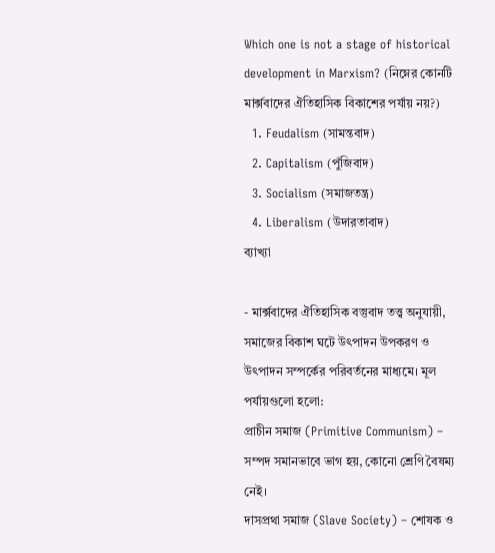Which one is not a stage of historical development in Marxism? (নিম্নের কোনটি মার্ক্সবাদের ঐতিহাসিক বিকাশের পর্যায় নয়?)
  1. Feudalism (সামন্তবাদ)
  2. Capitalism (পুঁজিবাদ)
  3. Socialism (সমাজতন্ত্র)
  4. Liberalism (উদারতাবাদ)
ব্যাখ্যা

- মার্ক্সবাদের ঐতিহাসিক বস্তুবাদ তত্ত্ব অনুযায়ী, সমাজের বিকাশ ঘটে উৎপাদন উপকরণ ও উৎপাদন সম্পর্কের পরিবর্তনের মাধ্যমে। মূল পর্যায়গুলো হলো:
প্রাচীন সমাজ (Primitive Communism) – সম্পদ সমানভাবে ভাগ হয়, কোনো শ্রেণি বৈষম্য নেই।
দাসপ্রথা সমাজ (Slave Society) – শোষক ও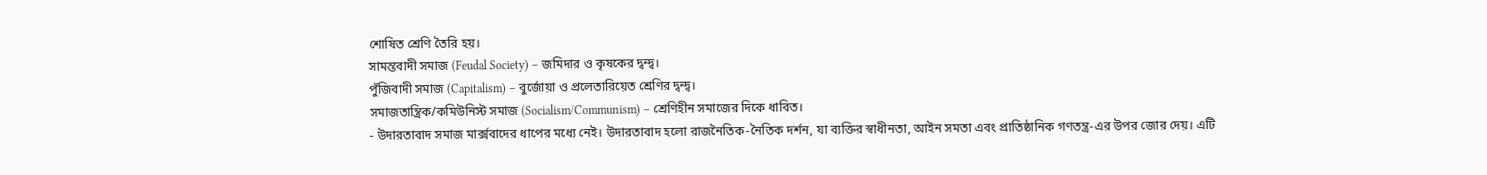শোষিত শ্রেণি তৈরি হয়।
সামন্তবাদী সমাজ (Feudal Society) – জমিদার ও কৃষকের দ্বন্দ্ব।
পুঁজিবাদী সমাজ (Capitalism) – বুর্জোয়া ও প্রলেতারিয়েত শ্রেণির দ্বন্দ্ব।
সমাজতান্ত্রিক/কমিউনিস্ট সমাজ (Socialism/Communism) – শ্রেণিহীন সমাজের দিকে ধাবিত।
- উদারতাবাদ সমাজ মার্ক্সবাদের ধাপের মধ্যে নেই। উদারতাবাদ হলো রাজনৈতিক-নৈতিক দর্শন, যা ব্যক্তির স্বাধীনতা, আইন সমতা এবং প্রাতিষ্ঠানিক গণতন্ত্র-এর উপর জোর দেয়। এটি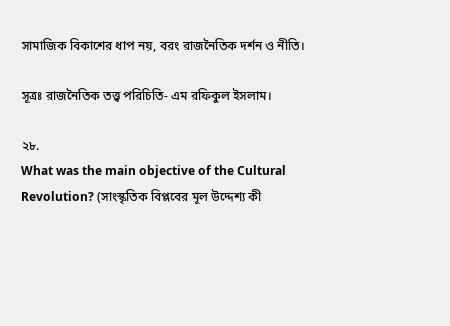সামাজিক বিকাশের ধাপ নয়, বরং রাজনৈতিক দর্শন ও নীতি।

সূত্রঃ রাজনৈতিক তত্ত্ব পরিচিতি- এম রফিকুল ইসলাম।

২৮.
What was the main objective of the Cultural Revolution? (সাংস্কৃতিক বিপ্লবের মূল উদ্দেশ্য কী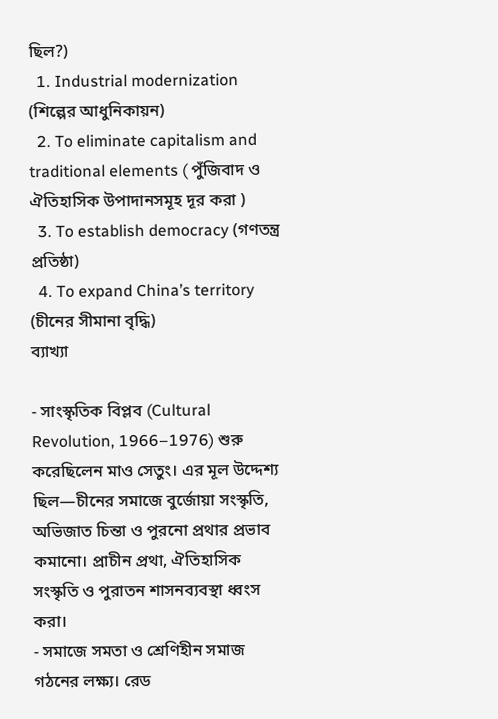ছিল?)
  1. Industrial modernization (শিল্পের আধুনিকায়ন)
  2. To eliminate capitalism and traditional elements ( পুঁজিবাদ ও ঐতিহাসিক উপাদানসমূহ দূর করা )
  3. To establish democracy (গণতন্ত্র প্রতিষ্ঠা)
  4. To expand China’s territory (চীনের সীমানা বৃদ্ধি)
ব্যাখ্যা

- সাংস্কৃতিক বিপ্লব (Cultural Revolution, 1966–1976) শুরু করেছিলেন মাও সেতুং। এর মূল উদ্দেশ্য ছিল—চীনের সমাজে বুর্জোয়া সংস্কৃতি, অভিজাত চিন্তা ও পুরনো প্রথার প্রভাব কমানো। প্রাচীন প্রথা, ঐতিহাসিক সংস্কৃতি ও পুরাতন শাসনব্যবস্থা ধ্বংস করা।
- সমাজে সমতা ও শ্রেণিহীন সমাজ গঠনের লক্ষ্য। রেড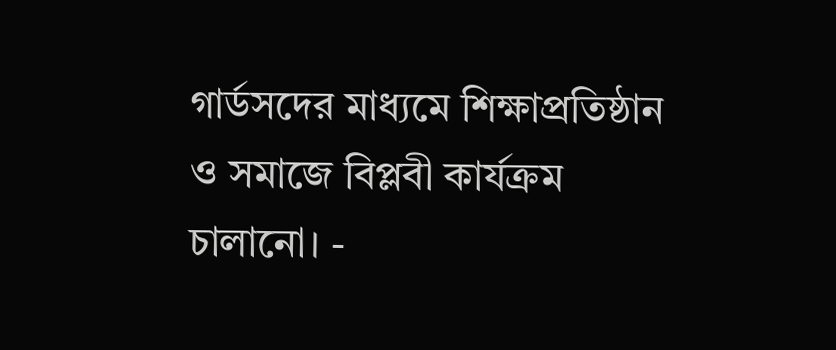গার্ডসদের মাধ্যমে শিক্ষাপ্রতিষ্ঠান ও সমাজে বিপ্লবী কার্যক্রম চালানো। -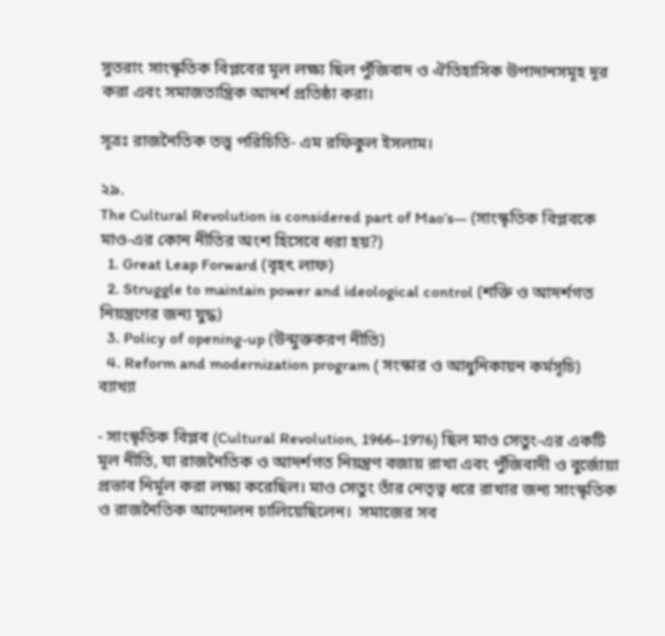সুতরাং সাংস্কৃতিক বিপ্লবের মূল লক্ষ্য ছিল পুঁজিবাদ ও ঐতিহাসিক উপাদানসমূহ দূর করা এবং সমাজতান্ত্রিক আদর্শ প্রতিষ্ঠা করা।

সূত্রঃ রাজনৈতিক তত্ত্ব পরিচিতি- এম রফিকুল ইসলাম।

২৯.
The Cultural Revolution is considered part of Mao’s— (সাংস্কৃতিক বিপ্লবকে মাও-এর কোন নীতির অংশ হিসেবে ধরা হয়?)
  1. Great Leap Forward (বৃহৎ লাফ)
  2. Struggle to maintain power and ideological control (শক্তি ও আদর্শগত নিয়ন্ত্রণের জন্য যুদ্ধ)
  3. Policy of opening-up (উন্মুক্তকরণ নীতি)
  4. Reform and modernization program ( সংস্কার ও আধুনিকায়ন কর্মসূচি)
ব্যাখ্যা

- সাংস্কৃতিক বিপ্লব (Cultural Revolution, 1966–1976) ছিল মাও সেতুং-এর একটি মূল নীতি, যা রাজনৈতিক ও আদর্শগত নিয়ন্ত্রণ বজায় রাখা এবং পুঁজিবাদী ও বুর্জোয়া প্রভাব নির্মূল করা লক্ষ্য করেছিল। মাও সেতুং তাঁর নেতৃত্ব ধরে রাখার জন্য সাংস্কৃতিক ও রাজনৈতিক আন্দোলন চালিয়েছিলেন।  সমাজের সব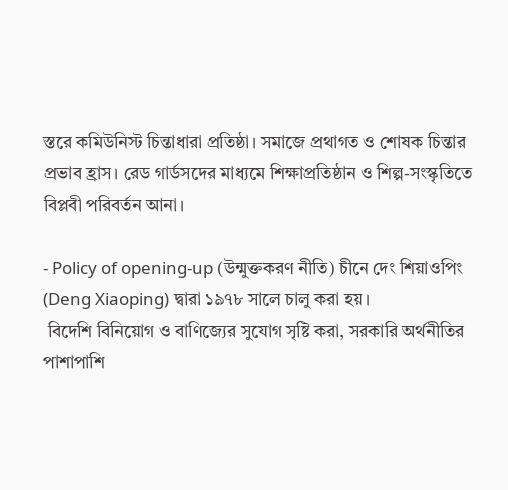স্তরে কমিউনিস্ট চিন্তাধারা প্রতিষ্ঠা। সমাজে প্রথাগত ও শোষক চিন্তার প্রভাব হ্রাস। রেড গার্ডসদের মাধ্যমে শিক্ষাপ্রতিষ্ঠান ও শিল্প-সংস্কৃতিতে বিপ্লবী পরিবর্তন আনা।

- Policy of opening-up (উন্মুক্তকরণ নীতি) চীনে দেং শিয়াওপিং (Deng Xiaoping) দ্বারা ১৯৭৮ সালে চালু করা হয়।
 বিদেশি বিনিয়োগ ও বাণিজ্যের সুযোগ সৃষ্টি করা, সরকারি অর্থনীতির পাশাপাশি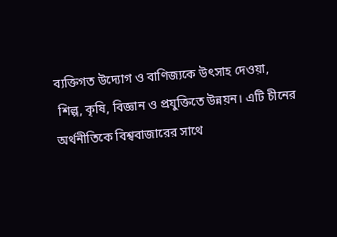ব্যক্তিগত উদ্যোগ ও বাণিজ্যকে উৎসাহ দেওয়া,
 শিল্প, কৃষি, বিজ্ঞান ও প্রযুক্তিতে উন্নয়ন। এটি চীনের অর্থনীতিকে বিশ্ববাজারের সাথে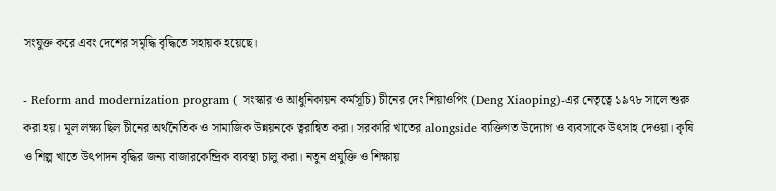সংযুক্ত করে এবং দেশের সমৃদ্ধি বৃদ্ধিতে সহায়ক হয়েছে।

- Reform and modernization program ( সংস্কার ও আধুনিকায়ন কর্মসূচি) চীনের দেং শিয়াওপিং (Deng Xiaoping)-এর নেতৃত্বে ১৯৭৮ সালে শুরু করা হয়। মূল লক্ষ্য ছিল চীনের অর্থনৈতিক ও সামাজিক উন্নয়নকে ত্বরান্বিত করা। সরকারি খাতের alongside ব্যক্তিগত উদ্যোগ ও ব্যবসাকে উৎসাহ দেওয়া। কৃষি ও শিল্প খাতে উৎপাদন বৃদ্ধির জন্য বাজারকেন্দ্রিক ব্যবস্থা চালু করা। নতুন প্রযুক্তি ও শিক্ষায়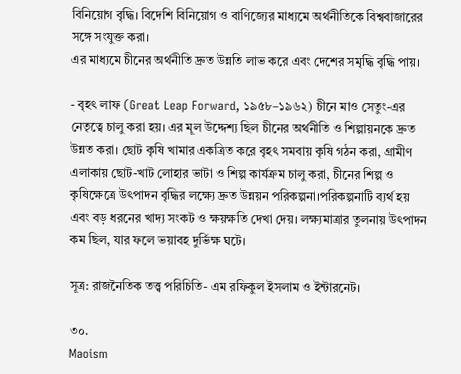বিনিয়োগ বৃদ্ধি। বিদেশি বিনিয়োগ ও বাণিজ্যের মাধ্যমে অর্থনীতিকে বিশ্ববাজারের সঙ্গে সংযুক্ত করা।
এর মাধ্যমে চীনের অর্থনীতি দ্রুত উন্নতি লাভ করে এবং দেশের সমৃদ্ধি বৃদ্ধি পায়।

- বৃহৎ লাফ (Great Leap Forward, ১৯৫৮–১৯৬২) চীনে মাও সেতুং-এর নেতৃত্বে চালু করা হয়। এর মূল উদ্দেশ্য ছিল চীনের অর্থনীতি ও শিল্পায়নকে দ্রুত উন্নত করা। ছোট কৃষি খামার একত্রিত করে বৃহৎ সমবায় কৃষি গঠন করা, গ্রামীণ এলাকায় ছোট-খাট লোহার ভাটা ও শিল্প কার্যক্রম চালু করা, চীনের শিল্প ও কৃষিক্ষেত্রে উৎপাদন বৃদ্ধির লক্ষ্যে দ্রুত উন্নয়ন পরিকল্পনা।পরিকল্পনাটি ব্যর্থ হয় এবং বড় ধরনের খাদ্য সংকট ও ক্ষয়ক্ষতি দেখা দেয়। লক্ষ্যমাত্রার তুলনায় উৎপাদন কম ছিল, যার ফলে ভয়াবহ দুর্ভিক্ষ ঘটে।

সূত্র: রাজনৈতিক তত্ত্ব পরিচিতি- এম রফিকুল ইসলাম ও ইন্টারনেট।

৩০.
Maoism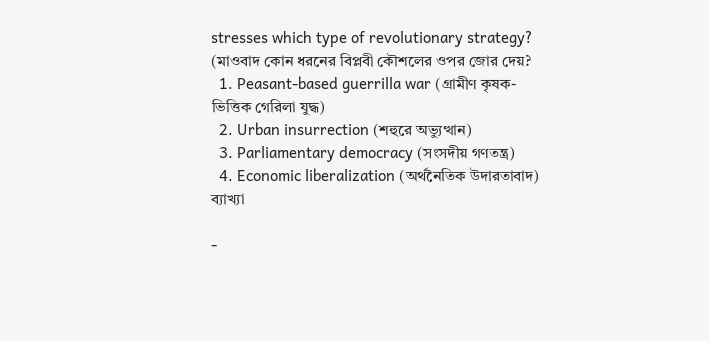stresses which type of revolutionary strategy? (মাওবাদ কোন ধরনের বিপ্লবী কৌশলের ওপর জোর দেয়?
  1. Peasant-based guerrilla war (গ্রামীণ কৃষক-ভিত্তিক গেরিলা যুদ্ধ)
  2. Urban insurrection (শহুরে অভ্যুত্থান)
  3. Parliamentary democracy (সংসদীয় গণতন্ত্র)
  4. Economic liberalization (অর্থনৈতিক উদারতাবাদ)
ব্যাখ্যা

-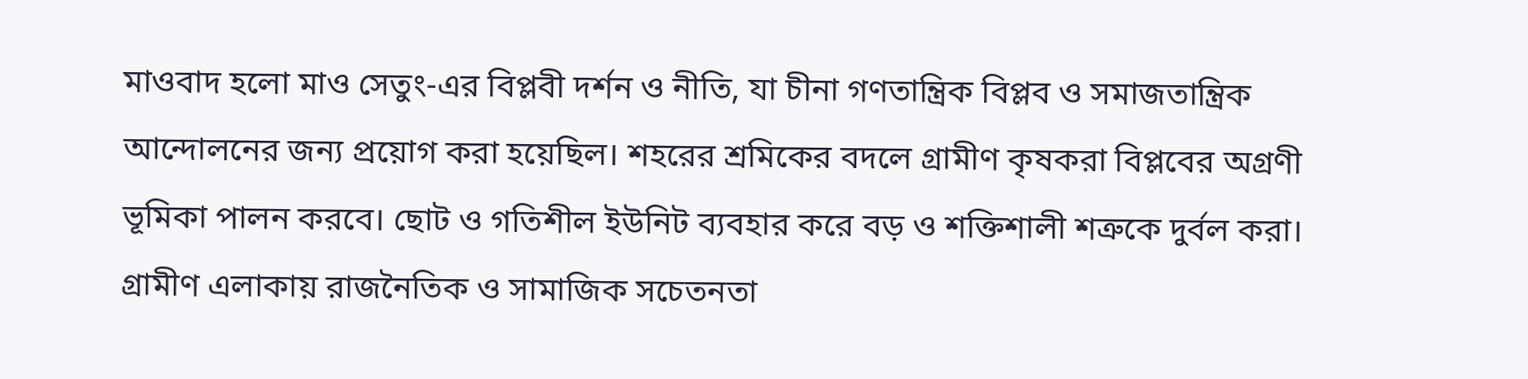মাওবাদ হলো মাও সেতুং-এর বিপ্লবী দর্শন ও নীতি, যা চীনা গণতান্ত্রিক বিপ্লব ও সমাজতান্ত্রিক আন্দোলনের জন্য প্রয়োগ করা হয়েছিল। শহরের শ্রমিকের বদলে গ্রামীণ কৃষকরা বিপ্লবের অগ্রণী ভূমিকা পালন করবে। ছোট ও গতিশীল ইউনিট ব্যবহার করে বড় ও শক্তিশালী শত্রুকে দুর্বল করা। গ্রামীণ এলাকায় রাজনৈতিক ও সামাজিক সচেতনতা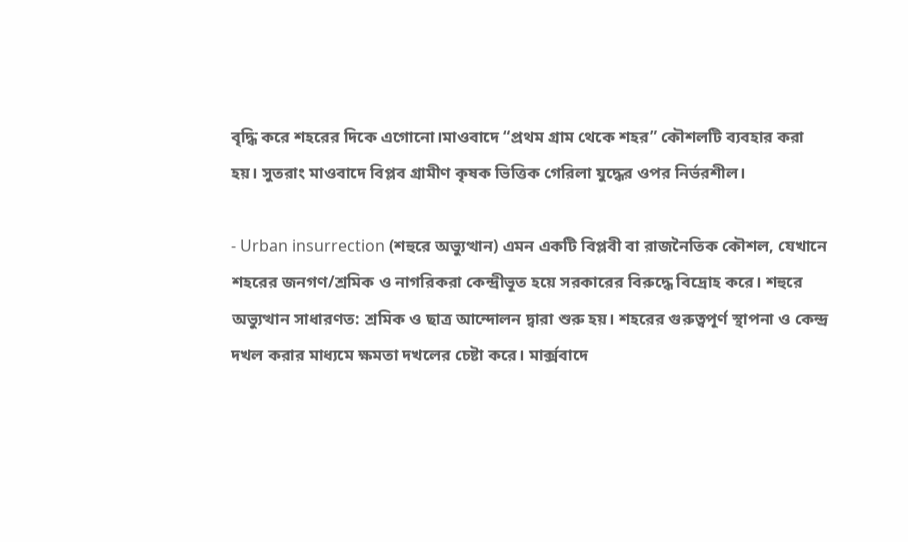বৃদ্ধি করে শহরের দিকে এগোনো।মাওবাদে “প্রথম গ্রাম থেকে শহর” কৌশলটি ব্যবহার করা হয়। সুতরাং মাওবাদে বিপ্লব গ্রামীণ কৃষক ভিত্তিক গেরিলা যুদ্ধের ওপর নির্ভরশীল।

- Urban insurrection (শহুরে অভ্যুত্থান) এমন একটি বিপ্লবী বা রাজনৈতিক কৌশল, যেখানে শহরের জনগণ/শ্রমিক ও নাগরিকরা কেন্দ্রীভূত হয়ে সরকারের বিরুদ্ধে বিদ্রোহ করে। শহুরে অভ্যুত্থান সাধারণত: শ্রমিক ও ছাত্র আন্দোলন দ্বারা শুরু হয়। শহরের গুরুত্বপূর্ণ স্থাপনা ও কেন্দ্র দখল করার মাধ্যমে ক্ষমতা দখলের চেষ্টা করে। মার্ক্সবাদে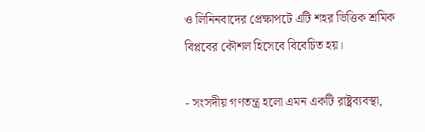ও লিনিনবাদের প্রেক্ষাপটে এটি শহর ভিত্তিক শ্রমিক বিপ্লবের কৌশল হিসেবে বিবেচিত হয়।

- সংসদীয় গণতন্ত্র হলো এমন একটি রাষ্ট্রব্যবস্থা,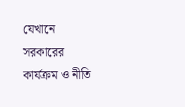যেখানে সরকারের কার্যক্রম ও নীতি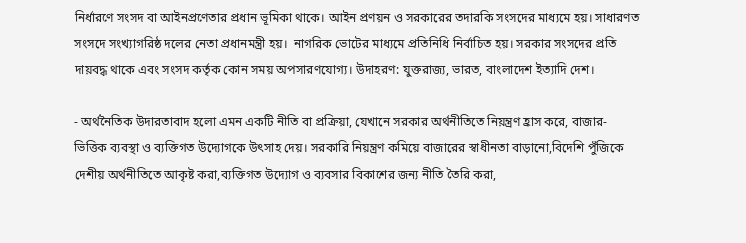নির্ধারণে সংসদ বা আইনপ্রণেতার প্রধান ভূমিকা থাকে। আইন প্রণয়ন ও সরকারের তদারকি সংসদের মাধ্যমে হয়। সাধারণত সংসদে সংখ্যাগরিষ্ঠ দলের নেতা প্রধানমন্ত্রী হয়।  নাগরিক ভোটের মাধ্যমে প্রতিনিধি নির্বাচিত হয়। সরকার সংসদের প্রতি দায়বদ্ধ থাকে এবং সংসদ কর্তৃক কোন সময় অপসারণযোগ্য। উদাহরণ: যুক্তরাজ্য, ভারত, বাংলাদেশ ইত্যাদি দেশ।

- অর্থনৈতিক উদারতাবাদ হলো এমন একটি নীতি বা প্রক্রিয়া, যেখানে সরকার অর্থনীতিতে নিয়ন্ত্রণ হ্রাস করে, বাজার-ভিত্তিক ব্যবস্থা ও ব্যক্তিগত উদ্যোগকে উৎসাহ দেয়। সরকারি নিয়ন্ত্রণ কমিয়ে বাজারের স্বাধীনতা বাড়ানো,বিদেশি পুঁজিকে দেশীয় অর্থনীতিতে আকৃষ্ট করা,ব্যক্তিগত উদ্যোগ ও ব্যবসার বিকাশের জন্য নীতি তৈরি করা,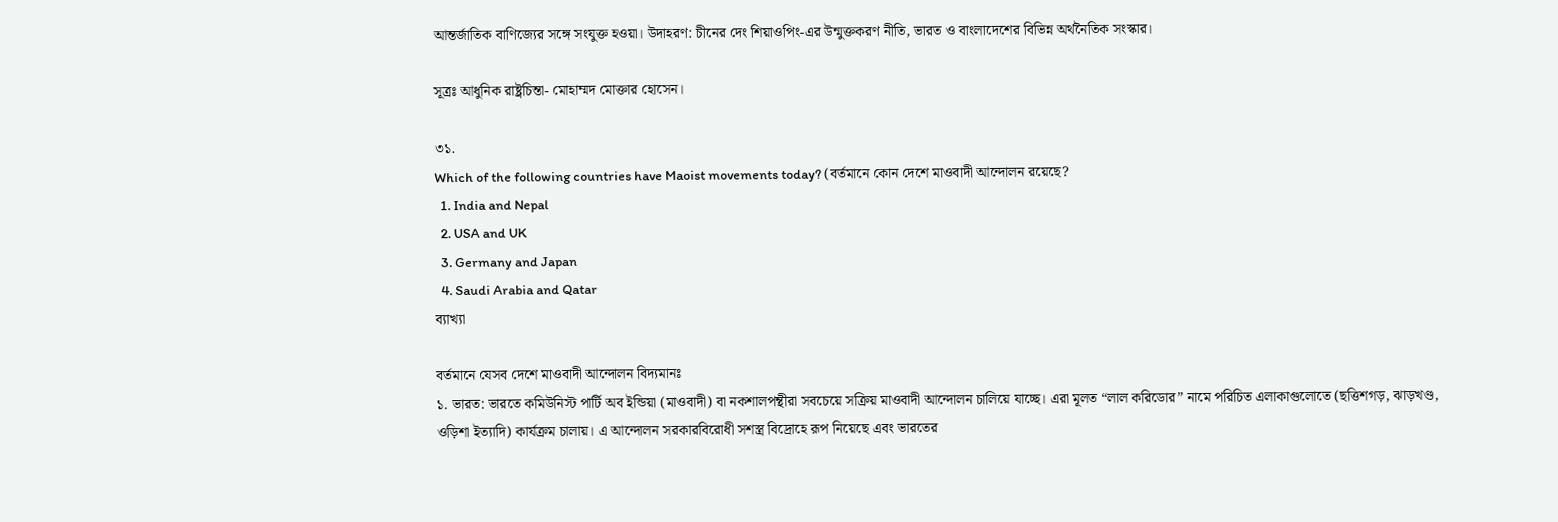আন্তর্জাতিক বাণিজ্যের সঙ্গে সংযুক্ত হওয়া। উদাহরণ: চীনের দেং শিয়াওপিং-এর উন্মুক্তকরণ নীতি, ভারত ও বাংলাদেশের বিভিন্ন অর্থনৈতিক সংস্কার।

সূত্রঃ আধুনিক রাষ্ট্রচিন্তা- মোহাম্মদ মোক্তার হোসেন।

৩১.
Which of the following countries have Maoist movements today? (বর্তমানে কোন দেশে মাওবাদী আন্দোলন রয়েছে?
  1. India and Nepal
  2. USA and UK
  3. Germany and Japan
  4. Saudi Arabia and Qatar
ব্যাখ্যা

বর্তমানে যেসব দেশে মাওবাদী আন্দোলন বিদ্যমানঃ
১. ভারত: ভারতে কমিউনিস্ট পার্টি অব ইন্ডিয়া (মাওবাদী) বা নকশালপন্থীরা সবচেয়ে সক্রিয় মাওবাদী আন্দোলন চালিয়ে যাচ্ছে। এরা মূলত “লাল করিডোর” নামে পরিচিত এলাকাগুলোতে (ছত্তিশগড়, ঝাড়খণ্ড, ওড়িশা ইত্যাদি) কার্যক্রম চালায়। এ আন্দোলন সরকারবিরোধী সশস্ত্র বিদ্রোহে রূপ নিয়েছে এবং ভারতের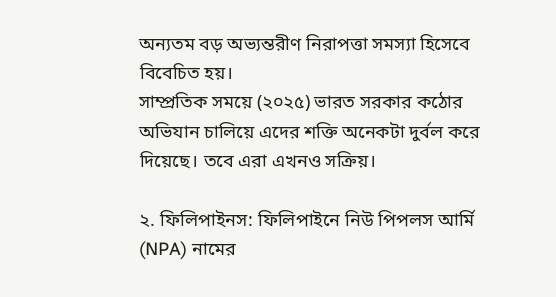অন্যতম বড় অভ্যন্তরীণ নিরাপত্তা সমস্যা হিসেবে বিবেচিত হয়।
সাম্প্রতিক সময়ে (২০২৫) ভারত সরকার কঠোর অভিযান চালিয়ে এদের শক্তি অনেকটা দুর্বল করে দিয়েছে। তবে এরা এখনও সক্রিয়।

২. ফিলিপাইনস: ফিলিপাইনে নিউ পিপলস আর্মি (NPA) নামের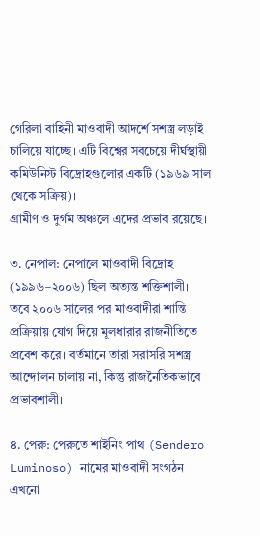গেরিলা বাহিনী মাওবাদী আদর্শে সশস্ত্র লড়াই চালিয়ে যাচ্ছে। এটি বিশ্বের সবচেয়ে দীর্ঘস্থায়ী কমিউনিস্ট বিদ্রোহগুলোর একটি (১৯৬৯ সাল থেকে সক্রিয়)।
গ্রামীণ ও দুর্গম অঞ্চলে এদের প্রভাব রয়েছে।

৩. নেপাল: নেপালে মাওবাদী বিদ্রোহ (১৯৯৬–২০০৬) ছিল অত্যন্ত শক্তিশালী। তবে ২০০৬ সালের পর মাওবাদীরা শান্তি প্রক্রিয়ায় যোগ দিয়ে মূলধারার রাজনীতিতে প্রবেশ করে। বর্তমানে তারা সরাসরি সশস্ত্র আন্দোলন চালায় না, কিন্তু রাজনৈতিকভাবে প্রভাবশালী।

৪. পেরু: পেরুতে শাইনিং পাথ (Sendero Luminoso) নামের মাওবাদী সংগঠন এখনো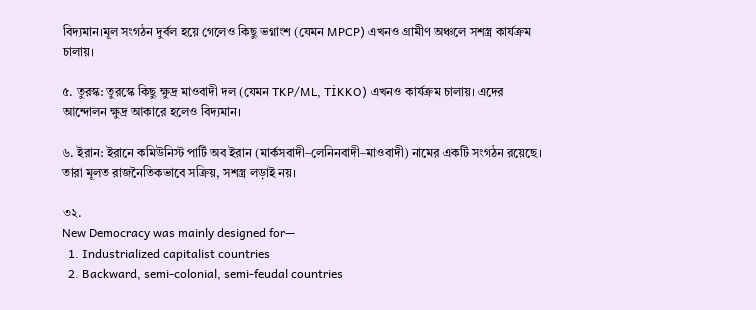বিদ্যমান।মূল সংগঠন দুর্বল হয়ে গেলেও কিছু ভগ্নাংশ (যেমন MPCP) এখনও গ্রামীণ অঞ্চলে সশস্ত্র কার্যক্রম চালায়।

৫. তুরস্ক: তুরস্কে কিছু ক্ষুদ্র মাওবাদী দল (যেমন TKP/ML, TİKKO) এখনও কার্যক্রম চালায়। এদের আন্দোলন ক্ষুদ্র আকারে হলেও বিদ্যমান।

৬. ইরান: ইরানে কমিউনিস্ট পার্টি অব ইরান (মার্কসবাদী–লেনিনবাদী–মাওবাদী) নামের একটি সংগঠন রয়েছে। তারা মূলত রাজনৈতিকভাবে সক্রিয়, সশস্ত্র লড়াই নয়।

৩২.
New Democracy was mainly designed for—
  1. Industrialized capitalist countries
  2. Backward, semi-colonial, semi-feudal countries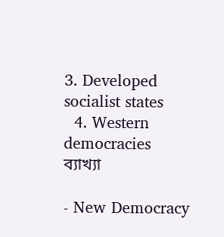3. Developed socialist states
  4. Western democracies
ব্যাখ্যা

- New Democracy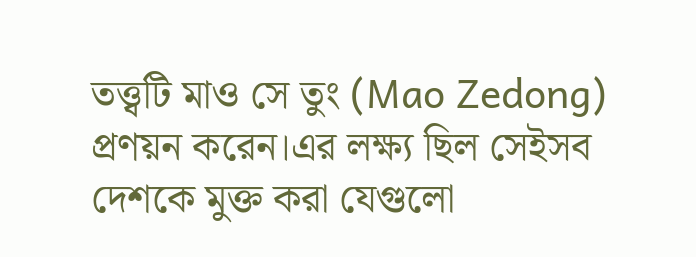তত্ত্বটি মাও সে তুং (Mao Zedong) প্রণয়ন করেন।এর লক্ষ্য ছিল সেইসব দেশকে মুক্ত করা যেগুলো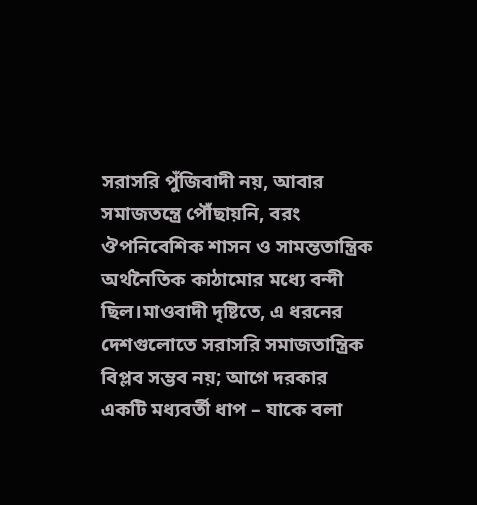সরাসরি পুঁজিবাদী নয়, আবার সমাজতন্ত্রে পৌঁছায়নি, বরং ঔপনিবেশিক শাসন ও সামন্ততান্ত্রিক অর্থনৈতিক কাঠামোর মধ্যে বন্দী ছিল।মাওবাদী দৃষ্টিতে, এ ধরনের দেশগুলোতে সরাসরি সমাজতান্ত্রিক বিপ্লব সম্ভব নয়; আগে দরকার একটি মধ্যবর্তী ধাপ – যাকে বলা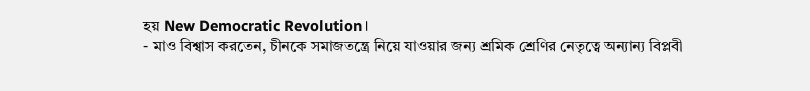হয় New Democratic Revolution।
- মাও বিশ্বাস করতেন, চীনকে সমাজতন্ত্রে নিয়ে যাওয়ার জন্য শ্রমিক শ্রেণির নেতৃত্বে অন্যান্য বিপ্লবী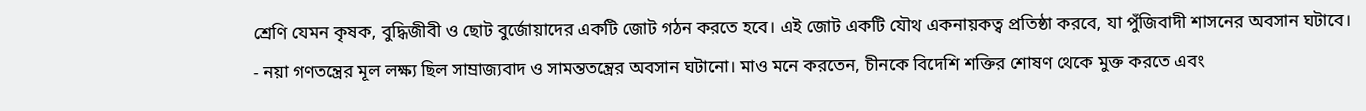শ্রেণি যেমন কৃষক, বুদ্ধিজীবী ও ছোট বুর্জোয়াদের একটি জোট গঠন করতে হবে। এই জোট একটি যৌথ একনায়কত্ব প্রতিষ্ঠা করবে, যা পুঁজিবাদী শাসনের অবসান ঘটাবে।
- নয়া গণতন্ত্রের মূল লক্ষ্য ছিল সাম্রাজ্যবাদ ও সামন্ততন্ত্রের অবসান ঘটানো। মাও মনে করতেন, চীনকে বিদেশি শক্তির শোষণ থেকে মুক্ত করতে এবং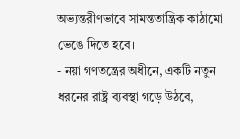অভ্যন্তরীণভাবে সামন্ততান্ত্রিক কাঠামো ভেঙে দিতে হবে।
- নয়া গণতন্ত্রের অধীনে, একটি নতুন ধরনের রাষ্ট্র ব্যবস্থা গড়ে উঠবে,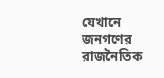যেখানে জনগণের রাজনৈতিক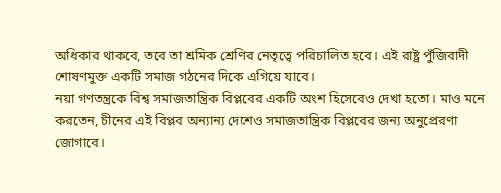অধিকার থাকবে, তবে তা শ্রমিক শ্রেণির নেতৃত্বে পরিচালিত হবে। এই রাষ্ট্র পুঁজিবাদী শোষণমুক্ত একটি সমাজ গঠনের দিকে এগিয়ে যাবে।
নয়া গণতন্ত্রকে বিশ্ব সমাজতান্ত্রিক বিপ্লবের একটি অংশ হিসেবেও দেখা হতো। মাও মনে করতেন, চীনের এই বিপ্লব অন্যান্য দেশেও সমাজতান্ত্রিক বিপ্লবের জন্য অনুপ্রেরণা জোগাবে।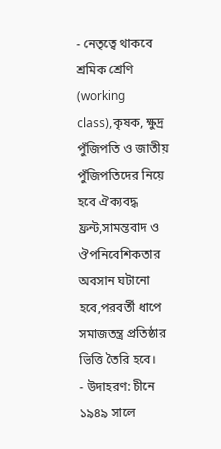- নেতৃত্বে থাকবে শ্রমিক শ্রেণি (working class),কৃষক, ক্ষুদ্র পুঁজিপতি ও জাতীয় পুঁজিপতিদের নিয়ে হবে ঐক্যবদ্ধ ফ্রন্ট,সামন্তবাদ ও ঔপনিবেশিকতার অবসান ঘটানো হবে,পরবর্তী ধাপে সমাজতন্ত্র প্রতিষ্ঠার ভিত্তি তৈরি হবে।
- উদাহরণ: চীনে ১৯৪৯ সালে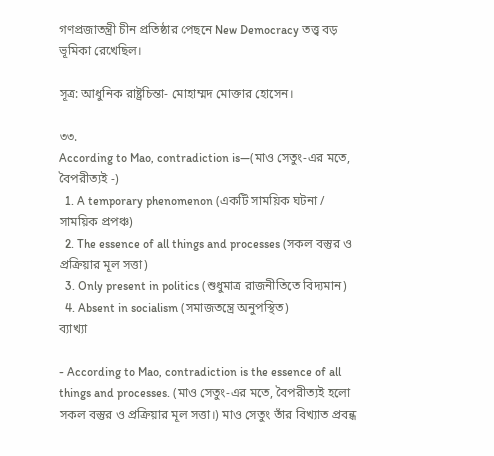গণপ্রজাতন্ত্রী চীন প্রতিষ্ঠার পেছনে New Democracy তত্ত্ব বড় ভূমিকা রেখেছিল।

সূত্র: আধুনিক রাষ্ট্রচিন্তা- মোহাম্মদ মোক্তার হোসেন।

৩৩.
According to Mao, contradiction is—(মাও সেতুং-এর মতে, বৈপরীত্যই -)
  1. A temporary phenomenon (একটি সাময়িক ঘটনা / সাময়িক প্রপঞ্চ)
  2. The essence of all things and processes (সকল বস্তুর ও প্রক্রিয়ার মূল সত্তা)
  3. Only present in politics (শুধুমাত্র রাজনীতিতে বিদ্যমান)
  4. Absent in socialism (সমাজতন্ত্রে অনুপস্থিত)
ব্যাখ্যা

- According to Mao, contradiction is the essence of all things and processes. (মাও সেতুং-এর মতে, বৈপরীত্যই হলো সকল বস্তুর ও প্রক্রিয়ার মূল সত্তা।) মাও সেতুং তাঁর বিখ্যাত প্রবন্ধ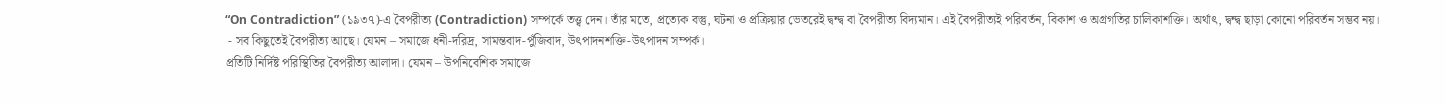“On Contradiction” (১৯৩৭)-এ বৈপরীত্য (Contradiction) সম্পর্কে তত্ত্ব দেন। তাঁর মতে, প্রত্যেক বস্তু, ঘটনা ও প্রক্রিয়ার ভেতরেই দ্বন্দ্ব বা বৈপরীত্য বিদ্যমান। এই বৈপরীত্যই পরিবর্তন, বিকাশ ও অগ্রগতির চালিকাশক্তি। অর্থাৎ, দ্বন্দ্ব ছাড়া কোনো পরিবর্তন সম্ভব নয়।
 - সব কিছুতেই বৈপরীত্য আছে। যেমন – সমাজে ধনী-দরিদ্র, সামন্তবাদ-পুঁজিবাদ, উৎপাদনশক্তি-উৎপাদন সম্পর্ক।
প্রতিটি নির্দিষ্ট পরিস্থিতির বৈপরীত্য আলাদা। যেমন – উপনিবেশিক সমাজে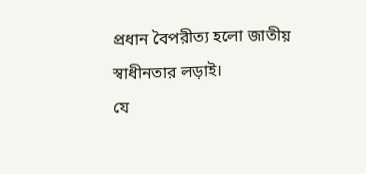প্রধান বৈপরীত্য হলো জাতীয় স্বাধীনতার লড়াই।
যে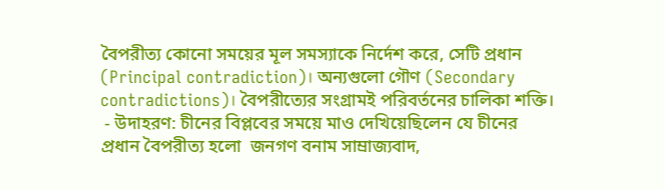বৈপরীত্য কোনো সময়ের মূল সমস্যাকে নির্দেশ করে, সেটি প্রধান (Principal contradiction)। অন্যগুলো গৌণ (Secondary contradictions)। বৈপরীত্যের সংগ্রামই পরিবর্তনের চালিকা শক্তি।
 - উদাহরণ: চীনের বিপ্লবের সময়ে মাও দেখিয়েছিলেন যে চীনের প্রধান বৈপরীত্য হলো  জনগণ বনাম সাম্রাজ্যবাদ,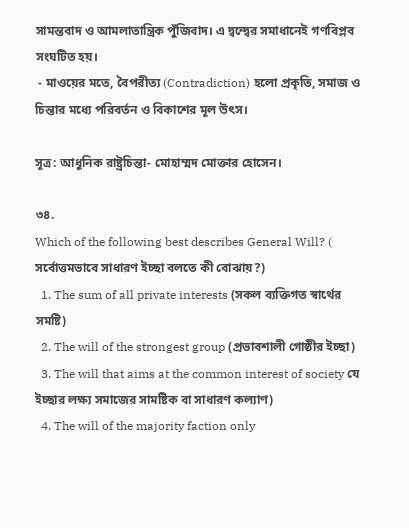সামন্তবাদ ও আমলাতান্ত্রিক পুঁজিবাদ। এ দ্বন্দ্বের সমাধানেই গণবিপ্লব সংঘটিত হয়।
 - মাওয়ের মতে, বৈপরীত্য (Contradiction) হলো প্রকৃতি, সমাজ ও চিন্তার মধ্যে পরিবর্তন ও বিকাশের মূল উৎস।

সূত্র: আধুনিক রাষ্ট্রচিন্তা- মোহাম্মদ মোক্তার হোসেন।

৩৪.
Which of the following best describes General Will? ( সর্বোত্তমভাবে সাধারণ ইচ্ছা বলতে কী বোঝায়?)
  1. The sum of all private interests (সকল ব্যক্তিগত স্বার্থের সমষ্টি)
  2. The will of the strongest group (প্রভাবশালী গোষ্ঠীর ইচ্ছা)
  3. The will that aims at the common interest of society যে ইচ্ছার লক্ষ্য সমাজের সামষ্টিক বা সাধারণ কল্যাণ)
  4. The will of the majority faction only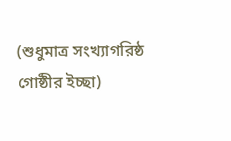(শুধুমাত্র সংখ্যাগরিষ্ঠ গোষ্ঠীর ইচ্ছা)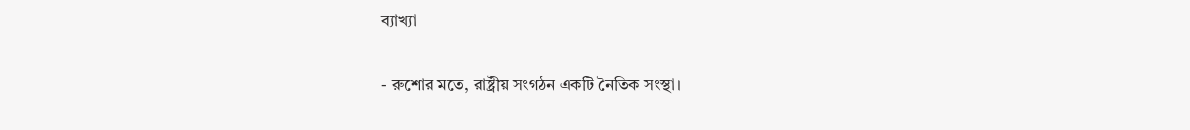ব্যাখ্যা

- রুশোর মতে, রাষ্ট্রীয় সংগঠন একটি নৈতিক সংস্থা।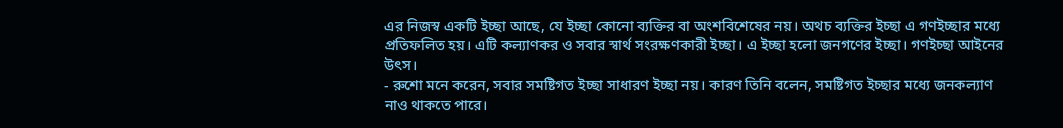এর নিজস্ব একটি ইচ্ছা আছে, যে ইচ্ছা কোনো ব্যক্তির বা অংশবিশেষের নয়। অথচ ব্যক্তির ইচ্ছা এ গণইচ্ছার মধ্যে প্রতিফলিত হয়। এটি কল্যাণকর ও সবার স্বার্থ সংরক্ষণকারী ইচ্ছা। এ ইচ্ছা হলো জনগণের ইচ্ছা। গণইচ্ছা আইনের উৎস।
- রুশো মনে করেন, সবার সমষ্টিগত ইচ্ছা সাধারণ ইচ্ছা নয়। কারণ তিনি বলেন, সমষ্টিগত ইচ্ছার মধ্যে জনকল্যাণ নাও থাকতে পারে।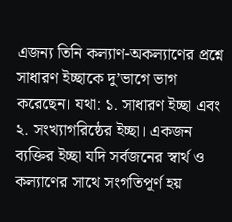এজন্য তিনি কল্যাণ-অকল্যাণের প্রশ্নে সাধারণ ইচ্ছাকে দু’ভাগে ভাগ করেছেন। যথা: ১. সাধারণ ইচ্ছা এবং ২. সংখ্যাগরিষ্ঠের ইচ্ছা। একজন ব্যক্তির ইচ্ছা যদি সর্বজনের স্বার্থ ও কল্যাণের সাথে সংগতিপূর্ণ হয়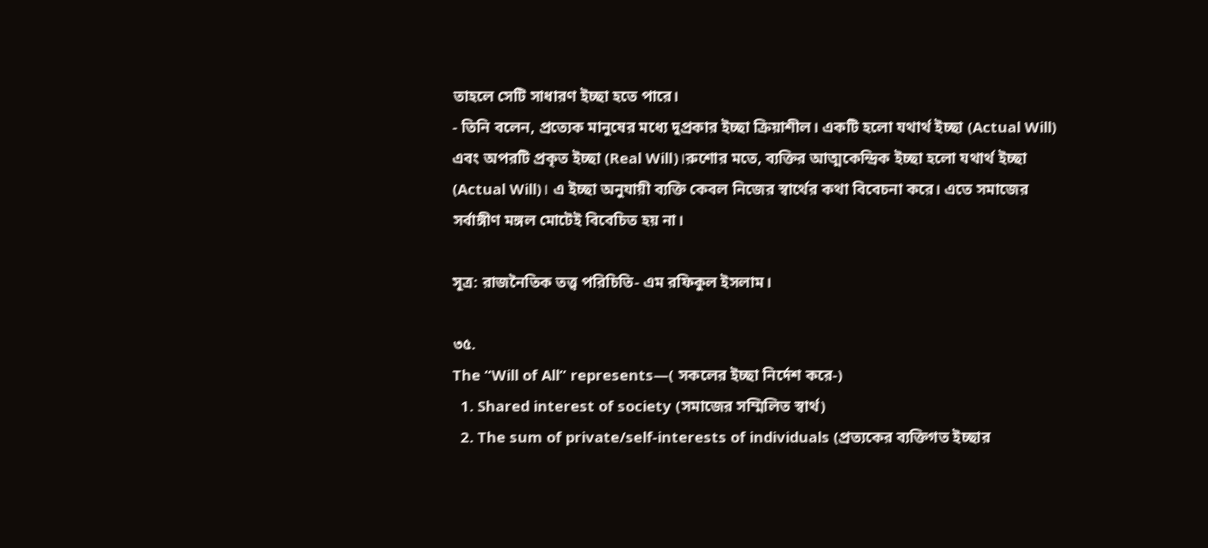তাহলে সেটি সাধারণ ইচ্ছা হতে পারে।
- তিনি বলেন, প্রত্যেক মানুষের মধ্যে দুপ্রকার ইচ্ছা ক্রিয়াশীল। একটি হলো যথার্থ ইচ্ছা (Actual Will) এবং অপরটি প্রকৃত ইচ্ছা (Real Will)।রুশোর মতে, ব্যক্তির আত্মকেন্দ্রিক ইচ্ছা হলো যথার্থ ইচ্ছা (Actual Will)। এ ইচ্ছা অনুযায়ী ব্যক্তি কেবল নিজের স্বার্থের কথা বিবেচনা করে। এতে সমাজের সর্বাঙ্গীণ মঙ্গল মোটেই বিবেচিত হয় না।

সূত্র: রাজনৈতিক তত্ত্ব পরিচিতি- এম রফিকুল ইসলাম।

৩৫.
The “Will of All” represents—( সকলের ইচ্ছা নির্দেশ করে-)
  1. Shared interest of society (সমাজের সম্মিলিত স্বার্থ)
  2. The sum of private/self-interests of individuals (প্রত্যকের ব্যক্তিগত ইচ্ছার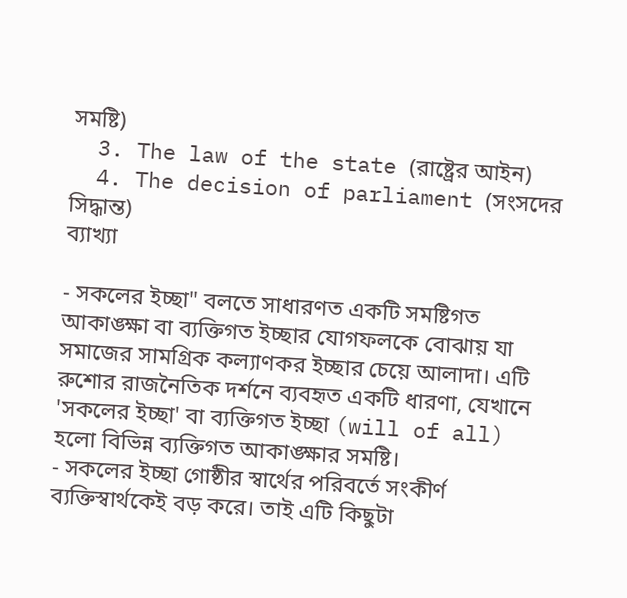সমষ্টি)
  3. The law of the state (রাষ্ট্রের আইন)
  4. The decision of parliament (সংসদের সিদ্ধান্ত)
ব্যাখ্যা

- সকলের ইচ্ছা" বলতে সাধারণত একটি সমষ্টিগত আকাঙ্ক্ষা বা ব্যক্তিগত ইচ্ছার যোগফলকে বোঝায় যা সমাজের সামগ্রিক কল্যাণকর ইচ্ছার চেয়ে আলাদা। এটি রুশোর রাজনৈতিক দর্শনে ব্যবহৃত একটি ধারণা, যেখানে 'সকলের ইচ্ছা' বা ব্যক্তিগত ইচ্ছা (will of all) হলো বিভিন্ন ব্যক্তিগত আকাঙ্ক্ষার সমষ্টি।
- সকলের ইচ্ছা গোষ্ঠীর স্বার্থের পরিবর্তে সংকীর্ণ ব্যক্তিস্বার্থকেই বড় করে। তাই এটি কিছুটা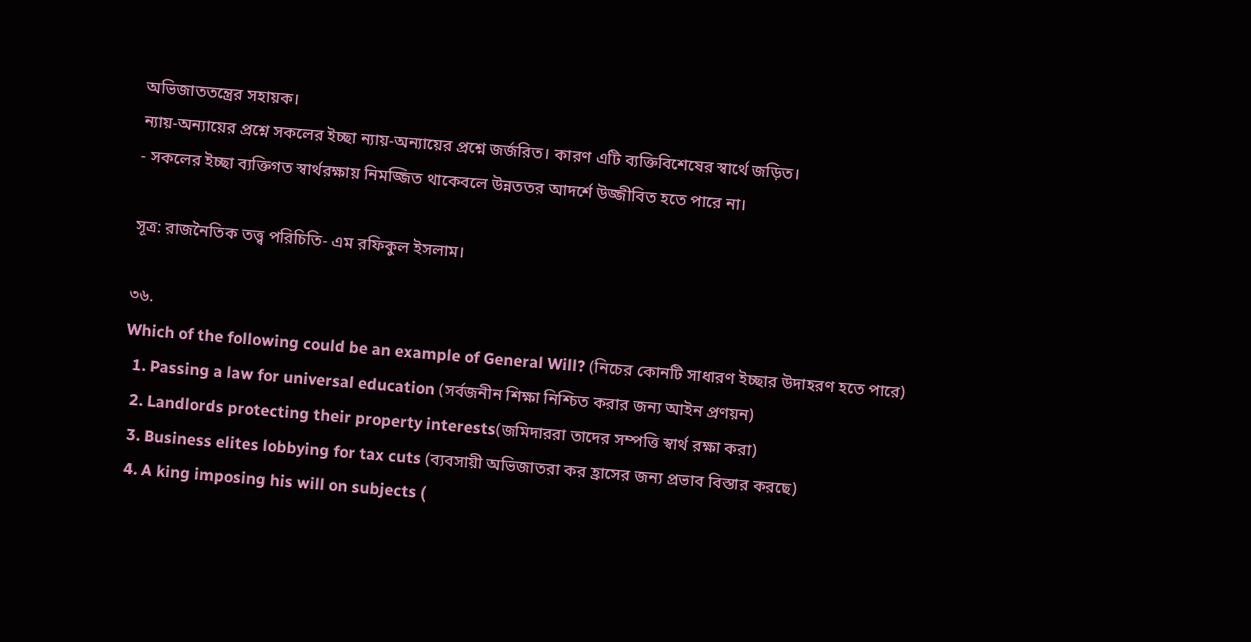অভিজাততন্ত্রের সহায়ক।
ন্যায়-অন্যায়ের প্রশ্নে সকলের ইচ্ছা ন্যায়-অন্যায়ের প্রশ্নে জর্জরিত। কারণ এটি ব্যক্তিবিশেষের স্বার্থে জড়িত।
- সকলের ইচ্ছা ব্যক্তিগত স্বার্থরক্ষায় নিমজ্জিত থাকেবলে উন্নততর আদর্শে উজ্জীবিত হতে পারে না।

সূত্র: রাজনৈতিক তত্ত্ব পরিচিতি- এম রফিকুল ইসলাম।

৩৬.
Which of the following could be an example of General Will? (নিচের কোনটি সাধারণ ইচ্ছার উদাহরণ হতে পারে)
  1. Passing a law for universal education (সর্বজনীন শিক্ষা নিশ্চিত করার জন্য আইন প্রণয়ন)
  2. Landlords protecting their property interests(জমিদাররা তাদের সম্পত্তি স্বার্থ রক্ষা করা)
  3. Business elites lobbying for tax cuts (ব্যবসায়ী অভিজাতরা কর হ্রাসের জন্য প্রভাব বিস্তার করছে)
  4. A king imposing his will on subjects (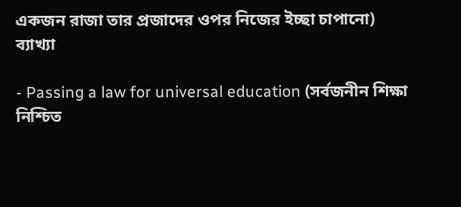একজন রাজা তার প্রজাদের ওপর নিজের ইচ্ছা চাপানো)
ব্যাখ্যা

- Passing a law for universal education (সর্বজনীন শিক্ষা নিশ্চিত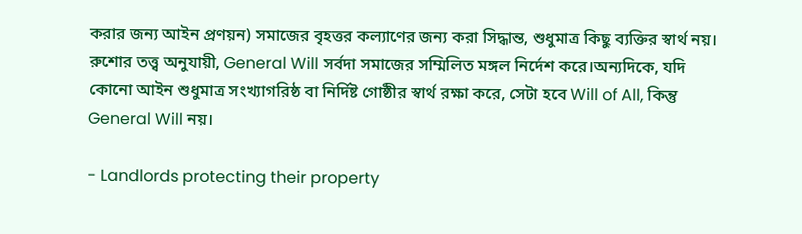করার জন্য আইন প্রণয়ন) সমাজের বৃহত্তর কল্যাণের জন্য করা সিদ্ধান্ত, শুধুমাত্র কিছু ব্যক্তির স্বার্থ নয়। রুশোর তত্ত্ব অনুযায়ী, General Will সর্বদা সমাজের সম্মিলিত মঙ্গল নির্দেশ করে।অন্যদিকে, যদি কোনো আইন শুধুমাত্র সংখ্যাগরিষ্ঠ বা নির্দিষ্ট গোষ্ঠীর স্বার্থ রক্ষা করে, সেটা হবে Will of All, কিন্তু General Will নয়।

- Landlords protecting their property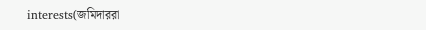interests(জমিদাররা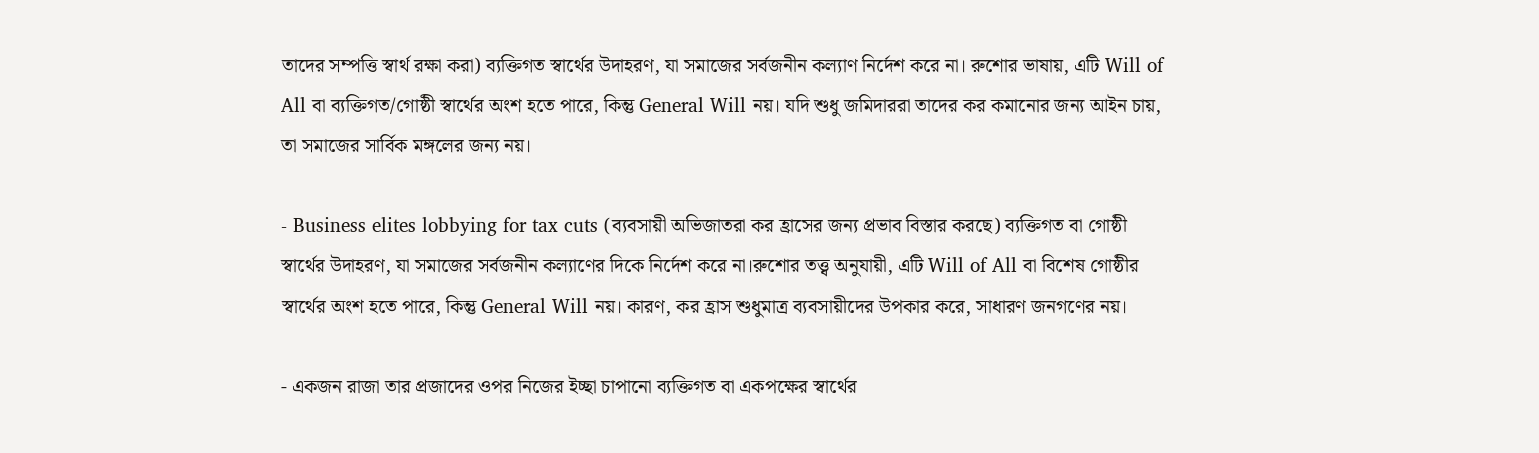তাদের সম্পত্তি স্বার্থ রক্ষা করা) ব্যক্তিগত স্বার্থের উদাহরণ, যা সমাজের সর্বজনীন কল্যাণ নির্দেশ করে না। রুশোর ভাষায়, এটি Will of All বা ব্যক্তিগত/গোষ্ঠী স্বার্থের অংশ হতে পারে, কিন্তু General Will নয়। যদি শুধু জমিদাররা তাদের কর কমানোর জন্য আইন চায়, তা সমাজের সার্বিক মঙ্গলের জন্য নয়।

- Business elites lobbying for tax cuts (ব্যবসায়ী অভিজাতরা কর হ্রাসের জন্য প্রভাব বিস্তার করছে) ব্যক্তিগত বা গোষ্ঠী স্বার্থের উদাহরণ, যা সমাজের সর্বজনীন কল্যাণের দিকে নির্দেশ করে না।রুশোর তত্ত্ব অনুযায়ী, এটি Will of All বা বিশেষ গোষ্ঠীর স্বার্থের অংশ হতে পারে, কিন্তু General Will নয়। কারণ, কর হ্রাস শুধুমাত্র ব্যবসায়ীদের উপকার করে, সাধারণ জনগণের নয়।

- একজন রাজা তার প্রজাদের ওপর নিজের ইচ্ছা চাপানো ব্যক্তিগত বা একপক্ষের স্বার্থের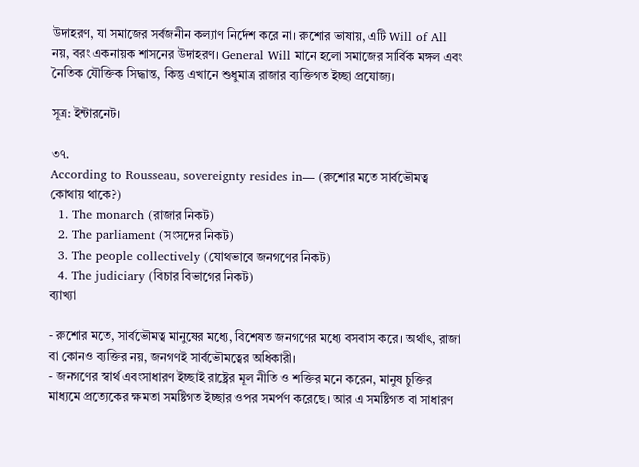উদাহরণ, যা সমাজের সর্বজনীন কল্যাণ নির্দেশ করে না। রুশোর ভাষায়, এটি Will of All নয়, বরং একনায়ক শাসনের উদাহরণ। General Will মানে হলো সমাজের সার্বিক মঙ্গল এবং নৈতিক যৌক্তিক সিদ্ধান্ত, কিন্তু এখানে শুধুমাত্র রাজার ব্যক্তিগত ইচ্ছা প্রযোজ্য।

সূত্র: ইন্টারনেট।

৩৭.
According to Rousseau, sovereignty resides in— (রুশোর মতে সার্বভৌমত্ব কোথায় থাকে?)
  1. The monarch (রাজার নিকট)
  2. The parliament (সংসদের নিকট)
  3. The people collectively (যোথভাবে জনগণের নিকট)
  4. The judiciary (বিচার বিভাগের নিকট)
ব্যাখ্যা

- রুশোর মতে, সার্বভৌমত্ব মানুষের মধ্যে, বিশেষত জনগণের মধ্যে বসবাস করে। অর্থাৎ, রাজা বা কোনও ব্যক্তির নয়, জনগণই সার্বভৌমত্বের অধিকারী।
- জনগণের স্বার্থ এবংসাধারণ ইচ্ছাই রাষ্ট্রের মূল নীতি ও শক্তির মনে করেন, মানুষ চুক্তির মাধ্যমে প্রত্যেকের ক্ষমতা সমষ্টিগত ইচ্ছার ওপর সমর্পণ করেছে। আর এ সমষ্টিগত বা সাধারণ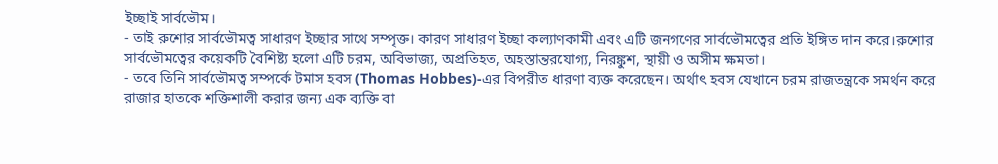ইচ্ছাই সার্বভৌম।
- তাই রুশোর সার্বভৌমত্ব সাধারণ ইচ্ছার সাথে সম্পৃক্ত। কারণ সাধারণ ইচ্ছা কল্যাণকামী এবং এটি জনগণের সার্বভৌমত্বের প্রতি ইঙ্গিত দান করে।রুশোর সার্বভৌমত্বের কয়েকটি বৈশিষ্ট্য হলো এটি চরম, অবিভাজ্য, অপ্রতিহত, অহস্তান্তরযোগ্য, নিরঙ্কুশ, স্থায়ী ও অসীম ক্ষমতা।
- তবে তিনি সার্বভৌমত্ব সম্পর্কে টমাস হবস (Thomas Hobbes)-এর বিপরীত ধারণা ব্যক্ত করেছেন। অর্থাৎ হবস যেখানে চরম রাজতন্ত্রকে সমর্থন করে রাজার হাতকে শক্তিশালী করার জন্য এক ব্যক্তি বা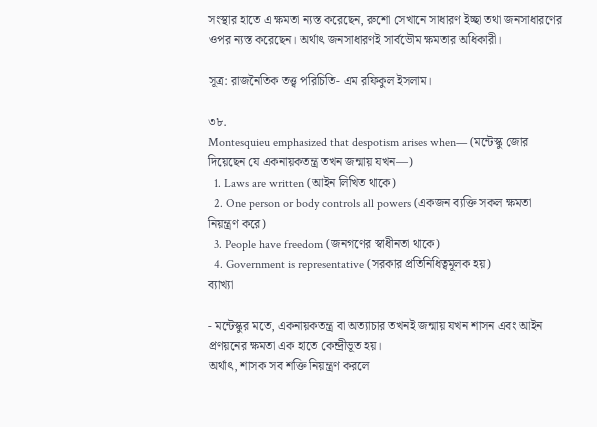সংস্থার হাতে এ ক্ষমতা ন্যস্ত করেছেন, রুশো সেখানে সাধারণ ইচ্ছা তথা জনসাধারণের ওপর ন্যস্ত করেছেন। অর্থাৎ জনসাধারণই সার্বভৌম ক্ষমতার অধিকারী।

সূত্র: রাজনৈতিক তত্ত্ব পরিচিতি- এম রফিকুল ইসলাম।

৩৮.
Montesquieu emphasized that despotism arises when— (মন্টেস্কু জোর দিয়েছেন যে একনায়কতন্ত্র তখন জন্মায় যখন—)
  1. Laws are written (আইন লিখিত থাকে)
  2. One person or body controls all powers (একজন ব্যক্তি সকল ক্ষমতা নিয়ন্ত্রণ করে)
  3. People have freedom (জনগণের স্বাধীনতা থাকে)
  4. Government is representative (সরকার প্রতিনিধিত্বমূলক হয়)
ব্যাখ্যা

- মন্টেস্কুর মতে, একনায়কতন্ত্র বা অত্যাচার তখনই জন্মায় যখন শাসন এবং আইন প্রণয়নের ক্ষমতা এক হাতে কেন্দ্রীভূত হয়।
অর্থাৎ, শাসক সব শক্তি নিয়ন্ত্রণ করলে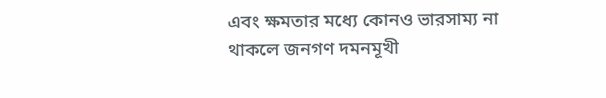এবং ক্ষমতার মধ্যে কোনও ভারসাম্য না থাকলে জনগণ দমনমূখী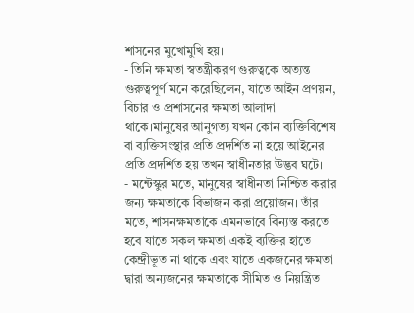শাসনের মুখোমুখি হয়।
- তিনি ক্ষমতা স্বতন্ত্রীকরণ গুরুত্বকে অত্যন্ত গুরুত্বপূর্ণ মনে করেছিলেন, যাতে আইন প্রণয়ন, বিচার ও প্রশাসনের ক্ষমতা আলাদা থাকে।মানুষের আনুগত্য যখন কোন ব্যক্তিবিশেষ বা ব্যক্তিসংস্থার প্রতি প্রদর্শিত না হয়ে আইনের প্রতি প্রদর্শিত হয় তখন স্বাধীনতার উদ্ভব ঘটে।
- মন্টেস্কুর মতে, মানুষের স্বাধীনতা নিশ্চিত করার জন্য ক্ষমতাকে বিভাজন করা প্রয়োজন। তাঁর মতে, শাসনক্ষমতাকে এমনভাবে বিন্যস্ত করতে হবে যাতে সকল ক্ষমতা একই ব্যক্তির হাতে কেন্দ্রীভূত না থাকে এবং যাতে একজনের ক্ষমতা দ্বারা অন্যজনের ক্ষমতাকে সীমিত ও নিয়ন্ত্রিত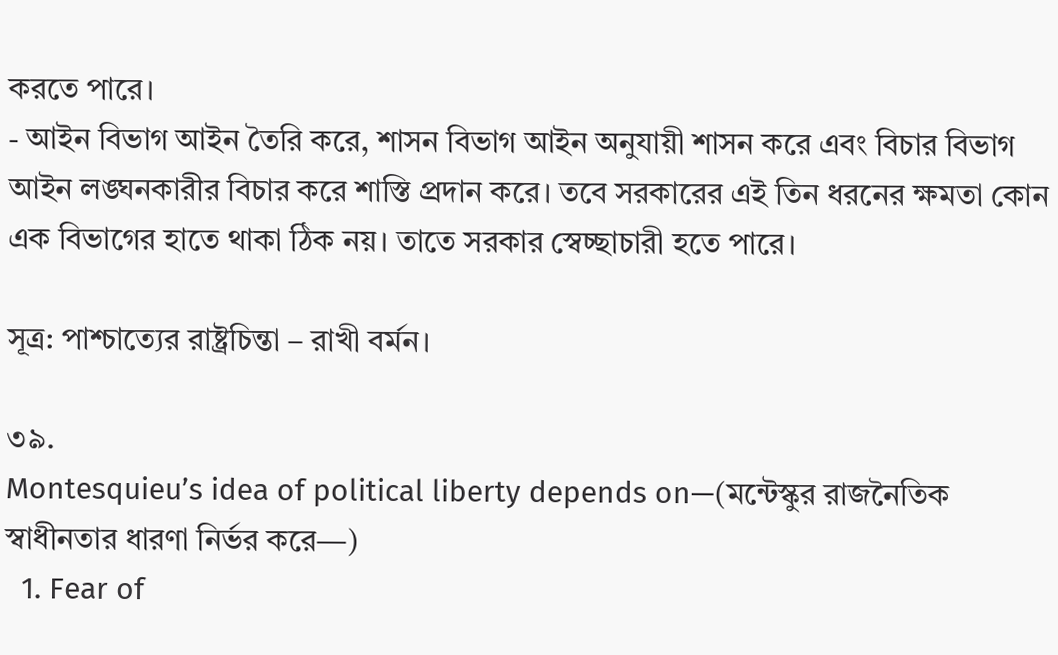করতে পারে।
- আইন বিভাগ আইন তৈরি করে, শাসন বিভাগ আইন অনুযায়ী শাসন করে এবং বিচার বিভাগ আইন লঙ্ঘনকারীর বিচার করে শাস্তি প্রদান করে। তবে সরকারের এই তিন ধরনের ক্ষমতা কোন এক বিভাগের হাতে থাকা ঠিক নয়। তাতে সরকার স্বেচ্ছাচারী হতে পারে।

সূত্র: পাশ্চাত্যের রাষ্ট্রচিন্তা – রাখী বর্মন।

৩৯.
Montesquieu’s idea of political liberty depends on—(মন্টেস্কুর রাজনৈতিক স্বাধীনতার ধারণা নির্ভর করে—)
  1. Fear of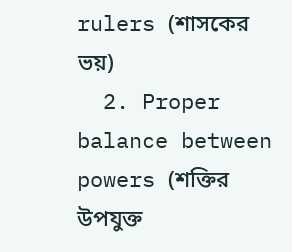rulers (শাসকের ভয়)
  2. Proper balance between powers (শক্তির উপযুক্ত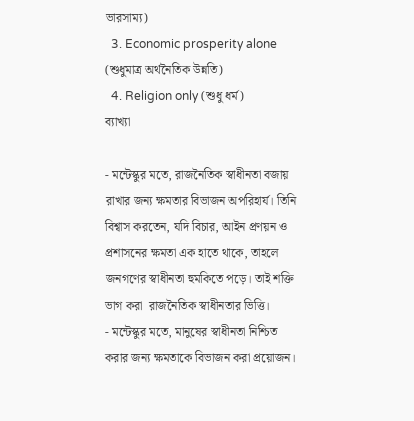ভারসাম্য)
  3. Economic prosperity alone (শুধুমাত্র অর্থনৈতিক উন্নতি)
  4. Religion only (শুধু ধর্ম)
ব্যাখ্যা

- মন্টেস্কুর মতে, রাজনৈতিক স্বাধীনতা বজায় রাখার জন্য ক্ষমতার বিভাজন অপরিহার্য। তিনি বিশ্বাস করতেন, যদি বিচার, আইন প্রণয়ন ও প্রশাসনের ক্ষমতা এক হাতে থাকে, তাহলে জনগণের স্বাধীনতা হুমকিতে পড়ে। তাই শক্তি ভাগ করা  রাজনৈতিক স্বাধীনতার ভিত্তি।
- মন্টেস্কুর মতে, মানুষের স্বাধীনতা নিশ্চিত করার জন্য ক্ষমতাকে বিভাজন করা প্রয়োজন।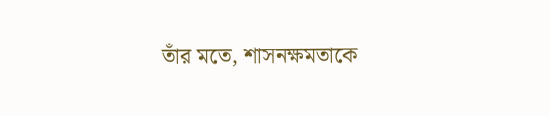তাঁর মতে, শাসনক্ষমতাকে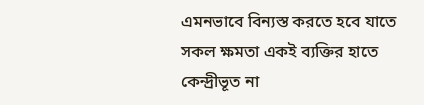এমনভাবে বিন্যস্ত করতে হবে যাতে সকল ক্ষমতা একই ব্যক্তির হাতে কেন্দ্রীভূত না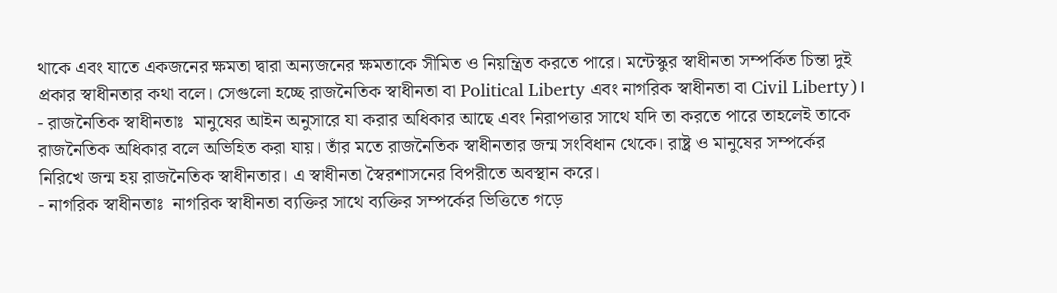থাকে এবং যাতে একজনের ক্ষমতা দ্বারা অন্যজনের ক্ষমতাকে সীমিত ও নিয়ন্ত্রিত করতে পারে। মন্টেস্কুর স্বাধীনতা সম্পর্কিত চিন্তা দুই প্রকার স্বাধীনতার কথা বলে। সেগুলো হচ্ছে রাজনৈতিক স্বাধীনতা বা Political Liberty এবং নাগরিক স্বাধীনতা বা Civil Liberty)।
- রাজনৈতিক স্বাধীনতাঃ  মানুষের আইন অনুসারে যা করার অধিকার আছে এবং নিরাপত্তার সাথে যদি তা করতে পারে তাহলেই তাকে রাজনৈতিক অধিকার বলে অভিহিত করা যায়। তাঁর মতে রাজনৈতিক স্বাধীনতার জন্ম সংবিধান থেকে। রাষ্ট্র ও মানুষের সম্পর্কের নিরিখে জন্ম হয় রাজনৈতিক স্বাধীনতার। এ স্বাধীনতা স্বৈরশাসনের বিপরীতে অবস্থান করে।
- নাগরিক স্বাধীনতাঃ  নাগরিক স্বাধীনতা ব্যক্তির সাথে ব্যক্তির সম্পর্কের ভিত্তিতে গড়ে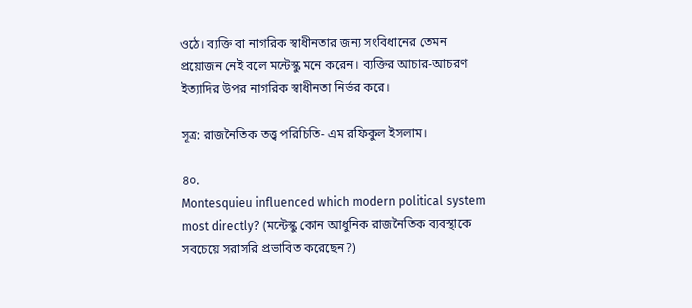ওঠে। ব্যক্তি বা নাগরিক স্বাধীনতার জন্য সংবিধানের তেমন প্রয়োজন নেই বলে মন্টেস্কু মনে করেন। ব্যক্তির আচার-আচরণ ইত্যাদির উপর নাগরিক স্বাধীনতা নির্ভর করে।

সূত্র: রাজনৈতিক তত্ত্ব পরিচিতি- এম রফিকুল ইসলাম।

৪০.
Montesquieu influenced which modern political system most directly? (মন্টেস্কু কোন আধুনিক রাজনৈতিক ব্যবস্থাকে সবচেয়ে সরাসরি প্রভাবিত করেছেন?)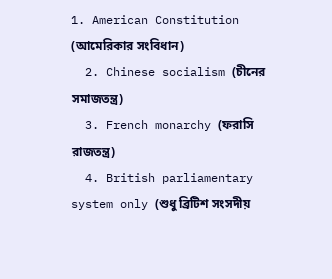1. American Constitution (আমেরিকার সংবিধান)
  2. Chinese socialism (চীনের সমাজতন্ত্র)
  3. French monarchy (ফরাসি রাজতন্ত্র)
  4. British parliamentary system only (শুধু ব্রিটিশ সংসদীয়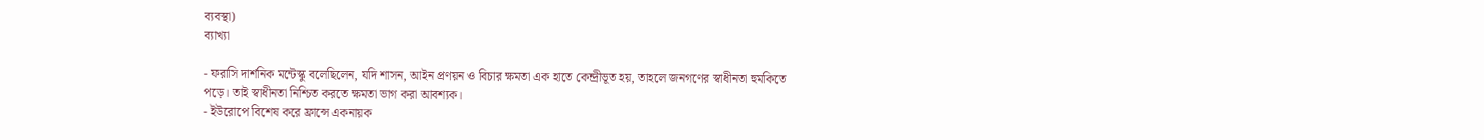ব্যবস্থা)
ব্যাখ্যা

- ফরাসি দার্শনিক মন্টেস্কু বলেছিলেন, যদি শাসন, আইন প্রণয়ন ও বিচার ক্ষমতা এক হাতে কেন্দ্রীভূত হয়, তাহলে জনগণের স্বাধীনতা হুমকিতে পড়ে। তাই স্বাধীনতা নিশ্চিত করতে ক্ষমতা ভাগ করা আবশ্যক।
- ইউরোপে বিশেষ করে ফ্রান্সে একনায়ক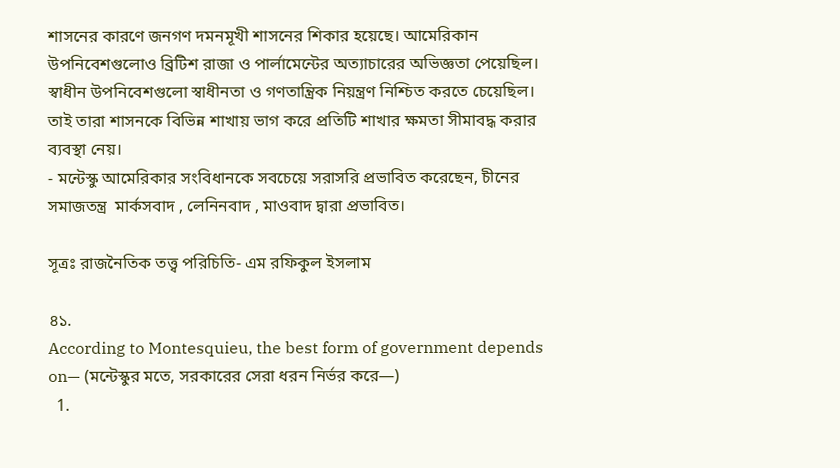শাসনের কারণে জনগণ দমনমূখী শাসনের শিকার হয়েছে। আমেরিকান উপনিবেশগুলোও ব্রিটিশ রাজা ও পার্লামেন্টের অত্যাচারের অভিজ্ঞতা পেয়েছিল। স্বাধীন উপনিবেশগুলো স্বাধীনতা ও গণতান্ত্রিক নিয়ন্ত্রণ নিশ্চিত করতে চেয়েছিল। তাই তারা শাসনকে বিভিন্ন শাখায় ভাগ করে প্রতিটি শাখার ক্ষমতা সীমাবদ্ধ করার ব্যবস্থা নেয়।
- মন্টেস্কু আমেরিকার সংবিধানকে সবচেয়ে সরাসরি প্রভাবিত করেছেন, চীনের সমাজতন্ত্র  মার্কসবাদ , লেনিনবাদ , মাওবাদ দ্বারা প্রভাবিত।

সূত্রঃ রাজনৈতিক তত্ত্ব পরিচিতি- এম রফিকুল ইসলাম

৪১.
According to Montesquieu, the best form of government depends on— (মন্টেস্কুর মতে, সরকারের সেরা ধরন নির্ভর করে—)
  1.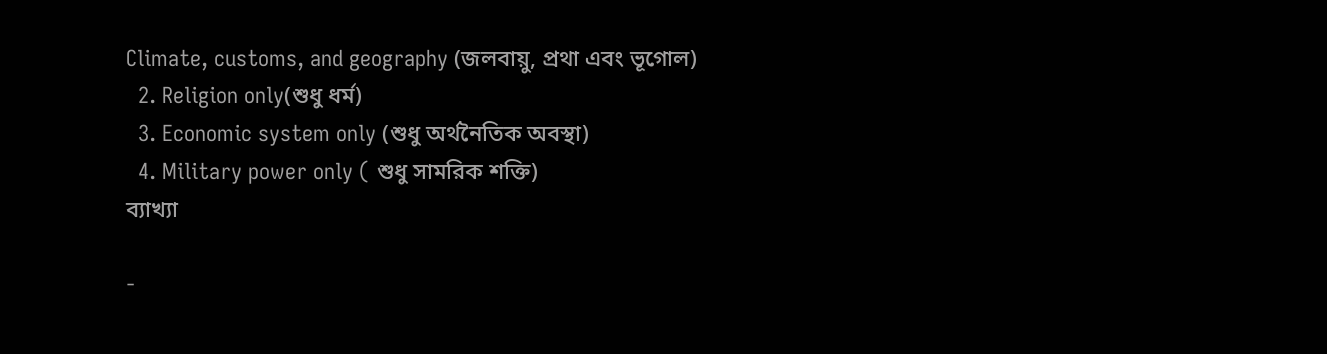Climate, customs, and geography (জলবায়ু, প্রথা এবং ভূগোল)
  2. Religion only(শুধু ধর্ম)
  3. Economic system only (শুধু অর্থনৈতিক অবস্থা)
  4. Military power only ( শুধু সামরিক শক্তি)
ব্যাখ্যা

-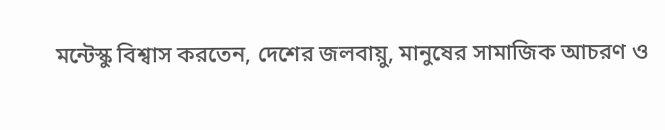মন্টেস্কু বিশ্বাস করতেন, দেশের জলবায়ু, মানুষের সামাজিক আচরণ ও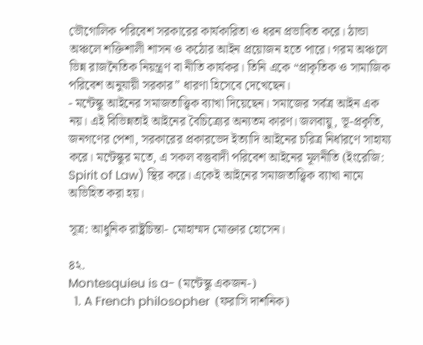ভৌগোলিক পরিবেশ সরকারের কার্যকারিতা ও ধরন প্রভাবিত করে। ঠান্ডা অঞ্চলে শক্তিশালী শাসন ও কঠোর আইন প্রয়োজন হতে পারে। গরম অঞ্চলে ভিন্ন রাজনৈতিক নিয়ন্ত্রণ বা নীতি কার্যকর। তিনি একে “প্রাকৃতিক ও সামাজিক পরিবেশ অনুযায়ী সরকার” ধারণা হিসেবে দেখেছেন।
- মন্টেস্কু আইনের সমাজতাত্ত্বিক ব্যাখা দিয়েছেন। সমাজের সর্বত্র আইন এক নয়। এই বিভিন্নতাই আইনের বৈচিত্র্যের অন্যতম কারণ। জলবায়ু, ভূ-প্রকৃতি, জনগণের পেশা, সরকারের প্রকারভেদ ইত্যাদি আইনের চরিত্র নির্ধারণে সাহায্য করে। মন্টেস্কুর মতে, এ সকল বস্তুবাদী পরিবেশ আইনের মূলনীতি (ইংরেজি: Spirit of Law) স্থির করে। একেই আইনের সমাজতাত্ত্বিক ব্যাখা নামে অভিহিত করা হয়।

সূত্র: আধুনিক রাষ্ট্রচিন্তা- মোহাম্মদ মোক্তার হোসেন।

৪২.
Montesquieu is a- (মন্টেস্কু একজন-)
  1. A French philosopher  (ফরাসি দার্শনিক)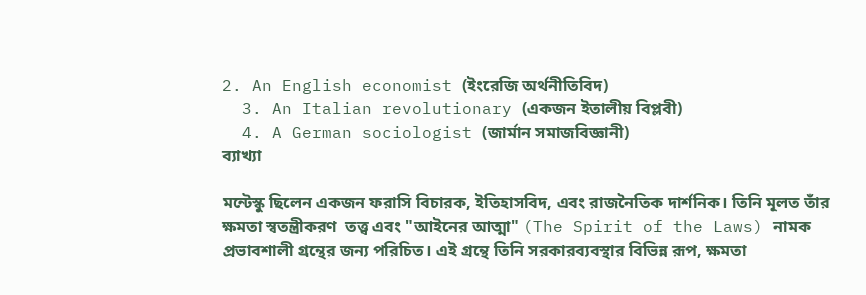2. An English economist (ইংরেজি অর্থনীতিবিদ)
  3. An Italian revolutionary (একজন ইতালীয় বিপ্লবী)
  4. A German sociologist (জার্মান সমাজবিজ্ঞানী)
ব্যাখ্যা

মন্টেস্কু ছিলেন একজন ফরাসি বিচারক, ইতিহাসবিদ, এবং রাজনৈতিক দার্শনিক। তিনি মূলত তাঁর ক্ষমতা স্বতন্ত্রীকরণ  তত্ত্ব এবং "আইনের আত্মা" (The Spirit of the Laws) নামক প্রভাবশালী গ্রন্থের জন্য পরিচিত। এই গ্রন্থে তিনি সরকারব্যবস্থার বিভিন্ন রূপ, ক্ষমতা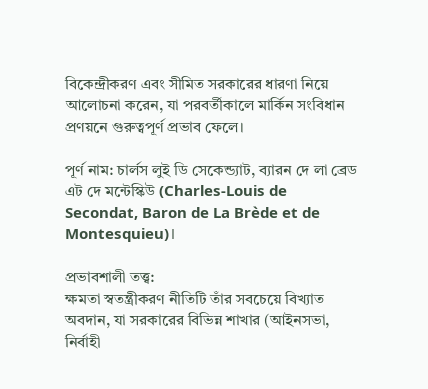বিকেন্দ্রীকরণ এবং সীমিত সরকারের ধারণা নিয়ে আলোচনা করেন, যা পরবর্তীকালে মার্কিন সংবিধান প্রণয়নে গুরুত্বপূর্ণ প্রভাব ফেলে।

পূর্ণ নাম: চার্লস লুই ডি সেকেন্ড্যাট, ব্যারন দে লা ব্রেড এট দে মন্টেস্কিউ (Charles-Louis de Secondat, Baron de La Brède et de Montesquieu)।

প্রভাবশালী তত্ত্ব:
ক্ষমতা স্বতন্ত্রীকরণ নীতিটি তাঁর সবচেয়ে বিখ্যাত অবদান, যা সরকারের বিভিন্ন শাখার (আইনসভা, নির্বাহী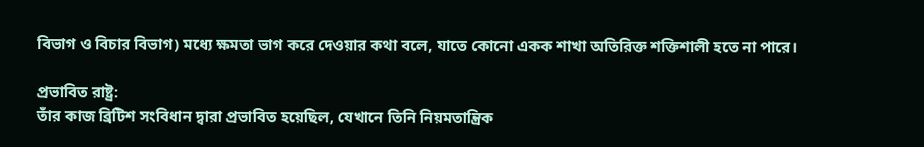বিভাগ ও বিচার বিভাগ) মধ্যে ক্ষমতা ভাগ করে দেওয়ার কথা বলে, যাতে কোনো একক শাখা অতিরিক্ত শক্তিশালী হতে না পারে।

প্রভাবিত রাষ্ট্র:
তাঁর কাজ ব্রিটিশ সংবিধান দ্বারা প্রভাবিত হয়েছিল, যেখানে তিনি নিয়মতান্ত্রিক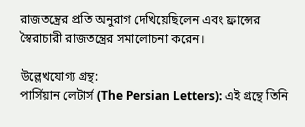রাজতন্ত্রের প্রতি অনুরাগ দেখিয়েছিলেন এবং ফ্রান্সের স্বৈরাচারী রাজতন্ত্রের সমালোচনা করেন।

উল্লেখযোগ্য গ্রন্থ:
পার্সিয়ান লেটার্স (The Persian Letters): এই গ্রন্থে তিনি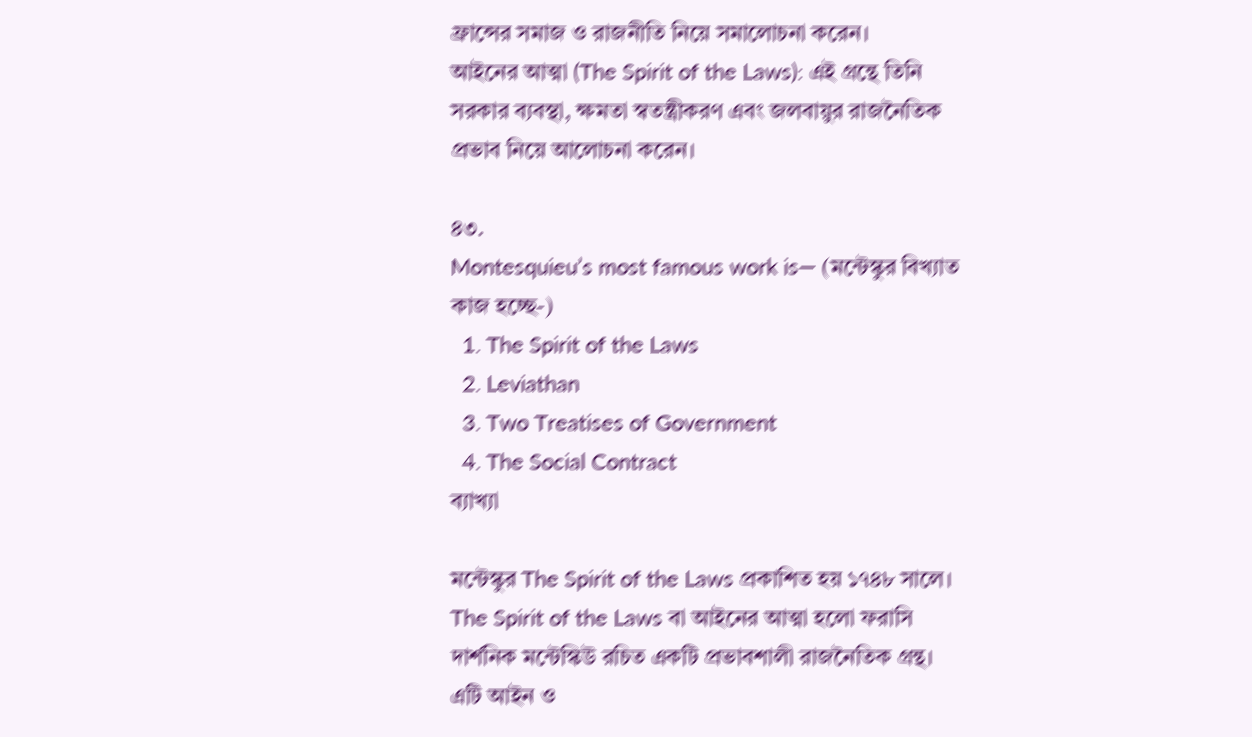ফ্রান্সের সমাজ ও রাজনীতি নিয়ে সমালোচনা করেন।
আইনের আত্মা (The Spirit of the Laws): এই গ্রন্থে তিনি সরকার ব্যবস্থা, ক্ষমতা স্বতন্ত্রীকরণ এবং জলবায়ুর রাজনৈতিক প্রভাব নিয়ে আলোচনা করেন।

৪৩.
Montesquieu’s most famous work is— (মন্টেস্কুর বিখ্যাত কাজ হচ্ছে-)
  1. The Spirit of the Laws
  2. Leviathan
  3. Two Treatises of Government
  4. The Social Contract
ব্যাখ্যা

মন্টেস্কুর The Spirit of the Laws প্রকাশিত হয় ১৭৪৮ সালে। The Spirit of the Laws বা আইনের আত্মা হলো ফরাসি দার্শনিক মন্টেস্কিউ রচিত একটি প্রভাবশালী রাজনৈতিক গ্রন্থ। এটি আইন ও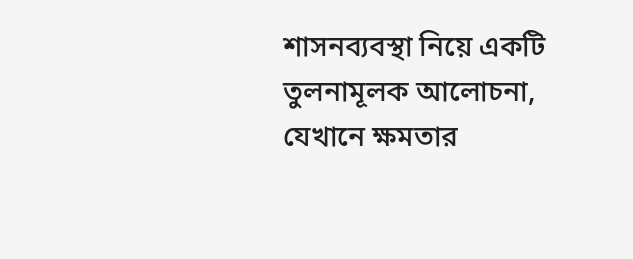শাসনব্যবস্থা নিয়ে একটি তুলনামূলক আলোচনা, যেখানে ক্ষমতার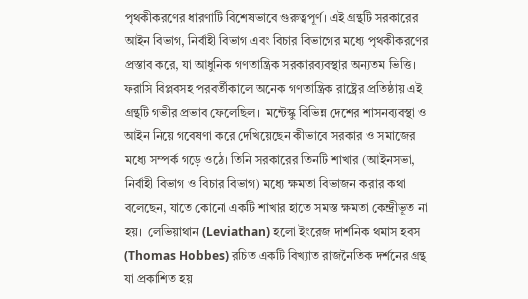পৃথকীকরণের ধারণাটি বিশেষভাবে গুরুত্বপূর্ণ। এই গ্রন্থটি সরকারের আইন বিভাগ, নির্বাহী বিভাগ এবং বিচার বিভাগের মধ্যে পৃথকীকরণের প্রস্তাব করে, যা আধুনিক গণতান্ত্রিক সরকারব্যবস্থার অন্যতম ভিত্তি। ফরাসি বিপ্লবসহ পরবর্তীকালে অনেক গণতান্ত্রিক রাষ্ট্রের প্রতিষ্ঠায় এই গ্রন্থটি গভীর প্রভাব ফেলেছিল।  মন্টেস্কু বিভিন্ন দেশের শাসনব্যবস্থা ও আইন নিয়ে গবেষণা করে দেখিয়েছেন কীভাবে সরকার ও সমাজের মধ্যে সম্পর্ক গড়ে ওঠে। তিনি সরকারের তিনটি শাখার (আইনসভা, নির্বাহী বিভাগ ও বিচার বিভাগ) মধ্যে ক্ষমতা বিভাজন করার কথা বলেছেন, যাতে কোনো একটি শাখার হাতে সমস্ত ক্ষমতা কেন্দ্রীভূত না হয়।  লেভিয়াথান (Leviathan) হলো ইংরেজ দার্শনিক থমাস হবস (Thomas Hobbes) রচিত একটি বিখ্যাত রাজনৈতিক দর্শনের গ্রন্থ যা প্রকাশিত হয়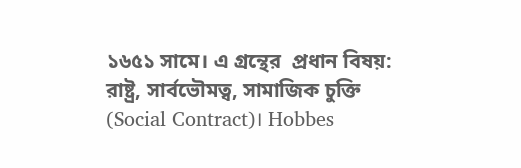১৬৫১ সামে। এ গ্রন্থের  প্রধান বিষয়: রাষ্ট্র, সার্বভৌমত্ব, সামাজিক চুক্তি (Social Contract)। Hobbes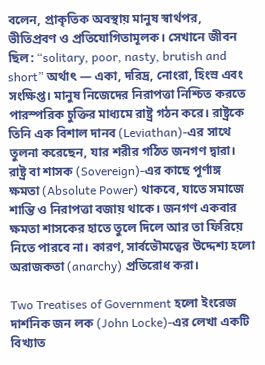বলেন, প্রাকৃতিক অবস্থায় মানুষ স্বার্থপর, ভীতিপ্রবণ ও প্রতিযোগিতামূলক। সেখানে জীবন ছিল: “solitary, poor, nasty, brutish and short” অর্থাৎ — একা, দরিদ্র, নোংরা, হিংস্র এবং সংক্ষিপ্ত। মানুষ নিজেদের নিরাপত্তা নিশ্চিত করতে পারস্পরিক চুক্তির মাধ্যমে রাষ্ট্র গঠন করে। রাষ্ট্রকে তিনি এক বিশাল দানব (Leviathan)-এর সাথে তুলনা করেছেন, যার শরীর গঠিত জনগণ দ্বারা। রাষ্ট্র বা শাসক (Sovereign)-এর কাছে পূর্ণাঙ্গ ক্ষমতা (Absolute Power) থাকবে, যাতে সমাজে শান্তি ও নিরাপত্তা বজায় থাকে। জনগণ একবার ক্ষমতা শাসকের হাতে তুলে দিলে আর তা ফিরিয়ে নিতে পারবে না। কারণ, সার্বভৌমত্বের উদ্দেশ্য হলো অরাজকতা (anarchy) প্রতিরোধ করা।

Two Treatises of Government হলো ইংরেজ দার্শনিক জন লক (John Locke)-এর লেখা একটি বিখ্যাত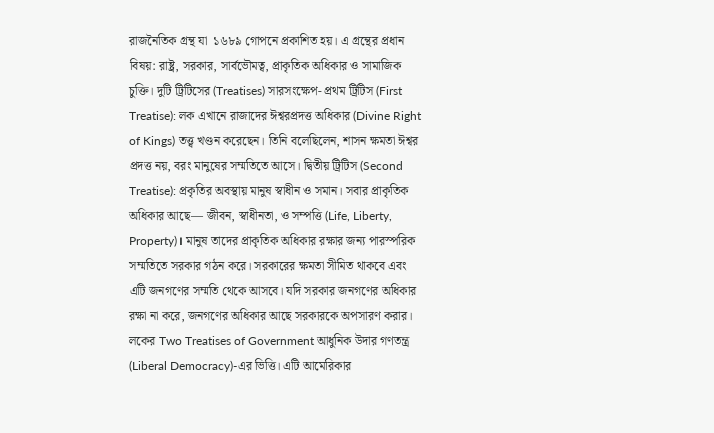রাজনৈতিক গ্রন্থ যা  ১৬৮৯ গোপনে প্রকাশিত হয়। এ গ্রন্থের প্রধান বিষয়: রাষ্ট্র, সরকার, সার্বভৌমত্ব, প্রাকৃতিক অধিকার ও সামাজিক চুক্তি। দুটি ট্রিটিসের (Treatises) সারসংক্ষেপ- প্রথম ট্রিটিস (First Treatise): লক এখানে রাজাদের ঈশ্বরপ্রদত্ত অধিকার (Divine Right of Kings) তত্ত্ব খণ্ডন করেছেন। তিনি বলেছিলেন, শাসন ক্ষমতা ঈশ্বর প্রদত্ত নয়, বরং মানুষের সম্মতিতে আসে। দ্বিতীয় ট্রিটিস (Second Treatise): প্রকৃতির অবস্থায় মানুষ স্বাধীন ও সমান। সবার প্রাকৃতিক অধিকার আছে— জীবন, স্বাধীনতা, ও সম্পত্তি (Life, Liberty, Property)। মানুষ তাদের প্রাকৃতিক অধিকার রক্ষার জন্য পারস্পরিক সম্মতিতে সরকার গঠন করে। সরকারের ক্ষমতা সীমিত থাকবে এবং এটি জনগণের সম্মতি থেকে আসবে। যদি সরকার জনগণের অধিকার রক্ষা না করে, জনগণের অধিকার আছে সরকারকে অপসারণ করার। লকের Two Treatises of Government আধুনিক উদার গণতন্ত্র (Liberal Democracy)-এর ভিত্তি। এটি আমেরিকার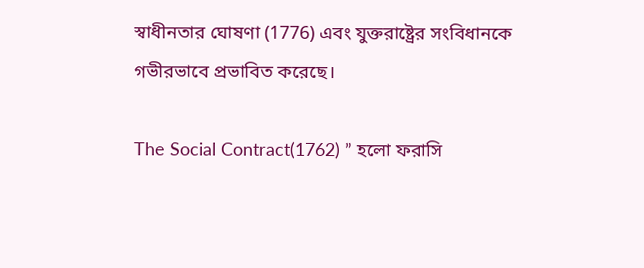স্বাধীনতার ঘোষণা (1776) এবং যুক্তরাষ্ট্রের সংবিধানকে গভীরভাবে প্রভাবিত করেছে।

The Social Contract(1762) ” হলো ফরাসি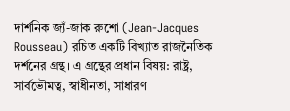দার্শনিক জ্যঁ-জাক রুশো (Jean-Jacques Rousseau) রচিত একটি বিখ্যাত রাজনৈতিক দর্শনের গ্রন্থ। এ গ্রন্থের প্রধান বিষয়: রাষ্ট্র, সার্বভৌমত্ব, স্বাধীনতা, সাধারণ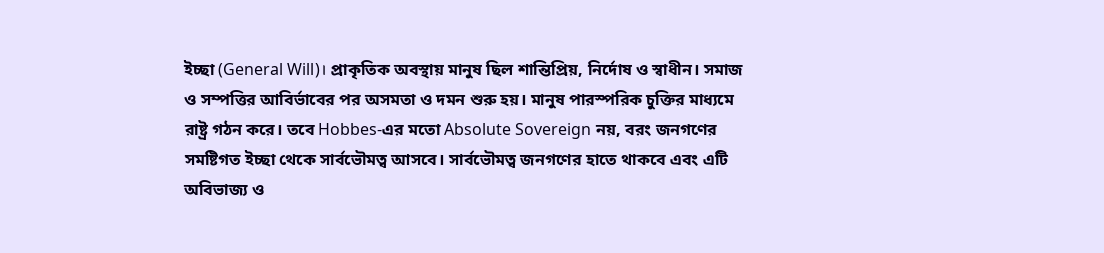ইচ্ছা (General Will)। প্রাকৃতিক অবস্থায় মানুষ ছিল শান্তিপ্রিয়, নির্দোষ ও স্বাধীন। সমাজ ও সম্পত্তির আবির্ভাবের পর অসমতা ও দমন শুরু হয়। মানুষ পারস্পরিক চুক্তির মাধ্যমে রাষ্ট্র গঠন করে। তবে Hobbes-এর মতো Absolute Sovereign নয়, বরং জনগণের সমষ্টিগত ইচ্ছা থেকে সার্বভৌমত্ব আসবে। সার্বভৌমত্ব জনগণের হাতে থাকবে এবং এটি অবিভাজ্য ও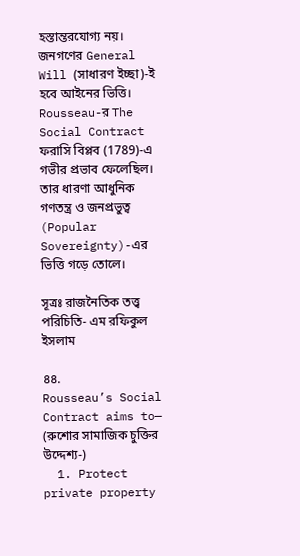হস্তান্তরযোগ্য নয়। জনগণের General Will (সাধারণ ইচ্ছা)-ই হবে আইনের ভিত্তি। Rousseau-র The Social Contract ফরাসি বিপ্লব (1789)-এ গভীর প্রভাব ফেলেছিল। তার ধারণা আধুনিক গণতন্ত্র ও জনপ্রভুত্ব (Popular Sovereignty)-এর ভিত্তি গড়ে তোলে।

সূত্রঃ রাজনৈতিক তত্ত্ব পরিচিতি- এম রফিকুল ইসলাম

৪৪.
Rousseau’s Social Contract aims to— (রুশোর সামাজিক চুক্তির উদ্দেশ্য-)
  1. Protect private property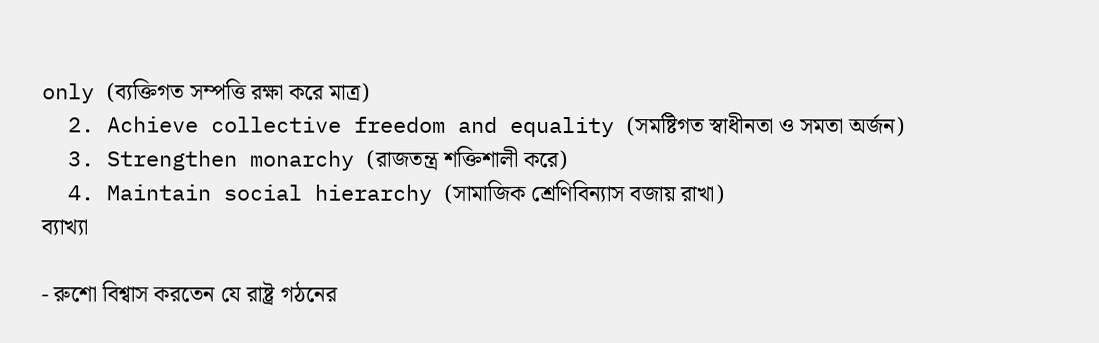only (ব্যক্তিগত সম্পত্তি রক্ষা করে মাত্র)
  2. Achieve collective freedom and equality (সমষ্টিগত স্বাধীনতা ও সমতা অর্জন)
  3. Strengthen monarchy (রাজতন্ত্র শক্তিশালী করে)
  4. Maintain social hierarchy (সামাজিক শ্রেণিবিন্যাস বজায় রাখা)
ব্যাখ্যা

- রুশো বিশ্বাস করতেন যে রাষ্ট্র গঠনের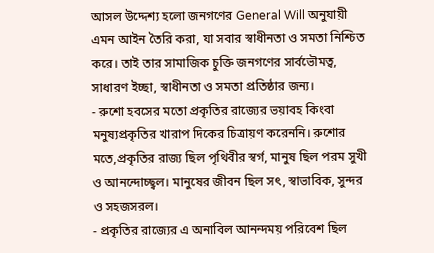আসল উদ্দেশ্য হলো জনগণের General Will অনুযায়ী এমন আইন তৈরি করা, যা সবার স্বাধীনতা ও সমতা নিশ্চিত করে। তাই তার সামাজিক চুক্তি জনগণের সার্বভৌমত্ব, সাধারণ ইচ্ছা, স্বাধীনতা ও সমতা প্রতিষ্ঠার জন্য।
- রুশো হবসের মতো প্রকৃতির রাজ্যের ভয়াবহ কিংবা মনুষ্যপ্রকৃতির খারাপ দিকের চিত্রায়ণ করেননি। রুশোর মতে,প্রকৃতির রাজ্য ছিল পৃথিবীর স্বর্গ, মানুষ ছিল পরম সুখী ও আনন্দোচ্ছ্বল। মানুষের জীবন ছিল সৎ, স্বাভাবিক, সুন্দর ও সহজসরল।
- প্রকৃতির রাজ্যের এ অনাবিল আনন্দময় পরিবেশ ছিল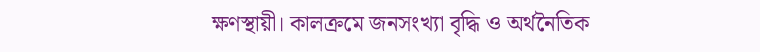ক্ষণস্থায়ী। কালক্রমে জনসংখ্যা বৃদ্ধি ও অর্থনৈতিক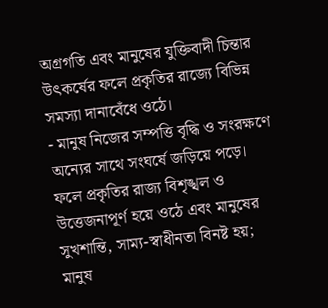অগ্রগতি এবং মানুষের যুক্তিবাদী চিন্তার উৎকর্ষের ফলে প্রকৃতির রাজ্যে বিভিন্ন সমস্যা দানাবেঁধে ওঠে।
- মানুষ নিজের সম্পত্তি বৃদ্ধি ও সংরক্ষণে অন্যের সাথে সংঘর্ষে জড়িয়ে পড়ে। ফলে প্রকৃতির রাজ্য বিশৃঙ্খল ও উত্তেজনাপূর্ণ হয়ে ওঠে এবং মানুষের সুখশান্তি, সাম্য-স্বাধীনতা বিনষ্ট হয়; মানুষ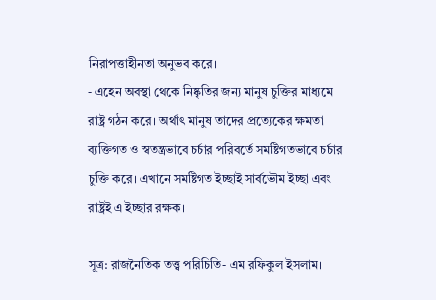নিরাপত্তাহীনতা অনুভব করে।
- এহেন অবস্থা থেকে নিষ্কৃতির জন্য মানুষ চুক্তির মাধ্যমে রাষ্ট্র গঠন করে। অর্থাৎ মানুষ তাদের প্রত্যেকের ক্ষমতা ব্যক্তিগত ও স্বতন্ত্রভাবে চর্চার পরিবর্তে সমষ্টিগতভাবে চর্চার চুক্তি করে। এখানে সমষ্টিগত ইচ্ছাই সার্বভৌম ইচ্ছা এবং রাষ্ট্রই এ ইচ্ছার রক্ষক।

সূত্র: রাজনৈতিক তত্ত্ব পরিচিতি- এম রফিকুল ইসলাম।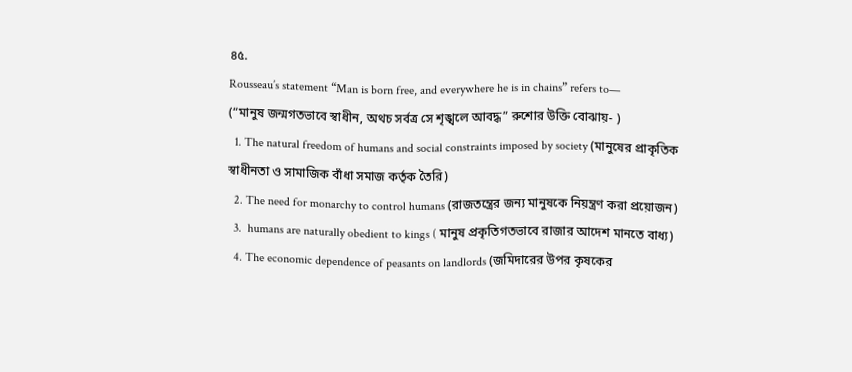৪৫.
Rousseau’s statement “Man is born free, and everywhere he is in chains” refers to—
(“মানুষ জন্মগতভাবে স্বাধীন, অথচ সর্বত্র সে শৃঙ্খলে আবদ্ধ” রুশোর উক্তি বোঝায়- )
  1. The natural freedom of humans and social constraints imposed by society (মানুষের প্রাকৃতিক স্বাধীনতা ও সামাজিক বাঁধা সমাজ কর্তৃক তৈরি)
  2. The need for monarchy to control humans (রাজতন্ত্রের জন্য মানুষকে নিয়ন্ত্রণ করা প্রয়োজন)
  3.  humans are naturally obedient to kings ( মানুষ প্রকৃতিগতভাবে রাজার আদেশ মানতে বাধ্য)
  4. The economic dependence of peasants on landlords (জমিদারের উপর কৃষকের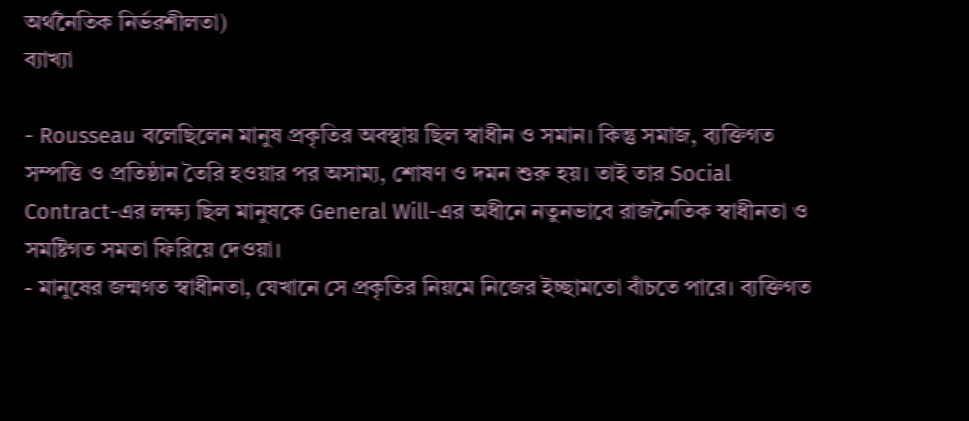অর্থনৈতিক নির্ভরশীলতা)
ব্যাখ্যা

- Rousseau বলেছিলেন মানুষ প্রকৃতির অবস্থায় ছিল স্বাধীন ও সমান। কিন্তু সমাজ, ব্যক্তিগত সম্পত্তি ও প্রতিষ্ঠান তৈরি হওয়ার পর অসাম্য, শোষণ ও দমন শুরু হয়। তাই তার Social Contract-এর লক্ষ্য ছিল মানুষকে General Will-এর অধীনে নতুনভাবে রাজনৈতিক স্বাধীনতা ও সমষ্টিগত সমতা ফিরিয়ে দেওয়া।
- মানুষের জন্মগত স্বাধীনতা, যেখানে সে প্রকৃতির নিয়মে নিজের ইচ্ছামতো বাঁচতে পারে। ব্যক্তিগত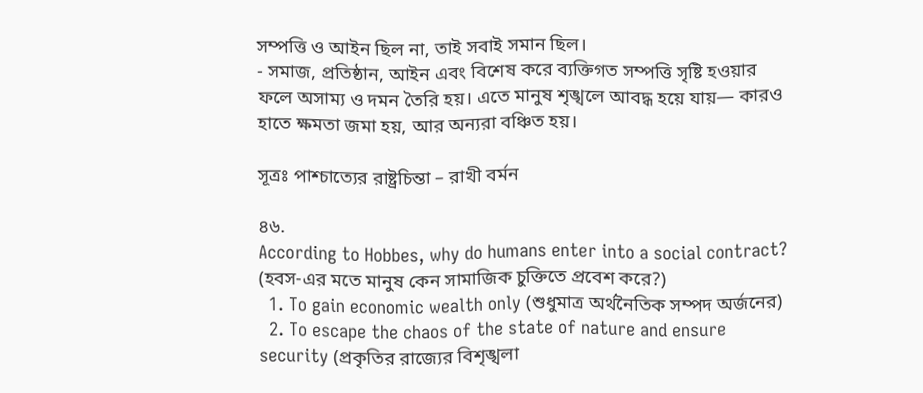সম্পত্তি ও আইন ছিল না, তাই সবাই সমান ছিল।
- সমাজ, প্রতিষ্ঠান, আইন এবং বিশেষ করে ব্যক্তিগত সম্পত্তি সৃষ্টি হওয়ার ফলে অসাম্য ও দমন তৈরি হয়। এতে মানুষ শৃঙ্খলে আবদ্ধ হয়ে যায়— কারও হাতে ক্ষমতা জমা হয়, আর অন্যরা বঞ্চিত হয়।

সূত্রঃ পাশ্চাত্যের রাষ্ট্রচিন্তা – রাখী বর্মন

৪৬.
According to Hobbes, why do humans enter into a social contract? (হবস-এর মতে মানুষ কেন সামাজিক চুক্তিতে প্রবেশ করে?)
  1. To gain economic wealth only (শুধুমাত্র অর্থনৈতিক সম্পদ অর্জনের)
  2. To escape the chaos of the state of nature and ensure security (প্রকৃতির রাজ্যের বিশৃঙ্খলা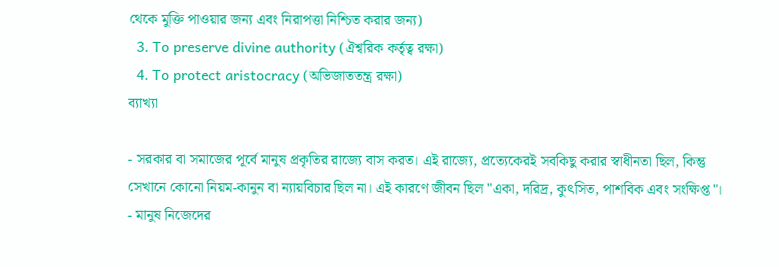থেকে মুক্তি পাওয়ার জন্য এবং নিরাপত্তা নিশ্চিত করার জন্য)
  3. To preserve divine authority (ঐশ্বরিক কর্তৃত্ব রক্ষা)
  4. To protect aristocracy (অভিজাততন্ত্র রক্ষা)
ব্যাখ্যা

- সরকার বা সমাজের পূর্বে মানুষ প্রকৃতির রাজ্যে বাস করত। এই রাজ্যে, প্রত্যেকেরই সবকিছু করার স্বাধীনতা ছিল, কিন্তু সেখানে কোনো নিয়ম-কানুন বা ন্যায়বিচার ছিল না। এই কারণে জীবন ছিল "একা, দরিদ্র, কুৎসিত, পাশবিক এবং সংক্ষিপ্ত"।
- মানুষ নিজেদের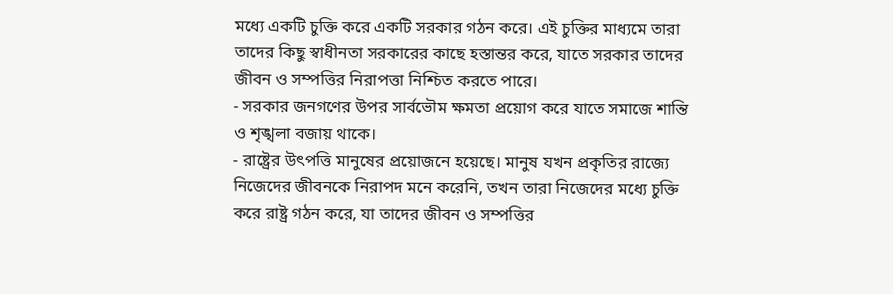মধ্যে একটি চুক্তি করে একটি সরকার গঠন করে। এই চুক্তির মাধ্যমে তারা তাদের কিছু স্বাধীনতা সরকারের কাছে হস্তান্তর করে, যাতে সরকার তাদের জীবন ও সম্পত্তির নিরাপত্তা নিশ্চিত করতে পারে।
- সরকার জনগণের উপর সার্বভৌম ক্ষমতা প্রয়োগ করে যাতে সমাজে শান্তি ও শৃঙ্খলা বজায় থাকে।
- রাষ্ট্রের উৎপত্তি মানুষের প্রয়োজনে হয়েছে। মানুষ যখন প্রকৃতির রাজ্যে নিজেদের জীবনকে নিরাপদ মনে করেনি, তখন তারা নিজেদের মধ্যে চুক্তি করে রাষ্ট্র গঠন করে, যা তাদের জীবন ও সম্পত্তির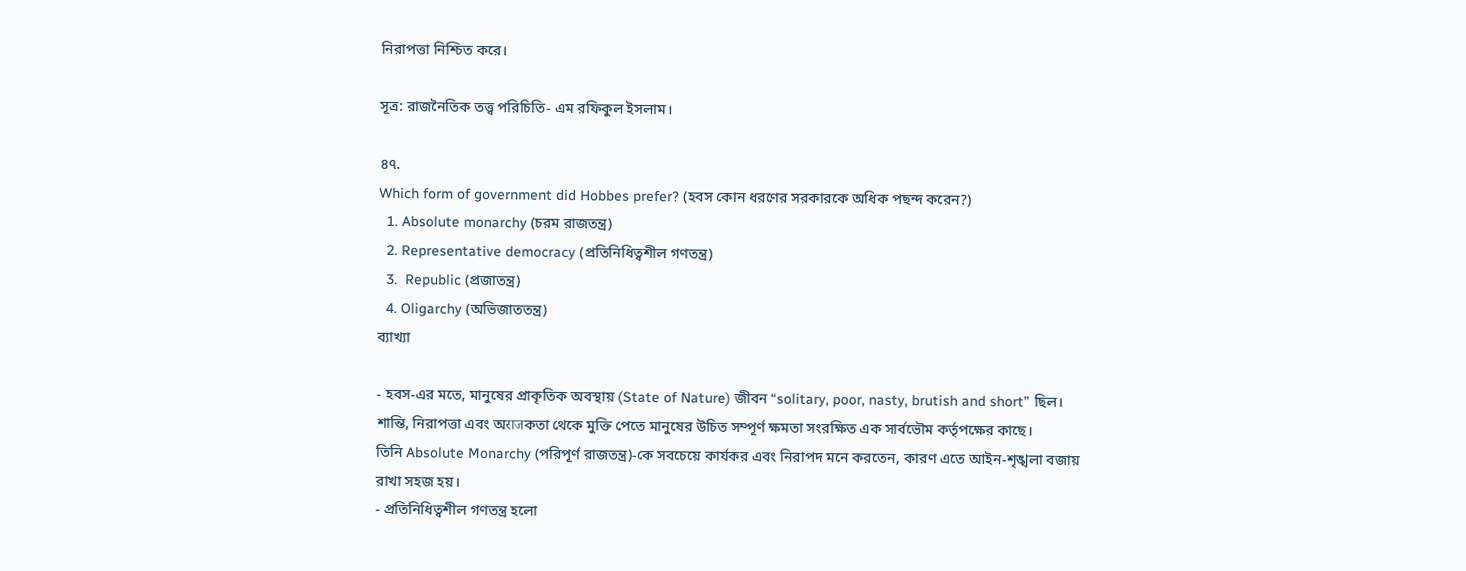নিরাপত্তা নিশ্চিত করে।

সূত্র: রাজনৈতিক তত্ত্ব পরিচিতি- এম রফিকুল ইসলাম।

৪৭.
Which form of government did Hobbes prefer? (হবস কোন ধরণের সরকারকে অধিক পছন্দ করেন?)
  1. Absolute monarchy (চরম রাজতন্ত্র)
  2. Representative democracy (প্রতিনিধিত্বশীল গণতন্ত্র)
  3.  Republic (প্রজাতন্ত্র)
  4. Oligarchy (অভিজাততন্ত্র)
ব্যাখ্যা

- হবস-এর মতে, মানুষের প্রাকৃতিক অবস্থায় (State of Nature) জীবন “solitary, poor, nasty, brutish and short” ছিল।
শান্তি, নিরাপত্তা এবং অराजকতা থেকে মুক্তি পেতে মানুষের উচিত সম্পূর্ণ ক্ষমতা সংরক্ষিত এক সার্বভৌম কর্তৃপক্ষের কাছে।
তিনি Absolute Monarchy (পরিপূর্ণ রাজতন্ত্র)-কে সবচেয়ে কার্যকর এবং নিরাপদ মনে করতেন, কারণ এতে আইন-শৃঙ্খলা বজায় রাখা সহজ হয়।
- প্রতিনিধিত্বশীল গণতন্ত্র হলো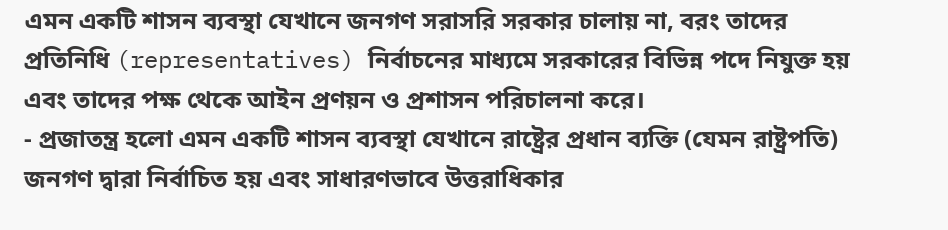এমন একটি শাসন ব্যবস্থা যেখানে জনগণ সরাসরি সরকার চালায় না, বরং তাদের প্রতিনিধি (representatives) নির্বাচনের মাধ্যমে সরকারের বিভিন্ন পদে নিযুক্ত হয় এবং তাদের পক্ষ থেকে আইন প্রণয়ন ও প্রশাসন পরিচালনা করে।
- প্রজাতন্ত্র হলো এমন একটি শাসন ব্যবস্থা যেখানে রাষ্ট্রের প্রধান ব্যক্তি (যেমন রাষ্ট্রপতি) জনগণ দ্বারা নির্বাচিত হয় এবং সাধারণভাবে উত্তরাধিকার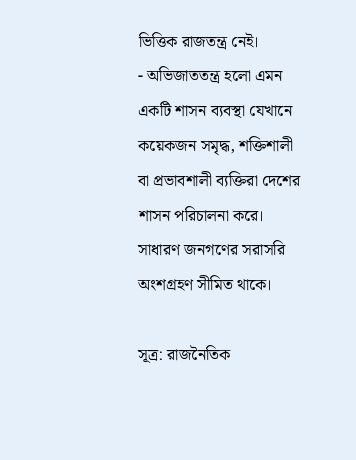ভিত্তিক রাজতন্ত্র নেই।
- অভিজাততন্ত্র হলো এমন একটি শাসন ব্যবস্থা যেখানে কয়েকজন সমৃদ্ধ, শক্তিশালী বা প্রভাবশালী ব্যক্তিরা দেশের শাসন পরিচালনা করে। সাধারণ জনগণের সরাসরি অংশগ্রহণ সীমিত থাকে।

সূত্র: রাজনৈতিক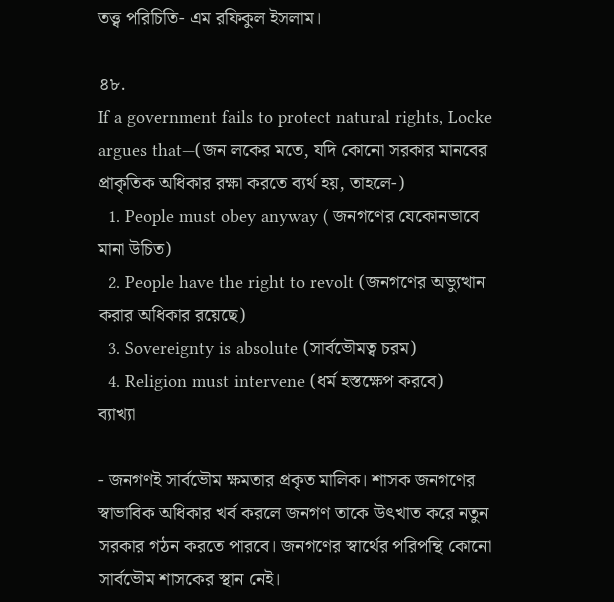তত্ত্ব পরিচিতি- এম রফিকুল ইসলাম।

৪৮.
If a government fails to protect natural rights, Locke argues that—(জন লকের মতে, যদি কোনো সরকার মানবের প্রাকৃতিক অধিকার রক্ষা করতে ব্যর্থ হয়, তাহলে-)
  1. People must obey anyway ( জনগণের যেকোনভাবে মানা উচিত)
  2. People have the right to revolt (জনগণের অভ্যুত্থান করার অধিকার রয়েছে)
  3. Sovereignty is absolute (সার্বভৌমত্ব চরম)
  4. Religion must intervene (ধর্ম হস্তক্ষেপ করবে)
ব্যাখ্যা

- জনগণই সার্বভৌম ক্ষমতার প্রকৃত মালিক। শাসক জনগণের স্বাভাবিক অধিকার খর্ব করলে জনগণ তাকে উৎখাত করে নতুন সরকার গঠন করতে পারবে। জনগণের স্বার্থের পরিপন্থি কোনো সার্বভৌম শাসকের স্থান নেই।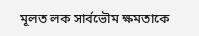মূলত লক সার্বভৌম ক্ষমতাকে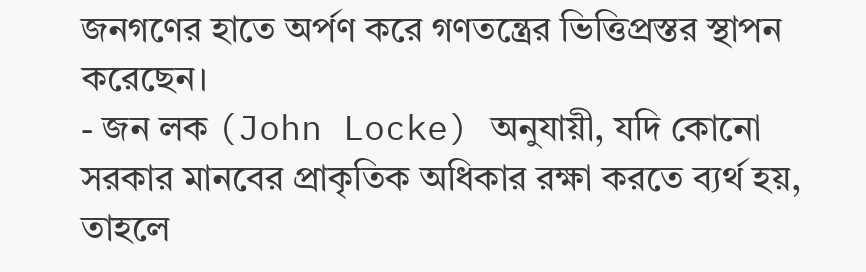জনগণের হাতে অর্পণ করে গণতন্ত্রের ভিত্তিপ্রস্তর স্থাপন করেছেন।
- জন লক (John Locke) অনুযায়ী, যদি কোনো সরকার মানবের প্রাকৃতিক অধিকার রক্ষা করতে ব্যর্থ হয়, তাহলে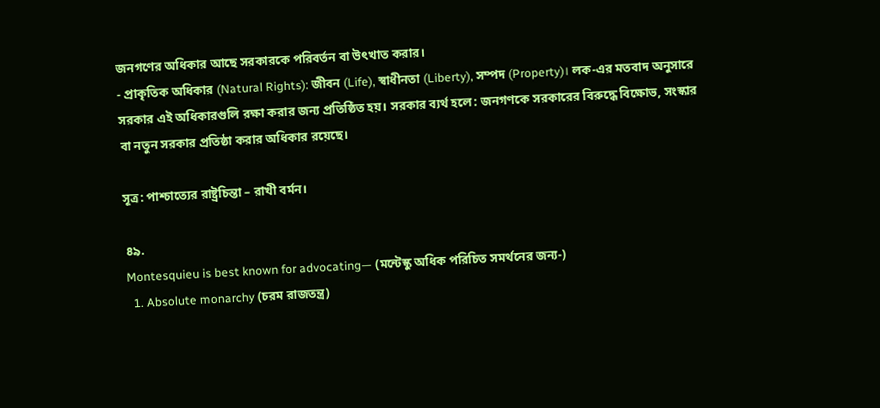জনগণের অধিকার আছে সরকারকে পরিবর্তন বা উৎখাত করার।
- প্রাকৃতিক অধিকার (Natural Rights): জীবন (Life), স্বাধীনতা (Liberty), সম্পদ (Property)। লক-এর মতবাদ অনুসারে সরকার এই অধিকারগুলি রক্ষা করার জন্য প্রতিষ্ঠিত হয়। সরকার ব্যর্থ হলে: জনগণকে সরকারের বিরুদ্ধে বিক্ষোভ, সংস্কার বা নতুন সরকার প্রতিষ্ঠা করার অধিকার রয়েছে।

সূত্র: পাশ্চাত্যের রাষ্ট্রচিন্তা – রাখী বর্মন।

৪৯.
Montesquieu is best known for advocating— (মন্টেস্কু অধিক পরিচিত সমর্থনের জন্য-)
  1. Absolute monarchy (চরম রাজতন্ত্র)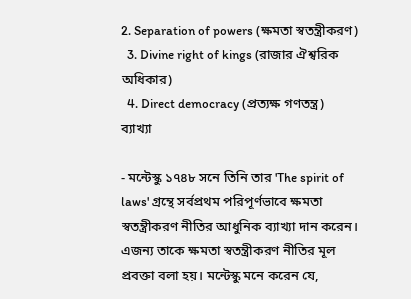2. Separation of powers (ক্ষমতা স্বতন্ত্রীকরণ)
  3. Divine right of kings (রাজার ঐশ্বরিক অধিকার)
  4. Direct democracy (প্রত্যক্ষ গণতন্ত্র)
ব্যাখ্যা

- মন্টেস্কু ১৭৪৮ সনে তিনি তার 'The spirit of laws' গ্রন্থে সর্বপ্রথম পরিপূর্ণভাবে ক্ষমতা স্বতন্ত্রীকরণ নীতির আধুনিক ব্যাখ্যা দান করেন। এজন্য তাকে ক্ষমতা স্বতন্ত্রীকরণ নীতির মূল প্রবক্তা বলা হয়। মন্টেস্কু মনে করেন যে,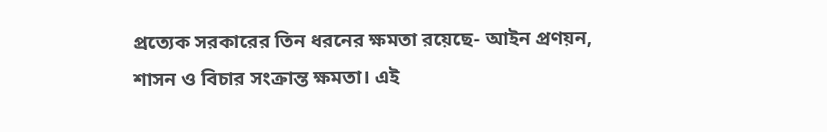প্রত্যেক সরকারের তিন ধরনের ক্ষমতা রয়েছে- আইন প্রণয়ন, শাসন ও বিচার সংক্রান্ত ক্ষমতা। এই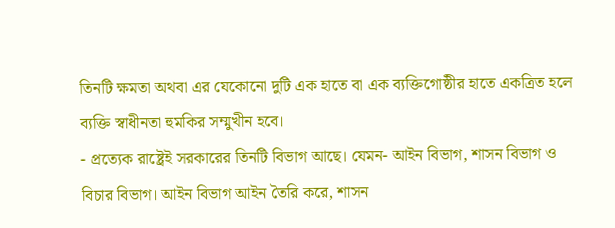তিনটি ক্ষমতা অথবা এর যেকোনো দুটি এক হাতে বা এক ব্যক্তিগোষ্ঠীর হাতে একত্রিত হলে ব্যক্তি স্বাধীনতা হুমকির সম্মুখীন হবে।
- প্রত্যেক রাষ্ট্রেই সরকারের তিনটি বিভাগ আছে। যেমন- আইন বিভাগ, শাসন বিভাগ ও বিচার বিভাগ। আইন বিভাগ আইন তৈরি করে, শাসন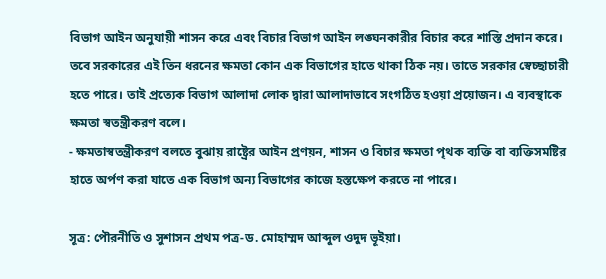বিভাগ আইন অনুযায়ী শাসন করে এবং বিচার বিভাগ আইন লঙ্ঘনকারীর বিচার করে শাস্তি প্রদান করে। তবে সরকারের এই তিন ধরনের ক্ষমতা কোন এক বিভাগের হাতে থাকা ঠিক নয়। তাতে সরকার স্বেচ্ছাচারী হতে পারে। তাই প্রত্যেক বিভাগ আলাদা লোক দ্বারা আলাদাভাবে সংগঠিত হওয়া প্রয়োজন। এ ব্যবস্থাকে ক্ষমতা স্বতন্ত্রীকরণ বলে।
- ক্ষমতাস্বতন্ত্রীকরণ বলতে বুঝায় রাষ্ট্রের আইন প্রণয়ন, শাসন ও বিচার ক্ষমতা পৃথক ব্যক্তি বা ব্যক্তিসমষ্টির হাতে অর্পণ করা যাতে এক বিভাগ অন্য বিভাগের কাজে হস্তক্ষেপ করতে না পারে।

সূত্র: পৌরনীতি ও সুশাসন প্রথম পত্র-ড. মোহাম্মদ আব্দুল ওদুদ ভূইয়া।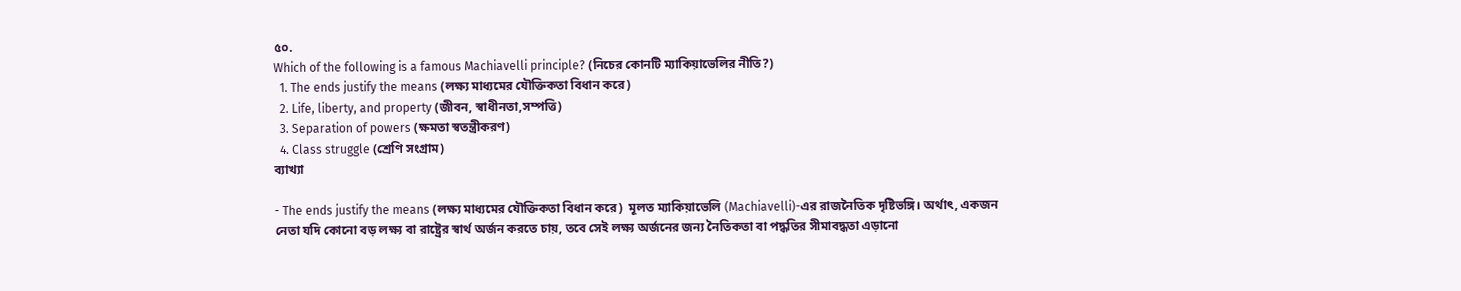৫০.
Which of the following is a famous Machiavelli principle? (নিচের কোনটি ম্যাকিয়াভেলির নীতি?)
  1. The ends justify the means (লক্ষ্য মাধ্যমের যৌক্তিকতা বিধান করে)
  2. Life, liberty, and property (জীবন, স্বাধীনতা,সম্পত্তি)
  3. Separation of powers (ক্ষমতা স্বতন্ত্রীকরণ)
  4. Class struggle (শ্রেণি সংগ্রাম)
ব্যাখ্যা

- The ends justify the means (লক্ষ্য মাধ্যমের যৌক্তিকতা বিধান করে)  মূলত ম্যাকিয়াভেলি (Machiavelli)-এর রাজনৈতিক দৃষ্টিভঙ্গি। অর্থাৎ, একজন নেতা যদি কোনো বড় লক্ষ্য বা রাষ্ট্রের স্বার্থ অর্জন করতে চায়, তবে সেই লক্ষ্য অর্জনের জন্য নৈতিকতা বা পদ্ধতির সীমাবদ্ধতা এড়ানো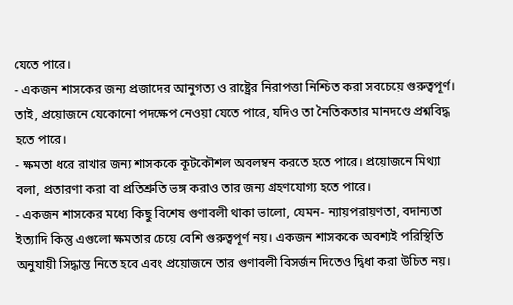যেতে পারে।
- একজন শাসকের জন্য প্রজাদের আনুগত্য ও রাষ্ট্রের নিরাপত্তা নিশ্চিত করা সবচেয়ে গুরুত্বপূর্ণ। তাই, প্রয়োজনে যেকোনো পদক্ষেপ নেওয়া যেতে পারে, যদিও তা নৈতিকতার মানদণ্ডে প্রশ্নবিদ্ধ হতে পারে।
- ক্ষমতা ধরে রাখার জন্য শাসককে কূটকৌশল অবলম্বন করতে হতে পারে। প্রয়োজনে মিথ্যা বলা, প্রতারণা করা বা প্রতিশ্রুতি ভঙ্গ করাও তার জন্য গ্রহণযোগ্য হতে পারে।
- একজন শাসকের মধ্যে কিছু বিশেষ গুণাবলী থাকা ভালো, যেমন- ন্যায়পরায়ণতা, বদান্যতা ইত্যাদি কিন্তু এগুলো ক্ষমতার চেয়ে বেশি গুরুত্বপূর্ণ নয়। একজন শাসককে অবশ্যই পরিস্থিতি অনুযায়ী সিদ্ধান্ত নিতে হবে এবং প্রয়োজনে তার গুণাবলী বিসর্জন দিতেও দ্বিধা করা উচিত নয়।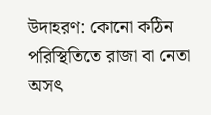উদাহরণ: কোনো কঠিন পরিস্থিতিতে রাজা বা নেতা অসৎ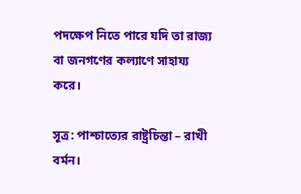পদক্ষেপ নিতে পারে যদি তা রাজ্য বা জনগণের কল্যাণে সাহায্য করে।

সূত্র: পাশ্চাত্যের রাষ্ট্রচিন্তা – রাখী বর্মন।